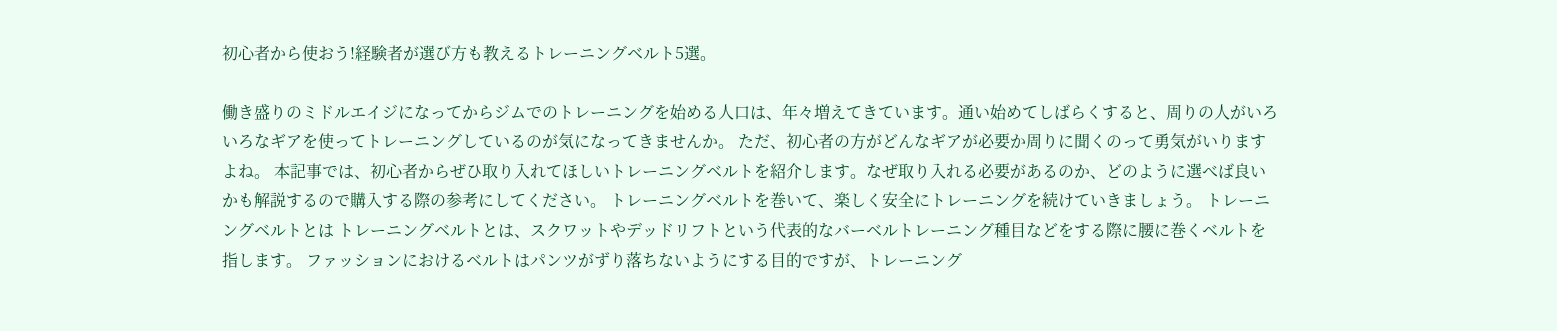初心者から使おう!経験者が選び方も教えるトレーニングベルト5選。

働き盛りのミドルエイジになってからジムでのトレーニングを始める人口は、年々増えてきています。通い始めてしばらくすると、周りの人がいろいろなギアを使ってトレーニングしているのが気になってきませんか。 ただ、初心者の方がどんなギアが必要か周りに聞くのって勇気がいりますよね。 本記事では、初心者からぜひ取り入れてほしいトレーニングベルトを紹介します。なぜ取り入れる必要があるのか、どのように選べば良いかも解説するので購入する際の参考にしてください。 トレーニングベルトを巻いて、楽しく安全にトレーニングを続けていきましょう。 トレーニングベルトとは トレーニングベルトとは、スクワットやデッドリフトという代表的なバーベルトレーニング種目などをする際に腰に巻くベルトを指します。 ファッションにおけるベルトはパンツがずり落ちないようにする目的ですが、トレーニング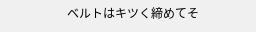ベルトはキツく締めてそ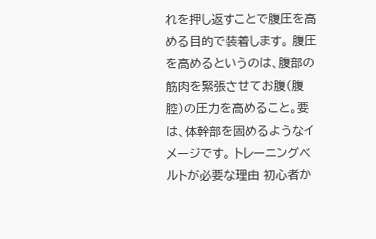れを押し返すことで腹圧を高める目的で装着します。 腹圧を高めるというのは、腹部の筋肉を緊張させてお腹(腹腔)の圧力を高めること。要は、体幹部を固めるようなイメージです。 トレーニングベルトが必要な理由 初心者か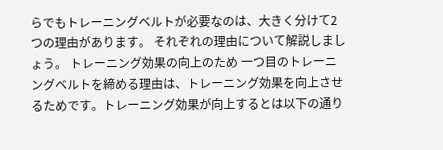らでもトレーニングベルトが必要なのは、大きく分けて2つの理由があります。 それぞれの理由について解説しましょう。 トレーニング効果の向上のため 一つ目のトレーニングベルトを締める理由は、トレーニング効果を向上させるためです。トレーニング効果が向上するとは以下の通り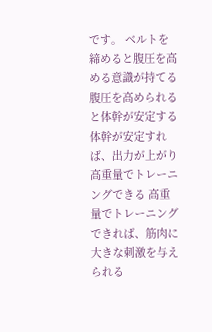です。 ベルトを締めると腹圧を高める意識が持てる 腹圧を高められると体幹が安定する 体幹が安定すれば、出力が上がり高重量でトレーニングできる 高重量でトレーニングできれば、筋肉に大きな刺激を与えられる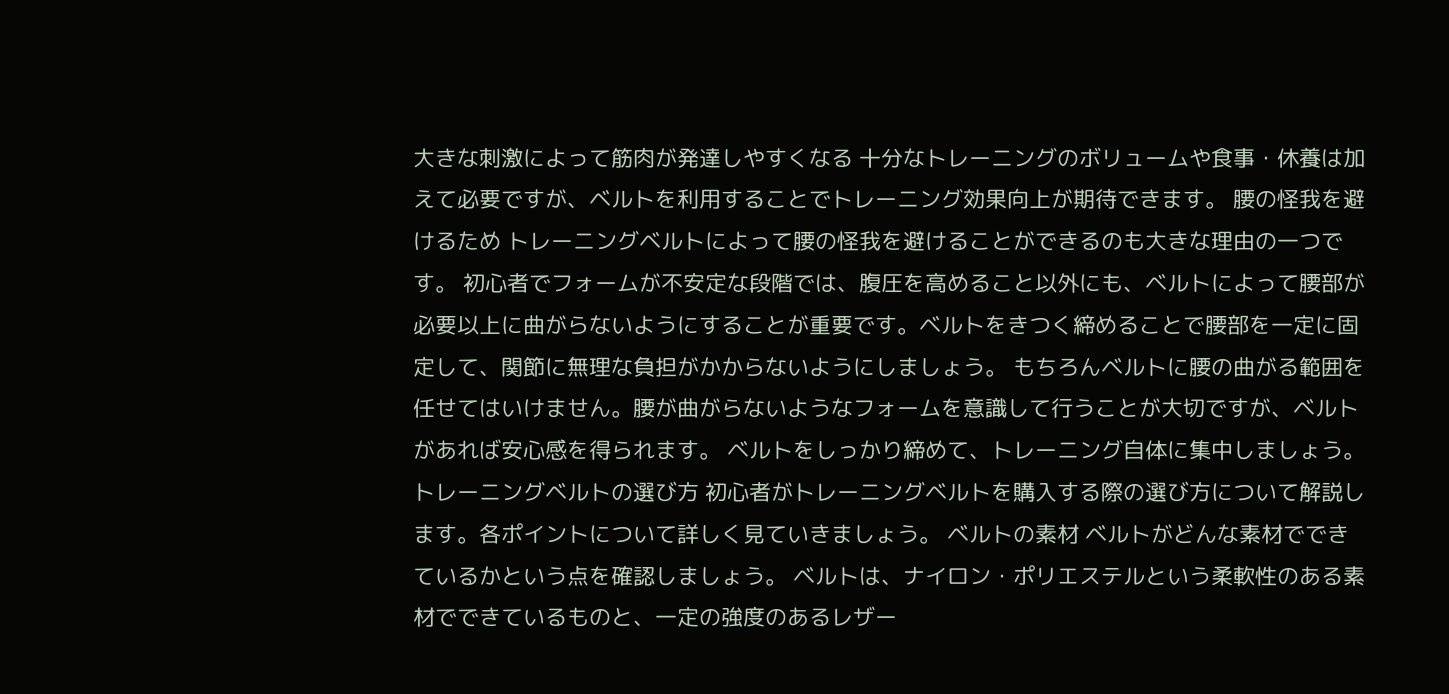大きな刺激によって筋肉が発達しやすくなる 十分なトレーニングのボリュームや食事・休養は加えて必要ですが、ベルトを利用することでトレーニング効果向上が期待できます。 腰の怪我を避けるため トレーニングベルトによって腰の怪我を避けることができるのも大きな理由の一つです。 初心者でフォームが不安定な段階では、腹圧を高めること以外にも、ベルトによって腰部が必要以上に曲がらないようにすることが重要です。ベルトをきつく締めることで腰部を一定に固定して、関節に無理な負担がかからないようにしましょう。 もちろんベルトに腰の曲がる範囲を任せてはいけません。腰が曲がらないようなフォームを意識して行うことが大切ですが、ベルトがあれば安心感を得られます。 ベルトをしっかり締めて、トレーニング自体に集中しましょう。 トレーニングベルトの選び方 初心者がトレーニングベルトを購入する際の選び方について解説します。各ポイントについて詳しく見ていきましょう。 ベルトの素材 ベルトがどんな素材でできているかという点を確認しましょう。 ベルトは、ナイロン・ポリエステルという柔軟性のある素材でできているものと、一定の強度のあるレザー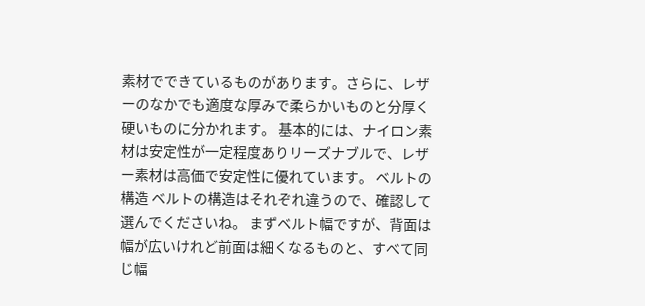素材でできているものがあります。さらに、レザーのなかでも適度な厚みで柔らかいものと分厚く硬いものに分かれます。 基本的には、ナイロン素材は安定性が一定程度ありリーズナブルで、レザー素材は高価で安定性に優れています。 ベルトの構造 ベルトの構造はそれぞれ違うので、確認して選んでくださいね。 まずベルト幅ですが、背面は幅が広いけれど前面は細くなるものと、すべて同じ幅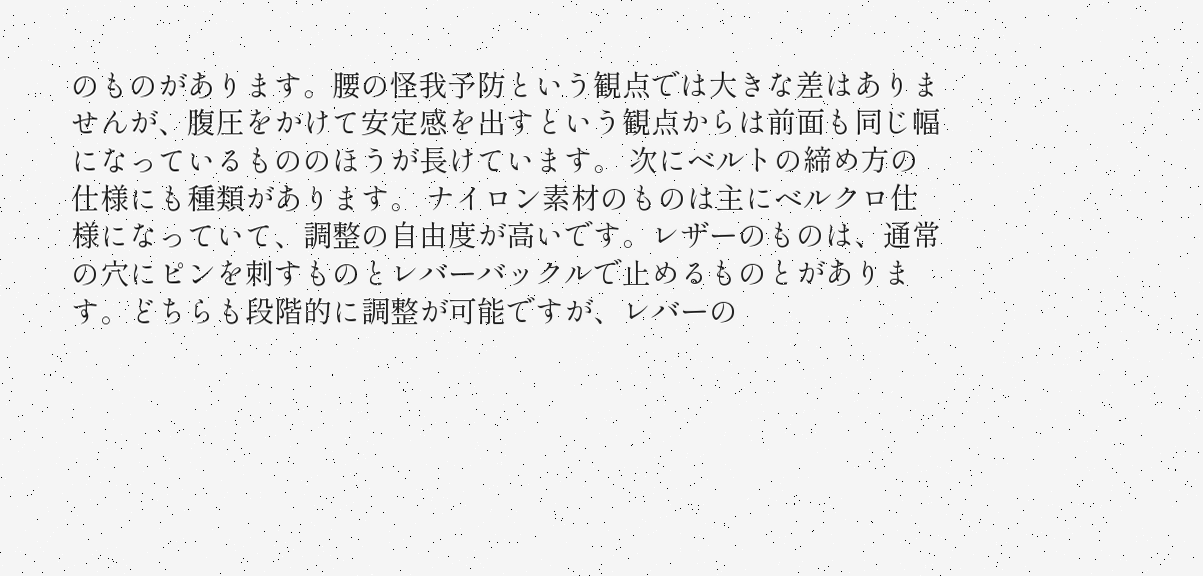のものがあります。腰の怪我予防という観点では大きな差はありませんが、腹圧をかけて安定感を出すという観点からは前面も同じ幅になっているもののほうが長けています。 次にベルトの締め方の仕様にも種類があります。 ナイロン素材のものは主にベルクロ仕様になっていて、調整の自由度が高いです。レザーのものは、通常の穴にピンを刺すものとレバーバックルで止めるものとがあります。どちらも段階的に調整が可能ですが、レバーの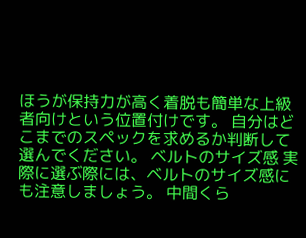ほうが保持力が高く着脱も簡単な上級者向けという位置付けです。 自分はどこまでのスペックを求めるか判断して選んでください。 ベルトのサイズ感 実際に選ぶ際には、ベルトのサイズ感にも注意しましょう。 中間くら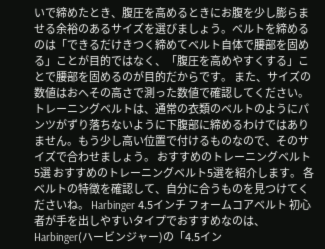いで締めたとき、腹圧を高めるときにお腹を少し膨らませる余裕のあるサイズを選びましょう。ベルトを締めるのは「できるだけきつく締めてベルト自体で腰部を固める」ことが目的ではなく、「腹圧を高めやすくする」ことで腰部を固めるのが目的だからです。 また、サイズの数値はおへその高さで測った数値で確認してください。 トレーニングベルトは、通常の衣類のベルトのようにパンツがずり落ちないように下腹部に締めるわけではありません。もう少し高い位置で付けるものなので、そのサイズで合わせましょう。 おすすめのトレーニングベルト5選 おすすめのトレーニングベルト5選を紹介します。 各ベルトの特徴を確認して、自分に合うものを見つけてくださいね。 Harbinger 4.5インチ フォームコアベルト 初心者が手を出しやすいタイプでおすすめなのは、Harbinger(ハービンジャー)の「4.5イン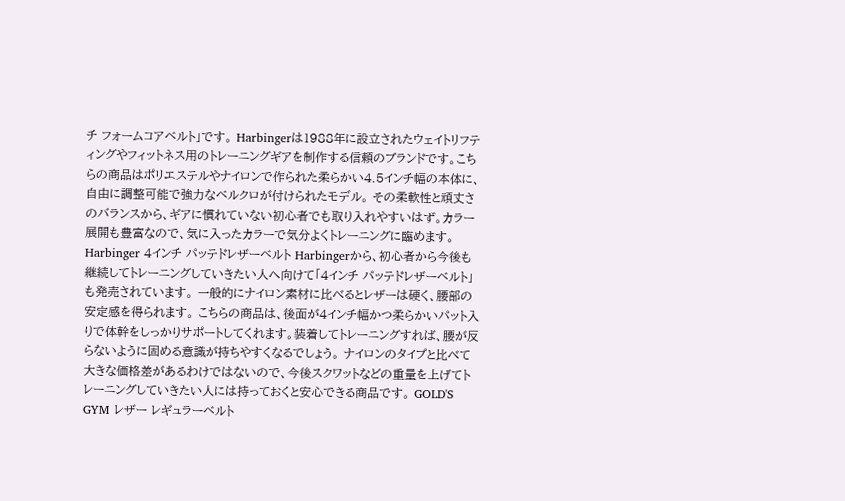チ フォームコアベルト」です。 Harbingerは1988年に設立されたウェイトリフティングやフィットネス用のトレーニングギアを制作する信頼のブランドです。こちらの商品はポリエステルやナイロンで作られた柔らかい4.5インチ幅の本体に、自由に調整可能で強力なベルクロが付けられたモデル。 その柔軟性と頑丈さのバランスから、ギアに慣れていない初心者でも取り入れやすいはず。カラー展開も豊富なので、気に入ったカラーで気分よくトレーニングに臨めます。 Harbinger 4インチ パッテドレザーベルト Harbingerから、初心者から今後も継続してトレーニングしていきたい人へ向けて「4インチ パッテドレザーベルト」も発売されています。 一般的にナイロン素材に比べるとレザーは硬く、腰部の安定感を得られます。 こちらの商品は、後面が4インチ幅かつ柔らかいパット入りで体幹をしっかりサポートしてくれます。装着してトレーニングすれば、腰が反らないように固める意識が持ちやすくなるでしょう。 ナイロンのタイプと比べて大きな価格差があるわけではないので、今後スクワットなどの重量を上げてトレーニングしていきたい人には持っておくと安心できる商品です。 GOLD'S GYM レザー レギュラーベルト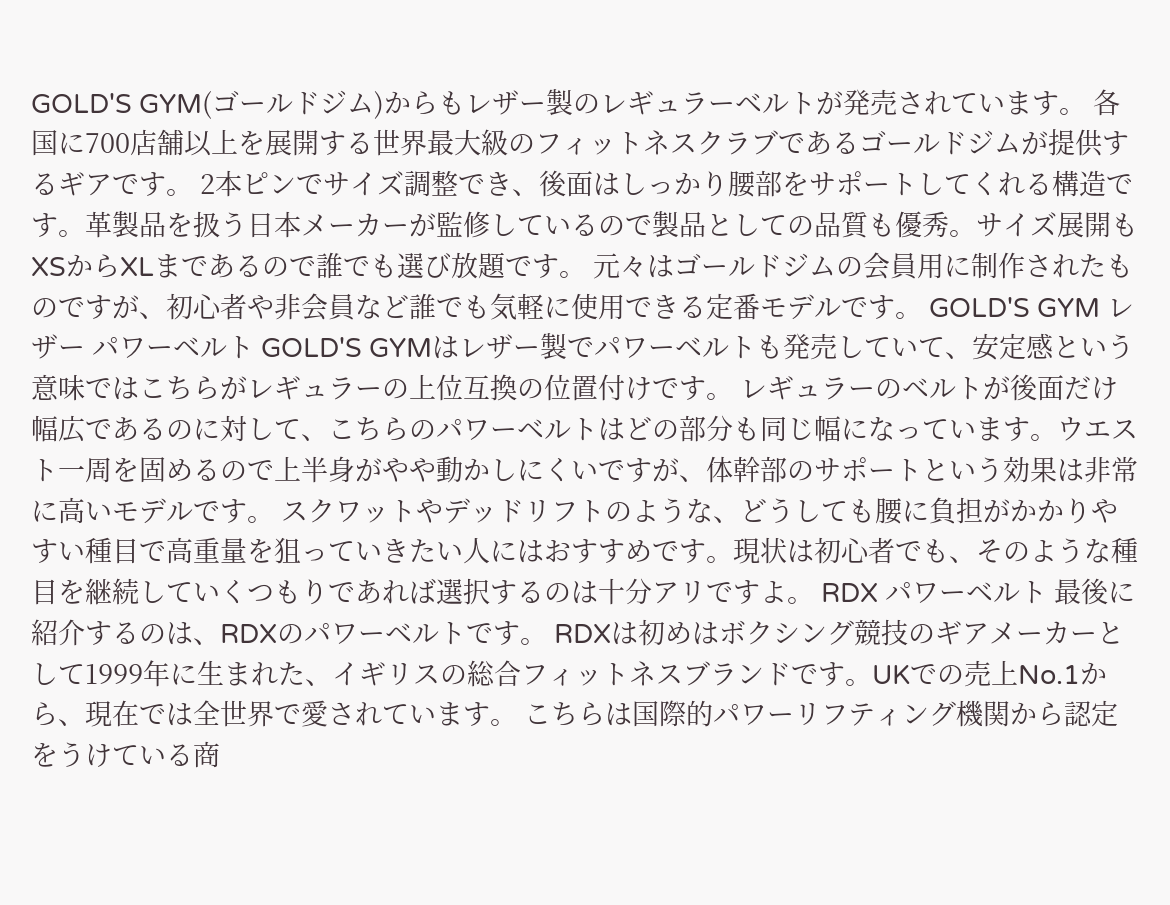GOLD'S GYM(ゴールドジム)からもレザー製のレギュラーベルトが発売されています。 各国に700店舗以上を展開する世界最大級のフィットネスクラブであるゴールドジムが提供するギアです。 2本ピンでサイズ調整でき、後面はしっかり腰部をサポートしてくれる構造です。革製品を扱う日本メーカーが監修しているので製品としての品質も優秀。サイズ展開もXSからXLまであるので誰でも選び放題です。 元々はゴールドジムの会員用に制作されたものですが、初心者や非会員など誰でも気軽に使用できる定番モデルです。 GOLD'S GYM レザー パワーベルト GOLD'S GYMはレザー製でパワーベルトも発売していて、安定感という意味ではこちらがレギュラーの上位互換の位置付けです。 レギュラーのベルトが後面だけ幅広であるのに対して、こちらのパワーベルトはどの部分も同じ幅になっています。ウエスト一周を固めるので上半身がやや動かしにくいですが、体幹部のサポートという効果は非常に高いモデルです。 スクワットやデッドリフトのような、どうしても腰に負担がかかりやすい種目で高重量を狙っていきたい人にはおすすめです。現状は初心者でも、そのような種目を継続していくつもりであれば選択するのは十分アリですよ。 RDX パワーベルト 最後に紹介するのは、RDXのパワーベルトです。 RDXは初めはボクシング競技のギアメーカーとして1999年に生まれた、イギリスの総合フィットネスブランドです。UKでの売上No.1から、現在では全世界で愛されています。 こちらは国際的パワーリフティング機関から認定をうけている商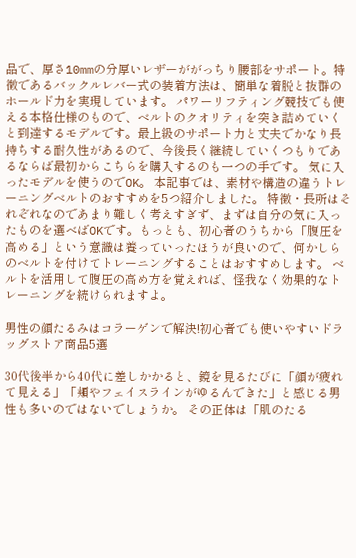品で、厚さ10mmの分厚いレザーががっちり腰部をサポート。特徴であるバックルレバー式の装着方法は、簡単な着脱と抜群のホールド力を実現しています。 パワーリフティング競技でも使える本格仕様のもので、ベルトのクオリティを突き詰めていくと到達するモデルです。最上級のサポート力と丈夫でかなり長持ちする耐久性があるので、今後長く継続していくつもりであるならば最初からこちらを購入するのも一つの手です。 気に入ったモデルを使うのでOK。 本記事では、素材や構造の違うトレーニングベルトのおすすめを5つ紹介しました。 特徴・長所はそれぞれなのであまり難しく考えすぎず、まずは自分の気に入ったものを選べばOKです。もっとも、初心者のうちから「腹圧を高める」という意識は養っていったほうが良いので、何かしらのベルトを付けてトレーニングすることはおすすめします。 ベルトを活用して腹圧の高め方を覚えれば、怪我なく効果的なトレーニングを続けられますよ。

男性の顔たるみはコラーゲンで解決!初心者でも使いやすいドラッグストア商品5選

30代後半から40代に差しかかると、鏡を見るたびに「顔が疲れて見える」「頬やフェイスラインがゆるんできた」と感じる男性も多いのではないでしょうか。 その正体は「肌のたる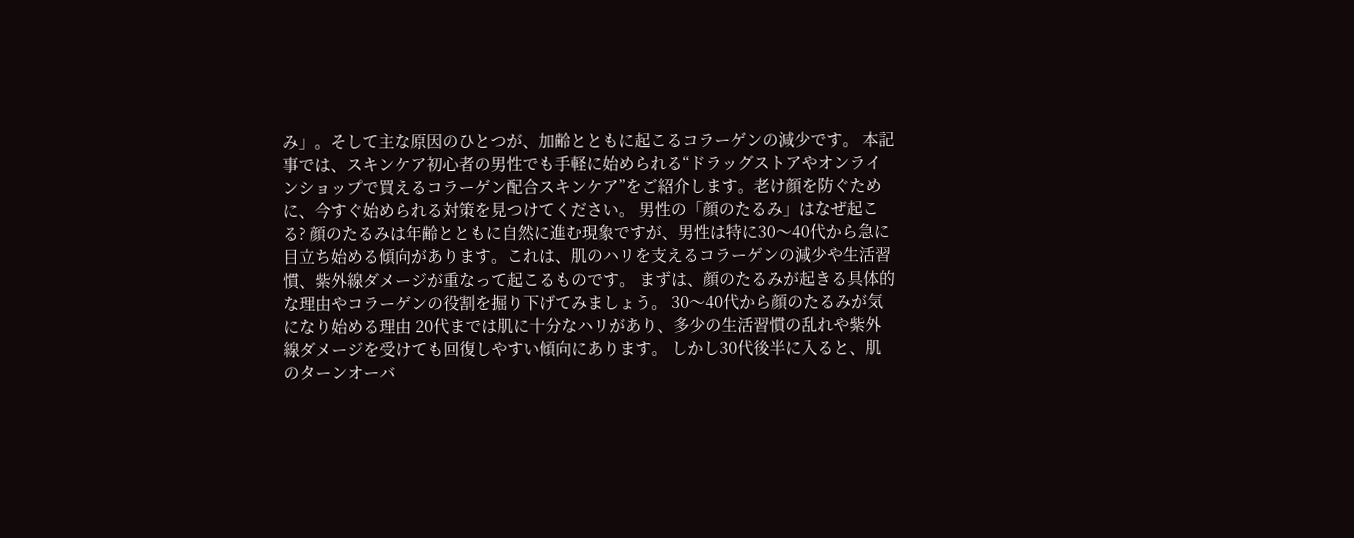み」。そして主な原因のひとつが、加齢とともに起こるコラーゲンの減少です。 本記事では、スキンケア初心者の男性でも手軽に始められる“ドラッグストアやオンラインショップで買えるコラーゲン配合スキンケア”をご紹介します。老け顔を防ぐために、今すぐ始められる対策を見つけてください。 男性の「顔のたるみ」はなぜ起こる? 顔のたるみは年齢とともに自然に進む現象ですが、男性は特に30〜40代から急に目立ち始める傾向があります。これは、肌のハリを支えるコラーゲンの減少や生活習慣、紫外線ダメージが重なって起こるものです。 まずは、顔のたるみが起きる具体的な理由やコラーゲンの役割を掘り下げてみましょう。 30〜40代から顔のたるみが気になり始める理由 20代までは肌に十分なハリがあり、多少の生活習慣の乱れや紫外線ダメージを受けても回復しやすい傾向にあります。 しかし30代後半に入ると、肌のターンオーバ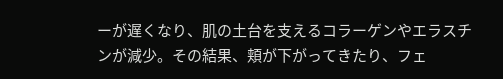ーが遅くなり、肌の土台を支えるコラーゲンやエラスチンが減少。その結果、頬が下がってきたり、フェ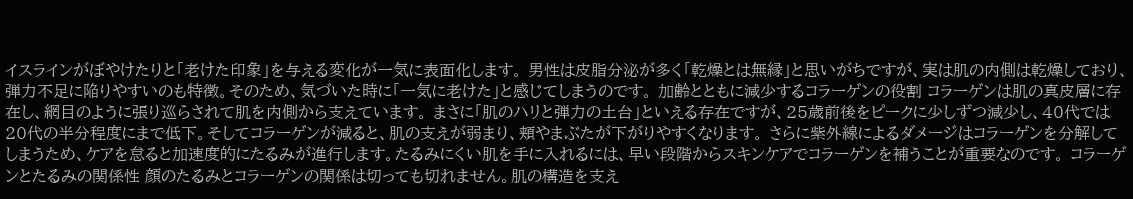イスラインがぼやけたりと「老けた印象」を与える変化が一気に表面化します。 男性は皮脂分泌が多く「乾燥とは無縁」と思いがちですが、実は肌の内側は乾燥しており、弾力不足に陥りやすいのも特徴。そのため、気づいた時に「一気に老けた」と感じてしまうのです。 加齢とともに減少するコラーゲンの役割 コラーゲンは肌の真皮層に存在し、網目のように張り巡らされて肌を内側から支えています。 まさに「肌のハリと弾力の土台」といえる存在ですが、25歳前後をピークに少しずつ減少し、40代では20代の半分程度にまで低下。そしてコラーゲンが減ると、肌の支えが弱まり、頬やまぶたが下がりやすくなります。 さらに紫外線によるダメージはコラーゲンを分解してしまうため、ケアを怠ると加速度的にたるみが進行します。たるみにくい肌を手に入れるには、早い段階からスキンケアでコラーゲンを補うことが重要なのです。 コラーゲンとたるみの関係性 顔のたるみとコラーゲンの関係は切っても切れません。肌の構造を支え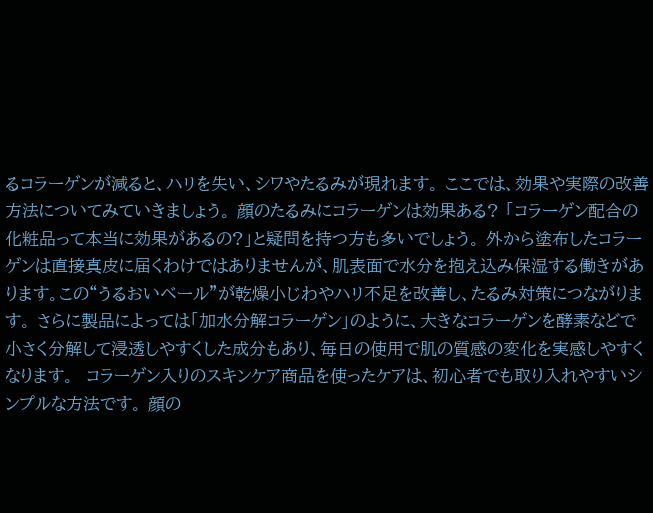るコラーゲンが減ると、ハリを失い、シワやたるみが現れます。 ここでは、効果や実際の改善方法についてみていきましょう。 顔のたるみにコラーゲンは効果ある? 「コラーゲン配合の化粧品って本当に効果があるの?」と疑問を持つ方も多いでしょう。 外から塗布したコラーゲンは直接真皮に届くわけではありませんが、肌表面で水分を抱え込み保湿する働きがあります。この“うるおいベール”が乾燥小じわやハリ不足を改善し、たるみ対策につながります。 さらに製品によっては「加水分解コラーゲン」のように、大きなコラーゲンを酵素などで小さく分解して浸透しやすくした成分もあり、毎日の使用で肌の質感の変化を実感しやすくなります。  コラーゲン入りのスキンケア商品を使ったケアは、初心者でも取り入れやすいシンプルな方法です。 顔の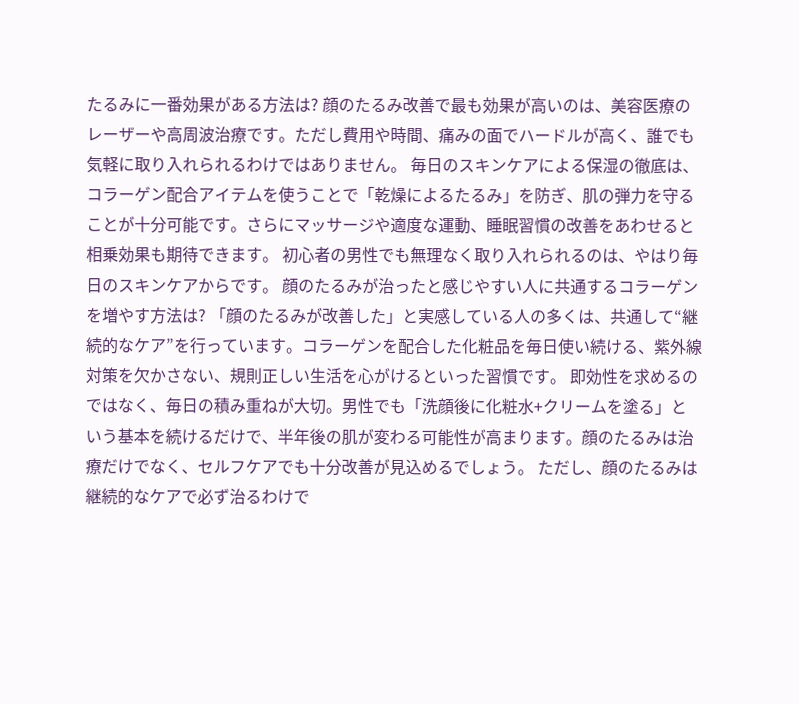たるみに一番効果がある方法は? 顔のたるみ改善で最も効果が高いのは、美容医療のレーザーや高周波治療です。ただし費用や時間、痛みの面でハードルが高く、誰でも気軽に取り入れられるわけではありません。 毎日のスキンケアによる保湿の徹底は、コラーゲン配合アイテムを使うことで「乾燥によるたるみ」を防ぎ、肌の弾力を守ることが十分可能です。さらにマッサージや適度な運動、睡眠習慣の改善をあわせると相乗効果も期待できます。 初心者の男性でも無理なく取り入れられるのは、やはり毎日のスキンケアからです。 顔のたるみが治ったと感じやすい人に共通するコラーゲンを増やす方法は? 「顔のたるみが改善した」と実感している人の多くは、共通して“継続的なケア”を行っています。コラーゲンを配合した化粧品を毎日使い続ける、紫外線対策を欠かさない、規則正しい生活を心がけるといった習慣です。 即効性を求めるのではなく、毎日の積み重ねが大切。男性でも「洗顔後に化粧水+クリームを塗る」という基本を続けるだけで、半年後の肌が変わる可能性が高まります。顔のたるみは治療だけでなく、セルフケアでも十分改善が見込めるでしょう。 ただし、顔のたるみは継続的なケアで必ず治るわけで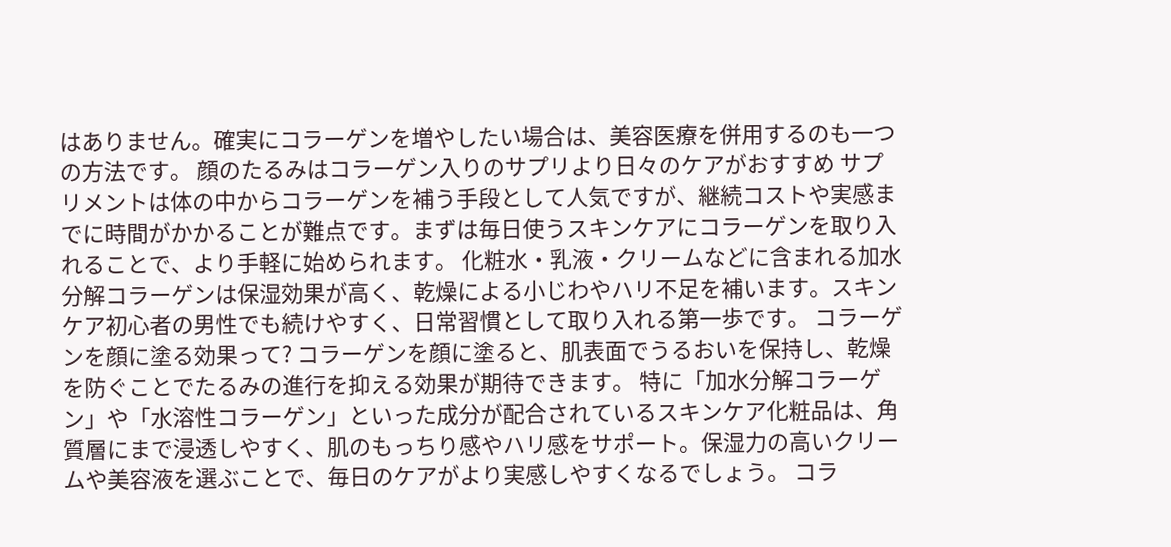はありません。確実にコラーゲンを増やしたい場合は、美容医療を併用するのも一つの方法です。 顔のたるみはコラーゲン入りのサプリより日々のケアがおすすめ サプリメントは体の中からコラーゲンを補う手段として人気ですが、継続コストや実感までに時間がかかることが難点です。まずは毎日使うスキンケアにコラーゲンを取り入れることで、より手軽に始められます。 化粧水・乳液・クリームなどに含まれる加水分解コラーゲンは保湿効果が高く、乾燥による小じわやハリ不足を補います。スキンケア初心者の男性でも続けやすく、日常習慣として取り入れる第一歩です。 コラーゲンを顔に塗る効果って? コラーゲンを顔に塗ると、肌表面でうるおいを保持し、乾燥を防ぐことでたるみの進行を抑える効果が期待できます。 特に「加水分解コラーゲン」や「水溶性コラーゲン」といった成分が配合されているスキンケア化粧品は、角質層にまで浸透しやすく、肌のもっちり感やハリ感をサポート。保湿力の高いクリームや美容液を選ぶことで、毎日のケアがより実感しやすくなるでしょう。 コラ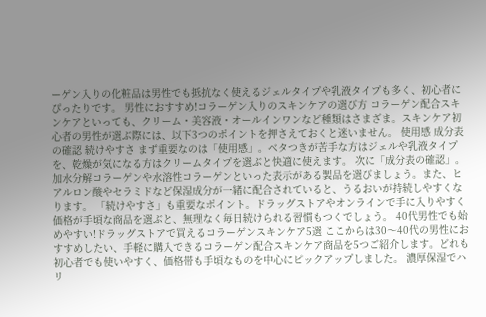ーゲン入りの化粧品は男性でも抵抗なく使えるジェルタイプや乳液タイプも多く、初心者にぴったりです。 男性におすすめ!コラーゲン入りのスキンケアの選び方 コラーゲン配合スキンケアといっても、クリーム・美容液・オールインワンなど種類はさまざま。スキンケア初心者の男性が選ぶ際には、以下3つのポイントを押さえておくと迷いません。 使用感 成分表の確認 続けやすさ まず重要なのは「使用感」。ベタつきが苦手な方はジェルや乳液タイプを、乾燥が気になる方はクリームタイプを選ぶと快適に使えます。 次に「成分表の確認」。加水分解コラーゲンや水溶性コラーゲンといった表示がある製品を選びましょう。また、ヒアルロン酸やセラミドなど保湿成分が一緒に配合されていると、うるおいが持続しやすくなります。 「続けやすさ」も重要なポイント。ドラッグストアやオンラインで手に入りやすく価格が手頃な商品を選ぶと、無理なく毎日続けられる習慣もつくでしょう。 40代男性でも始めやすい!ドラッグストアで買えるコラーゲンスキンケア5選 ここからは30〜40代の男性におすすめしたい、手軽に購入できるコラーゲン配合スキンケア商品を5つご紹介します。どれも初心者でも使いやすく、価格帯も手頃なものを中心にピックアップしました。 濃厚保湿でハリ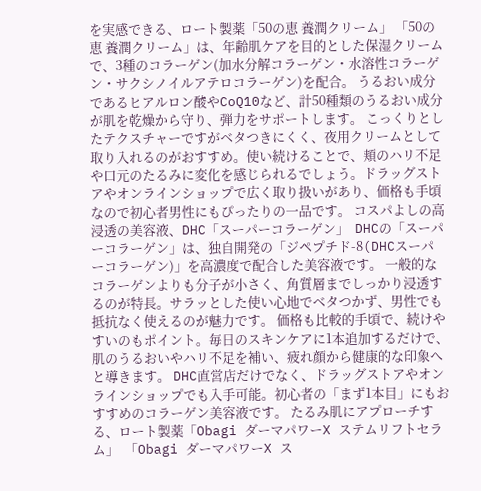を実感できる、ロート製薬「50の恵 養潤クリーム」 「50の恵 養潤クリーム」は、年齢肌ケアを目的とした保湿クリームで、3種のコラーゲン(加水分解コラーゲン・水溶性コラーゲン・サクシノイルアテロコラーゲン)を配合。 うるおい成分であるヒアルロン酸やCoQ10など、計50種類のうるおい成分が肌を乾燥から守り、弾力をサポートします。 こっくりとしたテクスチャーですがベタつきにくく、夜用クリームとして取り入れるのがおすすめ。使い続けることで、頬のハリ不足や口元のたるみに変化を感じられるでしょう。ドラッグストアやオンラインショップで広く取り扱いがあり、価格も手頃なので初心者男性にもぴったりの一品です。 コスパよしの高浸透の美容液、DHC「スーパーコラーゲン」  DHCの「スーパーコラーゲン」は、独自開発の「ジペプチド-8(DHCスーパーコラーゲン)」を高濃度で配合した美容液です。 一般的なコラーゲンよりも分子が小さく、角質層までしっかり浸透するのが特長。サラッとした使い心地でベタつかず、男性でも抵抗なく使えるのが魅力です。 価格も比較的手頃で、続けやすいのもポイント。毎日のスキンケアに1本追加するだけで、肌のうるおいやハリ不足を補い、疲れ顔から健康的な印象へと導きます。 DHC直営店だけでなく、ドラッグストアやオンラインショップでも入手可能。初心者の「まず1本目」にもおすすめのコラーゲン美容液です。 たるみ肌にアプローチする、ロート製薬「Obagi ダーマパワーX ステムリフトセラム」  「Obagi ダーマパワーX ス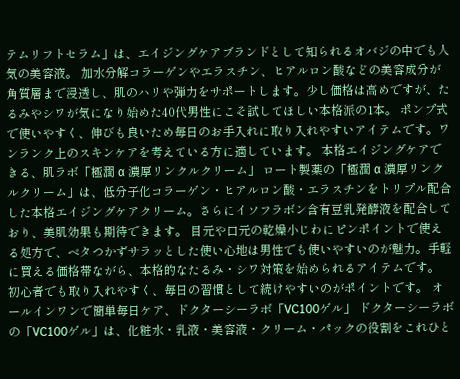テムリフトセラム」は、エイジングケアブランドとして知られるオバジの中でも人気の美容液。 加水分解コラーゲンやエラスチン、ヒアルロン酸などの美容成分が角質層まで浸透し、肌のハリや弾力をサポートします。少し価格は高めですが、たるみやシワが気になり始めた40代男性にこそ試してほしい本格派の1本。 ポンプ式で使いやすく、伸びも良いため毎日のお手入れに取り入れやすいアイテムです。ワンランク上のスキンケアを考えている方に適しています。 本格エイジングケアできる、肌ラボ「極潤 α 濃厚リンクルクリーム」 ロート製薬の「極潤 α 濃厚リンクルクリーム」は、低分子化コラーゲン・ヒアルロン酸・エラスチンをトリプル配合した本格エイジングケアクリーム。さらにイソフラボン含有豆乳発酵液を配合しており、美肌効果も期待できます。 目元や口元の乾燥小じわにピンポイントで使える処方で、ベタつかずサラッとした使い心地は男性でも使いやすいのが魅力。手軽に買える価格帯ながら、本格的なたるみ・シワ対策を始められるアイテムです。 初心者でも取り入れやすく、毎日の習慣として続けやすいのがポイントです。 オールインワンで簡単毎日ケア、ドクターシーラボ「VC100ゲル」 ドクターシーラボの「VC100ゲル」は、化粧水・乳液・美容液・クリーム・パックの役割をこれひと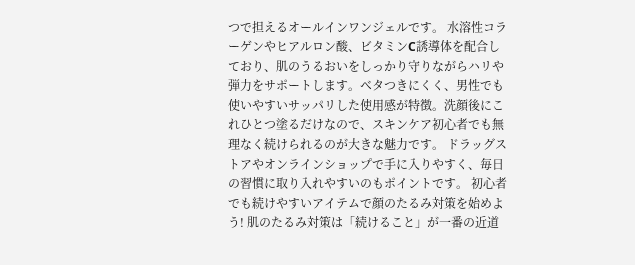つで担えるオールインワンジェルです。 水溶性コラーゲンやヒアルロン酸、ビタミンC誘導体を配合しており、肌のうるおいをしっかり守りながらハリや弾力をサポートします。ベタつきにくく、男性でも使いやすいサッパリした使用感が特徴。洗顔後にこれひとつ塗るだけなので、スキンケア初心者でも無理なく続けられるのが大きな魅力です。 ドラッグストアやオンラインショップで手に入りやすく、毎日の習慣に取り入れやすいのもポイントです。 初心者でも続けやすいアイテムで顔のたるみ対策を始めよう! 肌のたるみ対策は「続けること」が一番の近道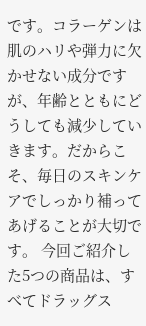です。コラーゲンは肌のハリや弾力に欠かせない成分ですが、年齢とともにどうしても減少していきます。だからこそ、毎日のスキンケアでしっかり補ってあげることが大切です。 今回ご紹介した5つの商品は、すべてドラッグス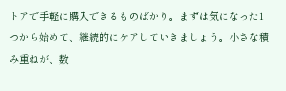トアで手軽に購入できるものばかり。まずは気になった1つから始めて、継続的にケアしていきましょう。小さな積み重ねが、数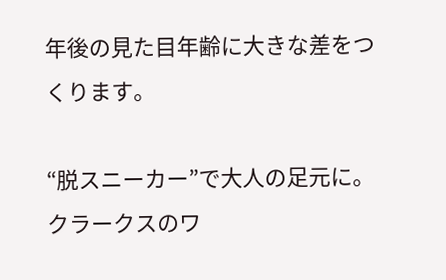年後の見た目年齢に大きな差をつくります。

“脱スニーカー”で大人の足元に。クラークスのワ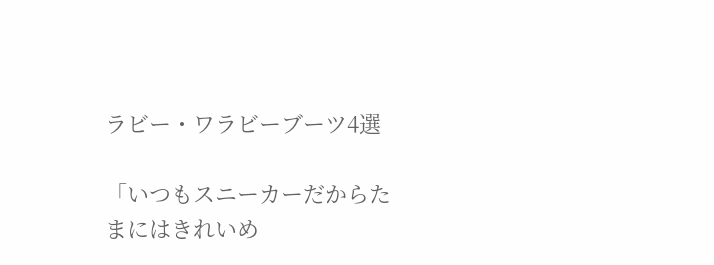ラビー・ワラビーブーツ4選

「いつもスニーカーだからたまにはきれいめ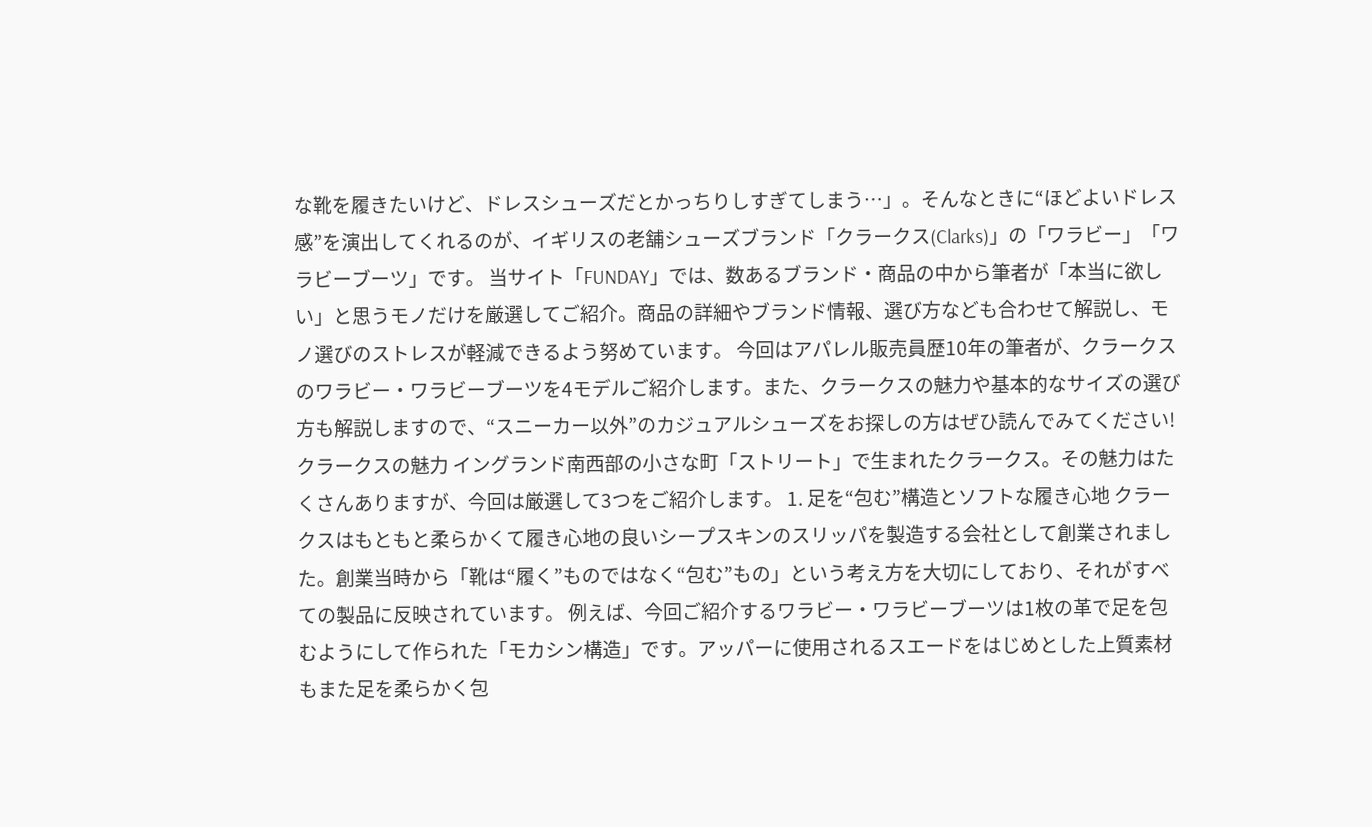な靴を履きたいけど、ドレスシューズだとかっちりしすぎてしまう…」。そんなときに“ほどよいドレス感”を演出してくれるのが、イギリスの老舗シューズブランド「クラークス(Clarks)」の「ワラビー」「ワラビーブーツ」です。 当サイト「FUNDAY」では、数あるブランド・商品の中から筆者が「本当に欲しい」と思うモノだけを厳選してご紹介。商品の詳細やブランド情報、選び方なども合わせて解説し、モノ選びのストレスが軽減できるよう努めています。 今回はアパレル販売員歴10年の筆者が、クラークスのワラビー・ワラビーブーツを4モデルご紹介します。また、クラークスの魅力や基本的なサイズの選び方も解説しますので、“スニーカー以外”のカジュアルシューズをお探しの方はぜひ読んでみてください! クラークスの魅力 イングランド南西部の小さな町「ストリート」で生まれたクラークス。その魅力はたくさんありますが、今回は厳選して3つをご紹介します。 1. 足を“包む”構造とソフトな履き心地 クラークスはもともと柔らかくて履き心地の良いシープスキンのスリッパを製造する会社として創業されました。創業当時から「靴は“履く”ものではなく“包む”もの」という考え方を大切にしており、それがすべての製品に反映されています。 例えば、今回ご紹介するワラビー・ワラビーブーツは1枚の革で足を包むようにして作られた「モカシン構造」です。アッパーに使用されるスエードをはじめとした上質素材もまた足を柔らかく包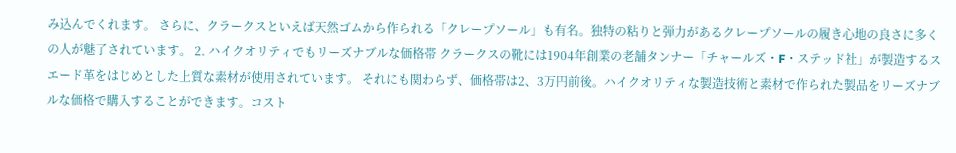み込んでくれます。 さらに、クラークスといえば天然ゴムから作られる「クレープソール」も有名。独特の粘りと弾力があるクレープソールの履き心地の良さに多くの人が魅了されています。 2. ハイクオリティでもリーズナブルな価格帯 クラークスの靴には1904年創業の老舗タンナー「チャールズ・F・ステッド社」が製造するスエード革をはじめとした上質な素材が使用されています。 それにも関わらず、価格帯は2、3万円前後。ハイクオリティな製造技術と素材で作られた製品をリーズナブルな価格で購入することができます。コスト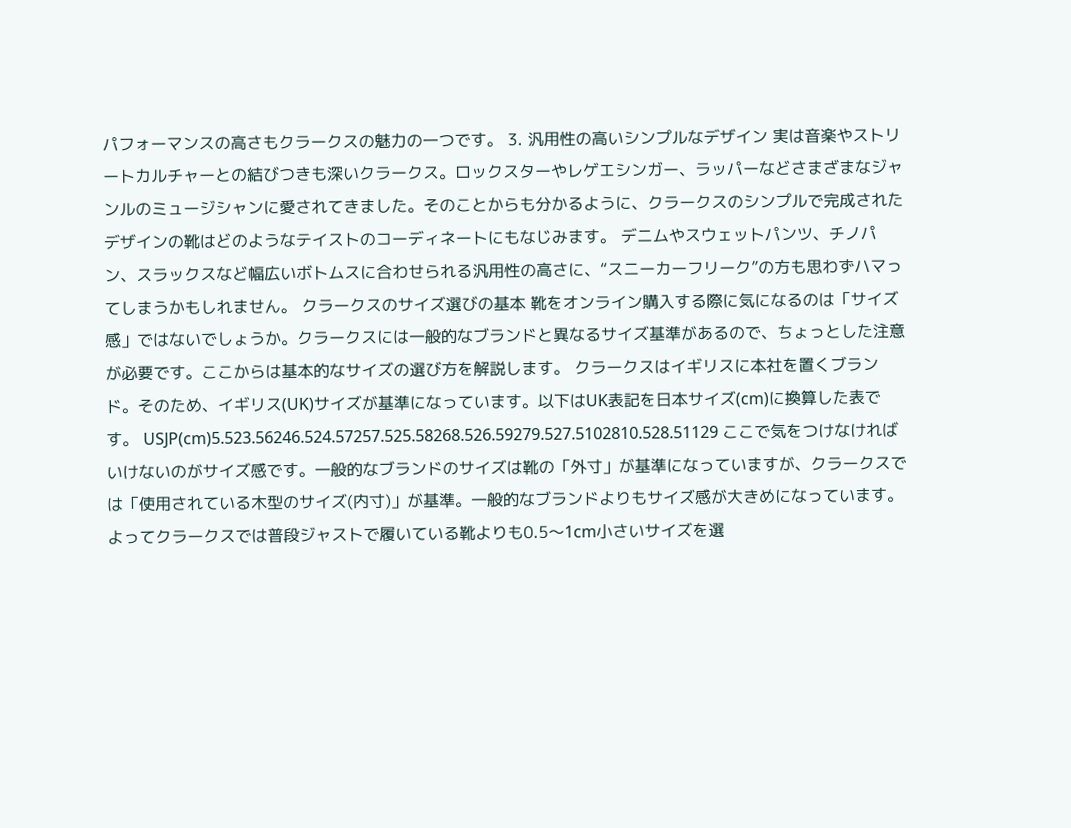パフォーマンスの高さもクラークスの魅力の一つです。 3. 汎用性の高いシンプルなデザイン 実は音楽やストリートカルチャーとの結びつきも深いクラークス。ロックスターやレゲエシンガー、ラッパーなどさまざまなジャンルのミュージシャンに愛されてきました。そのことからも分かるように、クラークスのシンプルで完成されたデザインの靴はどのようなテイストのコーディネートにもなじみます。 デニムやスウェットパンツ、チノパン、スラックスなど幅広いボトムスに合わせられる汎用性の高さに、“スニーカーフリーク”の方も思わずハマってしまうかもしれません。 クラークスのサイズ選びの基本 靴をオンライン購入する際に気になるのは「サイズ感」ではないでしょうか。クラークスには一般的なブランドと異なるサイズ基準があるので、ちょっとした注意が必要です。ここからは基本的なサイズの選び方を解説します。 クラークスはイギリスに本社を置くブランド。そのため、イギリス(UK)サイズが基準になっています。以下はUK表記を日本サイズ(cm)に換算した表です。 USJP(cm)5.523.56246.524.57257.525.58268.526.59279.527.5102810.528.51129 ここで気をつけなければいけないのがサイズ感です。一般的なブランドのサイズは靴の「外寸」が基準になっていますが、クラークスでは「使用されている木型のサイズ(内寸)」が基準。一般的なブランドよりもサイズ感が大きめになっています。 よってクラークスでは普段ジャストで履いている靴よりも0.5〜1cm小さいサイズを選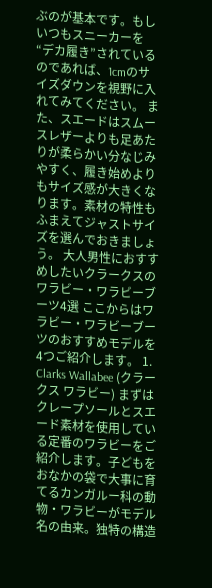ぶのが基本です。もしいつもスニーカーを“デカ履き”されているのであれば、1cmのサイズダウンを視野に入れてみてください。 また、スエードはスムースレザーよりも足あたりが柔らかい分なじみやすく、履き始めよりもサイズ感が大きくなります。素材の特性もふまえてジャストサイズを選んでおきましょう。 大人男性におすすめしたいクラークスのワラビー・ワラビーブーツ4選 ここからはワラビー・ワラビーブーツのおすすめモデルを4つご紹介します。 1. Clarks Wallabee (クラークス ワラビー) まずはクレープソールとスエード素材を使用している定番のワラビーをご紹介します。子どもをおなかの袋で大事に育てるカンガルー科の動物・ワラビーがモデル名の由来。独特の構造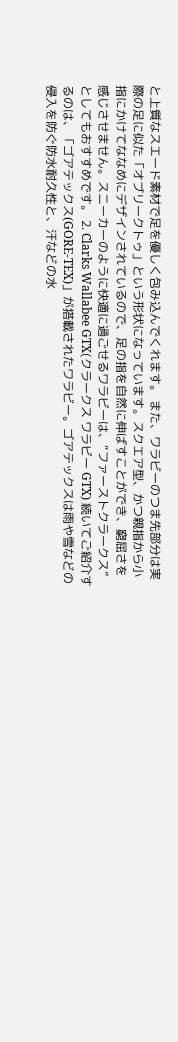と上質なスエード素材で足を優しく包み込んでくれます。 また、ワラビーのつま先部分は実際の足に似た「オブリークトゥ」という形状になっています。スクエア型、かつ親指から小指にかけてななめにデザインされているので、足の指を自然に伸ばすことができ、窮屈さを感じさせません。スニーカーのように快適に過ごせるワラビーは、“ファーストクラークス”としてもおすすめです。 2. Clarks Wallabee GTX(クラークス ワラビー GTX) 続いてご紹介するのは、「ゴアテックス(GORE-TEX)」が搭載されたワラビー。ゴアテックスは雨や雪などの侵入を防ぐ防水耐久性と、汗などの水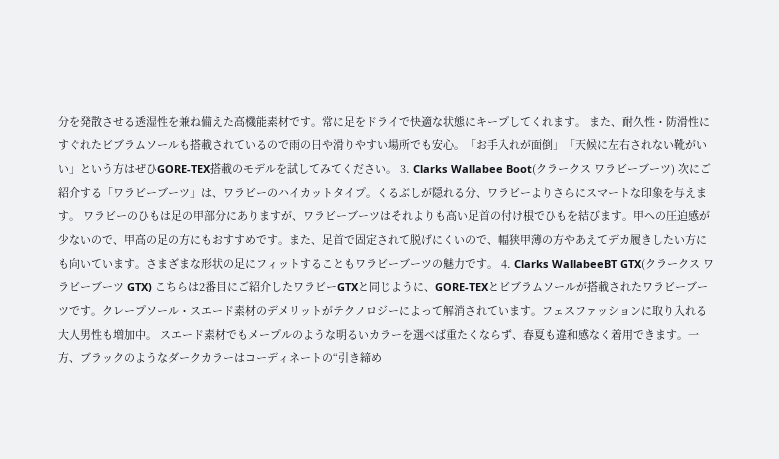分を発散させる透湿性を兼ね備えた高機能素材です。常に足をドライで快適な状態にキープしてくれます。 また、耐久性・防滑性にすぐれたビブラムソールも搭載されているので雨の日や滑りやすい場所でも安心。「お手入れが面倒」「天候に左右されない靴がいい」という方はぜひGORE-TEX搭載のモデルを試してみてください。 3. Clarks Wallabee Boot(クラークス ワラビーブーツ) 次にご紹介する「ワラビーブーツ」は、ワラビーのハイカットタイプ。くるぶしが隠れる分、ワラビーよりさらにスマートな印象を与えます。 ワラビーのひもは足の甲部分にありますが、ワラビーブーツはそれよりも高い足首の付け根でひもを結びます。甲への圧迫感が少ないので、甲高の足の方にもおすすめです。また、足首で固定されて脱げにくいので、幅狭甲薄の方やあえてデカ履きしたい方にも向いています。さまざまな形状の足にフィットすることもワラビーブーツの魅力です。 4. Clarks WallabeeBT GTX(クラークス ワラビーブーツ GTX) こちらは2番目にご紹介したワラビーGTXと同じように、GORE-TEXとビブラムソールが搭載されたワラビーブーツです。クレープソール・スエード素材のデメリットがテクノロジーによって解消されています。フェスファッションに取り入れる大人男性も増加中。 スエード素材でもメープルのような明るいカラーを選べば重たくならず、春夏も違和感なく着用できます。一方、ブラックのようなダークカラーはコーディネートの“引き締め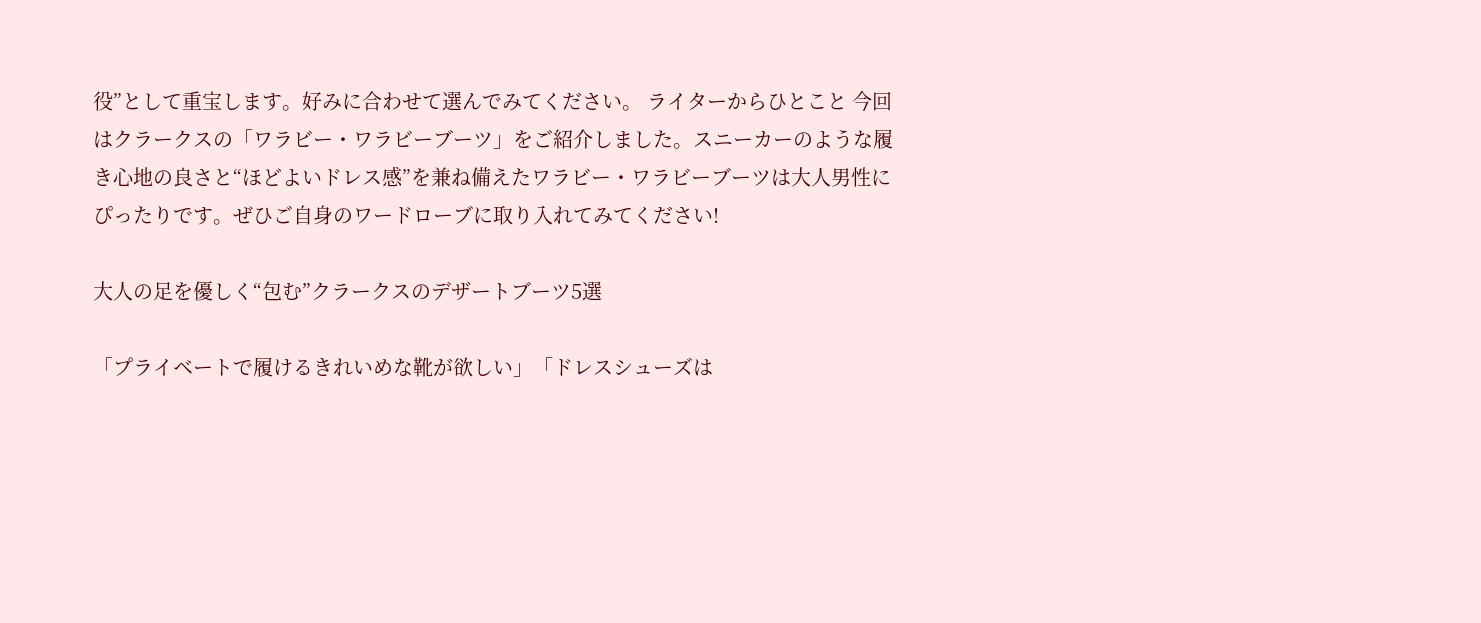役”として重宝します。好みに合わせて選んでみてください。 ライターからひとこと 今回はクラークスの「ワラビー・ワラビーブーツ」をご紹介しました。スニーカーのような履き心地の良さと“ほどよいドレス感”を兼ね備えたワラビー・ワラビーブーツは大人男性にぴったりです。ぜひご自身のワードローブに取り入れてみてください!

大人の足を優しく“包む”クラークスのデザートブーツ5選

「プライベートで履けるきれいめな靴が欲しい」「ドレスシューズは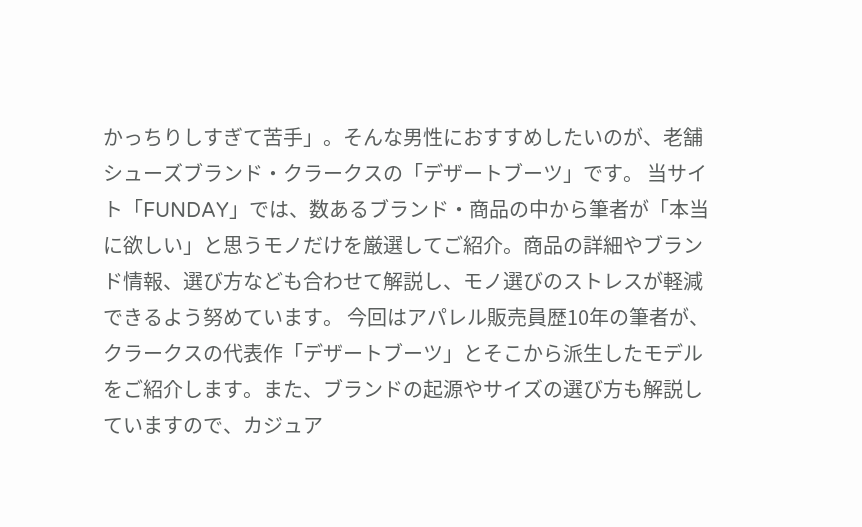かっちりしすぎて苦手」。そんな男性におすすめしたいのが、老舗シューズブランド・クラークスの「デザートブーツ」です。 当サイト「FUNDAY」では、数あるブランド・商品の中から筆者が「本当に欲しい」と思うモノだけを厳選してご紹介。商品の詳細やブランド情報、選び方なども合わせて解説し、モノ選びのストレスが軽減できるよう努めています。 今回はアパレル販売員歴10年の筆者が、クラークスの代表作「デザートブーツ」とそこから派生したモデルをご紹介します。また、ブランドの起源やサイズの選び方も解説していますので、カジュア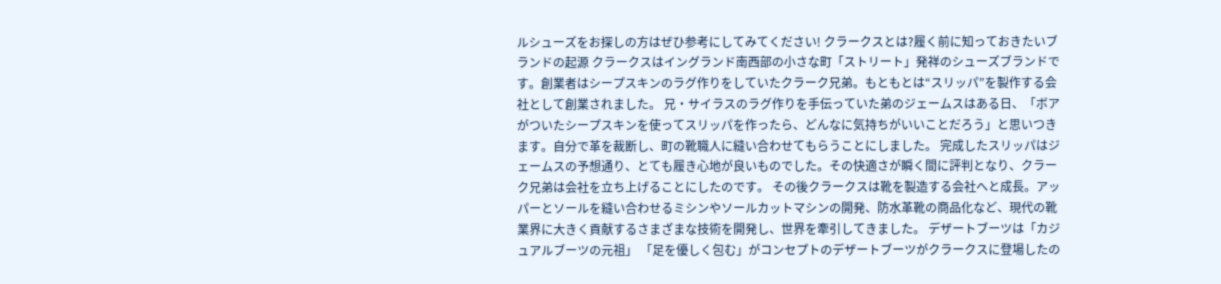ルシューズをお探しの方はぜひ参考にしてみてください! クラークスとは?履く前に知っておきたいブランドの起源 クラークスはイングランド南西部の小さな町「ストリート」発祥のシューズブランドです。創業者はシープスキンのラグ作りをしていたクラーク兄弟。もともとは“スリッパ”を製作する会社として創業されました。 兄・サイラスのラグ作りを手伝っていた弟のジェームスはある日、「ボアがついたシープスキンを使ってスリッパを作ったら、どんなに気持ちがいいことだろう」と思いつきます。自分で革を裁断し、町の靴職人に縫い合わせてもらうことにしました。 完成したスリッパはジェームスの予想通り、とても履き心地が良いものでした。その快適さが瞬く間に評判となり、クラーク兄弟は会社を立ち上げることにしたのです。 その後クラークスは靴を製造する会社へと成長。アッパーとソールを縫い合わせるミシンやソールカットマシンの開発、防水革靴の商品化など、現代の靴業界に大きく貢献するさまざまな技術を開発し、世界を牽引してきました。 デザートブーツは「カジュアルブーツの元祖」 「足を優しく包む」がコンセプトのデザートブーツがクラークスに登場したの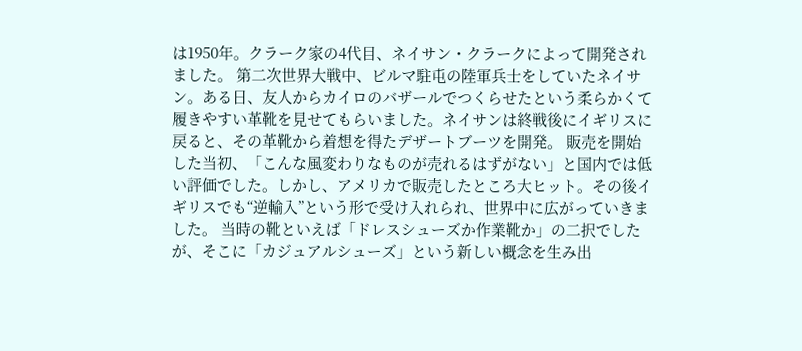は1950年。クラーク家の4代目、ネイサン・クラークによって開発されました。 第二次世界大戦中、ビルマ駐屯の陸軍兵士をしていたネイサン。ある日、友人からカイロのバザールでつくらせたという柔らかくて履きやすい革靴を見せてもらいました。ネイサンは終戦後にイギリスに戻ると、その革靴から着想を得たデザートブーツを開発。 販売を開始した当初、「こんな風変わりなものが売れるはずがない」と国内では低い評価でした。しかし、アメリカで販売したところ大ヒット。その後イギリスでも“逆輸入”という形で受け入れられ、世界中に広がっていきました。 当時の靴といえば「ドレスシューズか作業靴か」の二択でしたが、そこに「カジュアルシューズ」という新しい概念を生み出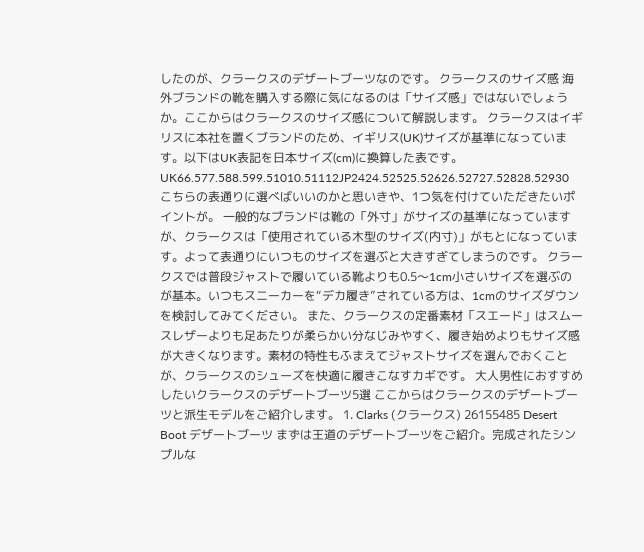したのが、クラークスのデザートブーツなのです。 クラークスのサイズ感 海外ブランドの靴を購入する際に気になるのは「サイズ感」ではないでしょうか。ここからはクラークスのサイズ感について解説します。 クラークスはイギリスに本社を置くブランドのため、イギリス(UK)サイズが基準になっています。以下はUK表記を日本サイズ(cm)に換算した表です。 UK66.577.588.599.51010.51112JP2424.52525.52626.52727.52828.52930 こちらの表通りに選べばいいのかと思いきや、1つ気を付けていただきたいポイントが。 一般的なブランドは靴の「外寸」がサイズの基準になっていますが、クラークスは「使用されている木型のサイズ(内寸)」がもとになっています。よって表通りにいつものサイズを選ぶと大きすぎてしまうのです。 クラークスでは普段ジャストで履いている靴よりも0.5〜1cm小さいサイズを選ぶのが基本。いつもスニーカーを“デカ履き”されている方は、1cmのサイズダウンを検討してみてください。 また、クラークスの定番素材「スエード」はスムースレザーよりも足あたりが柔らかい分なじみやすく、履き始めよりもサイズ感が大きくなります。素材の特性もふまえてジャストサイズを選んでおくことが、クラークスのシューズを快適に履きこなすカギです。 大人男性におすすめしたいクラークスのデザートブーツ5選 ここからはクラークスのデザートブーツと派生モデルをご紹介します。 1. Clarks (クラークス) 26155485 Desert Boot デザートブーツ まずは王道のデザートブーツをご紹介。完成されたシンプルな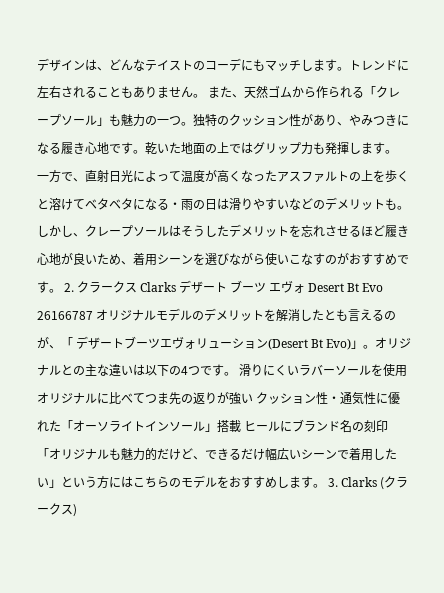デザインは、どんなテイストのコーデにもマッチします。トレンドに左右されることもありません。 また、天然ゴムから作られる「クレープソール」も魅力の一つ。独特のクッション性があり、やみつきになる履き心地です。乾いた地面の上ではグリップ力も発揮します。 一方で、直射日光によって温度が高くなったアスファルトの上を歩くと溶けてベタベタになる・雨の日は滑りやすいなどのデメリットも。しかし、クレープソールはそうしたデメリットを忘れさせるほど履き心地が良いため、着用シーンを選びながら使いこなすのがおすすめです。 2. クラークス Clarks デザート ブーツ エヴォ Desert Bt Evo 26166787 オリジナルモデルのデメリットを解消したとも言えるのが、「 デザートブーツエヴォリューション(Desert Bt Evo)」。オリジナルとの主な違いは以下の4つです。 滑りにくいラバーソールを使用 オリジナルに比べてつま先の返りが強い クッション性・通気性に優れた「オーソライトインソール」搭載 ヒールにブランド名の刻印 「オリジナルも魅力的だけど、できるだけ幅広いシーンで着用したい」という方にはこちらのモデルをおすすめします。 3. Clarks (クラークス)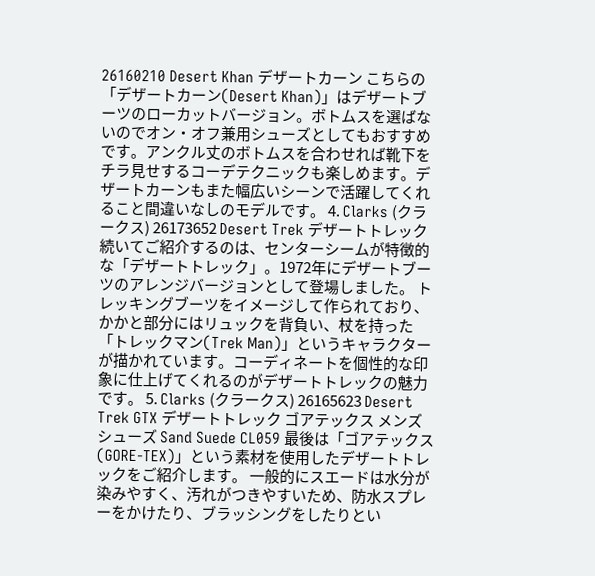26160210 Desert Khan デザートカーン こちらの「デザートカーン(Desert Khan)」はデザートブーツのローカットバージョン。ボトムスを選ばないのでオン・オフ兼用シューズとしてもおすすめです。アンクル丈のボトムスを合わせれば靴下をチラ見せするコーデテクニックも楽しめます。デザートカーンもまた幅広いシーンで活躍してくれること間違いなしのモデルです。 4. Clarks (クラークス) 26173652 Desert Trek デザートトレック 続いてご紹介するのは、センターシームが特徴的な「デザートトレック」。1972年にデザートブーツのアレンジバージョンとして登場しました。 トレッキングブーツをイメージして作られており、かかと部分にはリュックを背負い、杖を持った「トレックマン(Trek Man)」というキャラクターが描かれています。コーディネートを個性的な印象に仕上げてくれるのがデザートトレックの魅力です。 5. Clarks (クラークス) 26165623 Desert Trek GTX デザートトレック ゴアテックス メンズシューズ Sand Suede CL059 最後は「ゴアテックス(GORE-TEX)」という素材を使用したデザートトレックをご紹介します。 一般的にスエードは水分が染みやすく、汚れがつきやすいため、防水スプレーをかけたり、ブラッシングをしたりとい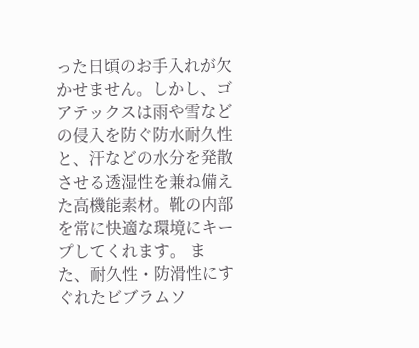った日頃のお手入れが欠かせません。しかし、ゴアテックスは雨や雪などの侵入を防ぐ防水耐久性と、汗などの水分を発散させる透湿性を兼ね備えた高機能素材。靴の内部を常に快適な環境にキープしてくれます。 また、耐久性・防滑性にすぐれたビブラムソ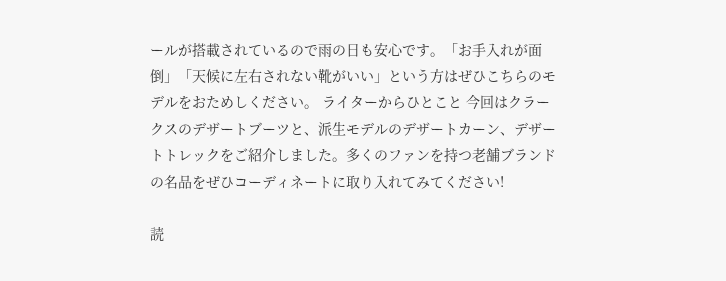ールが搭載されているので雨の日も安心です。「お手入れが面倒」「天候に左右されない靴がいい」という方はぜひこちらのモデルをおためしください。 ライターからひとこと 今回はクラークスのデザートブーツと、派生モデルのデザートカーン、デザートトレックをご紹介しました。多くのファンを持つ老舗ブランドの名品をぜひコーディネートに取り入れてみてください!

読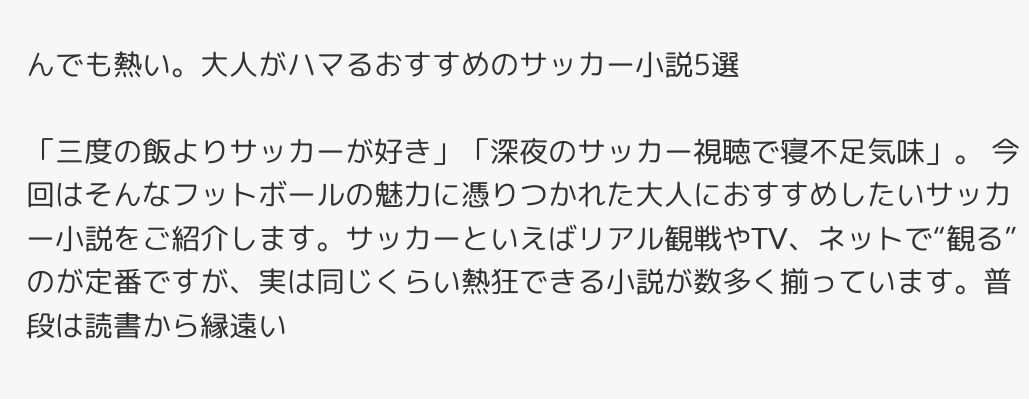んでも熱い。大人がハマるおすすめのサッカー小説5選

「三度の飯よりサッカーが好き」「深夜のサッカー視聴で寝不足気味」。 今回はそんなフットボールの魅力に憑りつかれた大人におすすめしたいサッカー小説をご紹介します。サッカーといえばリアル観戦やTV、ネットで“観る”のが定番ですが、実は同じくらい熱狂できる小説が数多く揃っています。普段は読書から縁遠い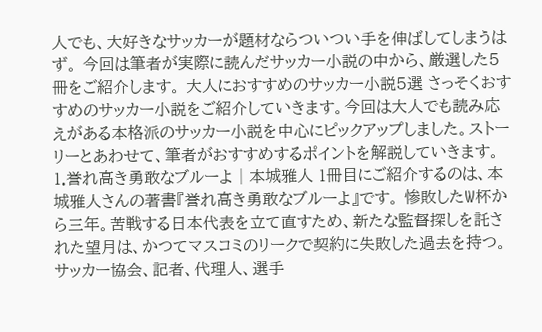人でも、大好きなサッカーが題材ならついつい手を伸ばしてしまうはず。 今回は筆者が実際に読んだサッカー小説の中から、厳選した5冊をご紹介します。 大人におすすめのサッカー小説5選 さっそくおすすめのサッカー小説をご紹介していきます。今回は大人でも読み応えがある本格派のサッカー小説を中心にピックアップしました。ストーリーとあわせて、筆者がおすすめするポイントを解説していきます。 1.誉れ高き勇敢なブルーよ│本城雅人 1冊目にご紹介するのは、本城雅人さんの著書『誉れ高き勇敢なブルーよ』です。 惨敗したW杯から三年。苦戦する日本代表を立て直すため、新たな監督探しを託された望月は、かつてマスコミのリークで契約に失敗した過去を持つ。サッカー協会、記者、代理人、選手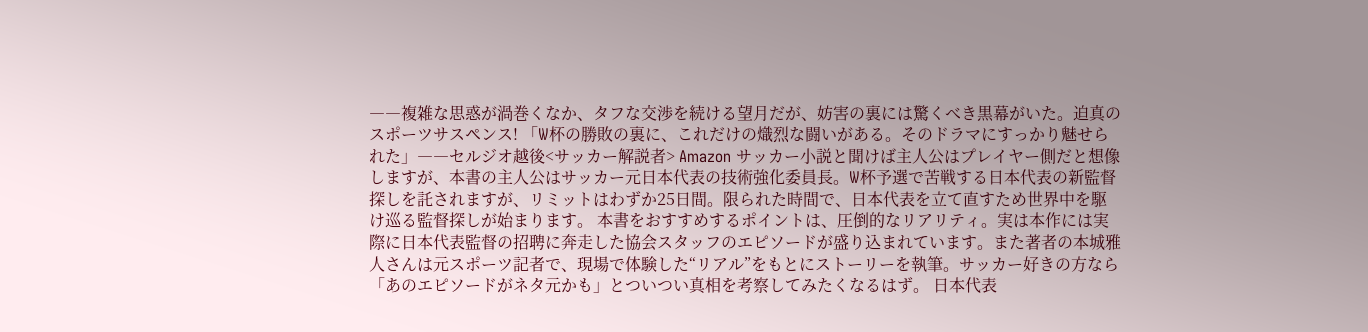――複雑な思惑が渦巻くなか、タフな交渉を続ける望月だが、妨害の裏には驚くべき黒幕がいた。迫真のスポーツサスペンス! 「W杯の勝敗の裏に、これだけの熾烈な闘いがある。そのドラマにすっかり魅せられた」――セルジオ越後<サッカー解説者> Amazon サッカー小説と聞けば主人公はプレイヤー側だと想像しますが、本書の主人公はサッカー元日本代表の技術強化委員長。W杯予選で苦戦する日本代表の新監督探しを託されますが、リミットはわずか25日間。限られた時間で、日本代表を立て直すため世界中を駆け巡る監督探しが始まります。 本書をおすすめするポイントは、圧倒的なリアリティ。実は本作には実際に日本代表監督の招聘に奔走した協会スタッフのエピソードが盛り込まれています。また著者の本城雅人さんは元スポーツ記者で、現場で体験した“リアル”をもとにストーリーを執筆。サッカー好きの方なら「あのエピソードがネタ元かも」とついつい真相を考察してみたくなるはず。 日本代表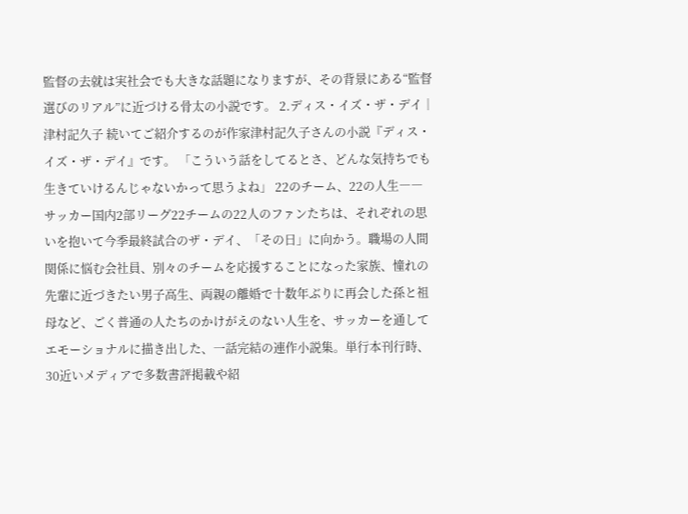監督の去就は実社会でも大きな話題になりますが、その背景にある“監督選びのリアル”に近づける骨太の小説です。 2.ディス・イズ・ザ・デイ│津村記久子 続いてご紹介するのが作家津村記久子さんの小説『ディス・イズ・ザ・デイ』です。 「こういう話をしてるとさ、どんな気持ちでも生きていけるんじゃないかって思うよね」 22のチーム、22の人生―― サッカー国内2部リーグ22チームの22人のファンたちは、それぞれの思いを抱いて今季最終試合のザ・デイ、「その日」に向かう。職場の人間関係に悩む会社員、別々のチームを応援することになった家族、憧れの先輩に近づきたい男子高生、両親の離婚で十数年ぶりに再会した孫と祖母など、ごく普通の人たちのかけがえのない人生を、サッカーを通してエモーショナルに描き出した、一話完結の連作小説集。単行本刊行時、30近いメディアで多数書評掲載や紹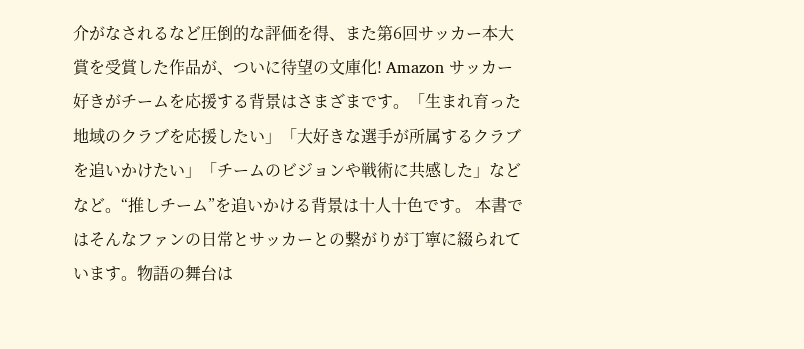介がなされるなど圧倒的な評価を得、また第6回サッカー本大賞を受賞した作品が、ついに待望の文庫化! Amazon サッカー好きがチームを応援する背景はさまざまです。「生まれ育った地域のクラブを応援したい」「大好きな選手が所属するクラブを追いかけたい」「チームのビジョンや戦術に共感した」などなど。“推しチーム”を追いかける背景は十人十色です。 本書ではそんなファンの日常とサッカーとの繋がりが丁寧に綴られています。物語の舞台は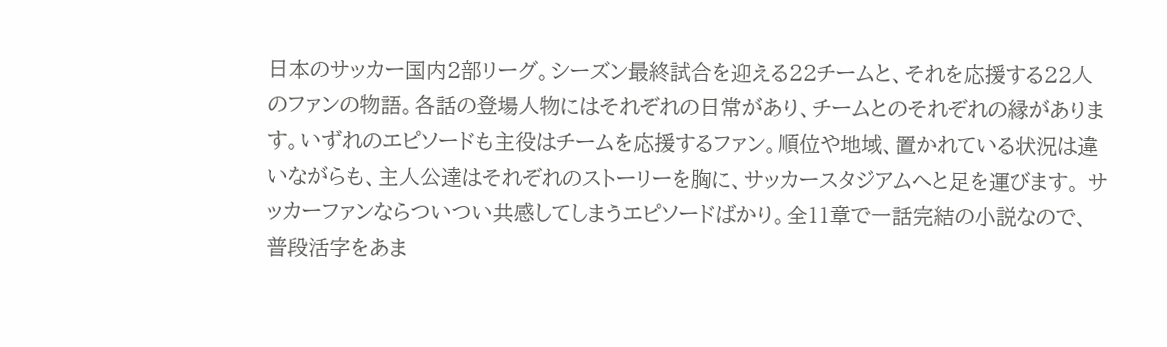日本のサッカー国内2部リーグ。シーズン最終試合を迎える22チームと、それを応援する22人のファンの物語。各話の登場人物にはそれぞれの日常があり、チームとのそれぞれの縁があります。いずれのエピソードも主役はチームを応援するファン。順位や地域、置かれている状況は違いながらも、主人公達はそれぞれのストーリーを胸に、サッカースタジアムへと足を運びます。 サッカーファンならついつい共感してしまうエピソードばかり。全11章で一話完結の小説なので、普段活字をあま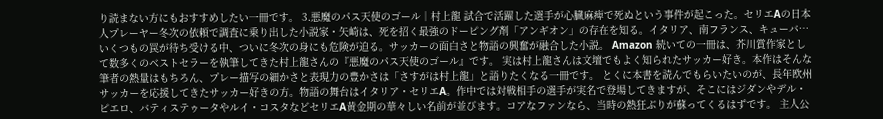り読まない方にもおすすめしたい一冊です。 3.悪魔のパス天使のゴール│村上龍 試合で活躍した選手が心臓麻痺で死ぬという事件が起こった。セリエAの日本人プレーヤー冬次の依頼で調査に乗り出した小説家・矢崎は、死を招く最強のドーピング剤「アンギオン」の存在を知る。イタリア、南フランス、キューバ…いくつもの罠が待ち受ける中、ついに冬次の身にも危険が迫る。サッカーの面白さと物語の興奮が融合した小説。 Amazon 続いての一冊は、芥川賞作家として数多くのベストセラーを執筆してきた村上龍さんの『悪魔のパス天使のゴール』です。 実は村上龍さんは文壇でもよく知られたサッカー好き。本作はそんな筆者の熱量はもちろん、プレー描写の細かさと表現力の豊かさは「さすがは村上龍」と語りたくなる一冊です。 とくに本書を読んでもらいたいのが、長年欧州サッカーを応援してきたサッカー好きの方。物語の舞台はイタリア・セリエA。作中では対戦相手の選手が実名で登場してきますが、そこにはジダンやデル・ピエロ、バティステゥータやルイ・コスタなどセリエA黄金期の華々しい名前が並びます。コアなファンなら、当時の熱狂ぶりが蘇ってくるはずです。 主人公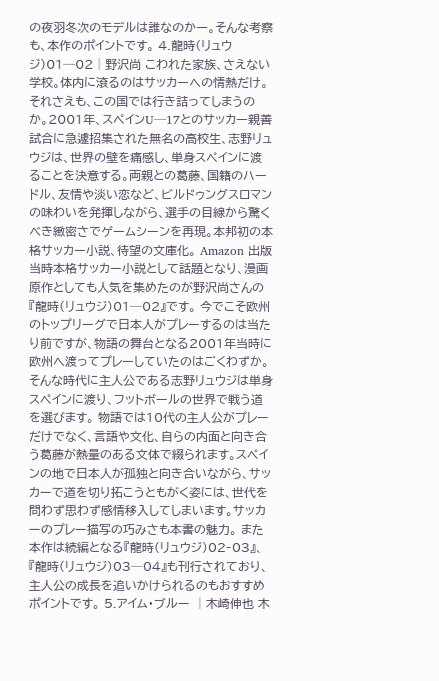の夜羽冬次のモデルは誰なのかー。そんな考察も、本作のポイントです。 4.龍時(リュウジ)01─02│野沢尚 こわれた家族、さえない学校。体内に滾るのはサッカーへの情熱だけ。それさえも、この国では行き詰ってしまうのか。2001年、スペインU─17とのサッカー親善試合に急遽招集された無名の高校生、志野リュウジは、世界の壁を痛感し、単身スペインに渡ることを決意する。両親との葛藤、国籍のハードル、友情や淡い恋など、ビルドゥングスロマンの味わいを発揮しながら、選手の目線から驚くべき緻密さでゲームシーンを再現。本邦初の本格サッカー小説、待望の文庫化。 Amazon 出版当時本格サッカー小説として話題となり、漫画原作としても人気を集めたのが野沢尚さんの『龍時(リュウジ)01─02』です。 今でこそ欧州のトップリーグで日本人がプレーするのは当たり前ですが、物語の舞台となる2001年当時に欧州へ渡ってプレーしていたのはごくわずか。そんな時代に主人公である志野リュウジは単身スペインに渡り、フットボールの世界で戦う道を選びます。 物語では10代の主人公がプレーだけでなく、言語や文化、自らの内面と向き合う葛藤が熱量のある文体で綴られます。スペインの地で日本人が孤独と向き合いながら、サッカーで道を切り拓こうともがく姿には、世代を問わず思わず感情移入してしまいます。サッカーのプレー描写の巧みさも本書の魅力。 また本作は続編となる『龍時(リュウジ)02‐03』、『龍時(リュウジ)03─04』も刊行されており、主人公の成長を追いかけられるのもおすすめポイントです。 5.アイム・ブルー │木崎伸也 木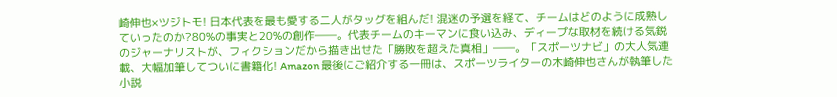崎伸也×ツジトモ! 日本代表を最も愛する二人がタッグを組んだ! 混迷の予選を経て、チームはどのように成熟していったのか?80%の事実と20%の創作――。代表チームのキーマンに食い込み、ディープな取材を続ける気鋭のジャーナリストが、フィクションだから描き出せた「勝敗を超えた真相」――。「スポーツナビ」の大人気連載、大幅加筆してついに書籍化! Amazon 最後にご紹介する一冊は、スポーツライターの木崎伸也さんが執筆した小説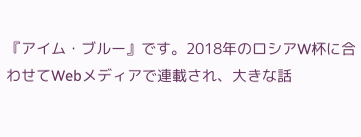『アイム・ブルー』です。2018年のロシアW杯に合わせてWebメディアで連載され、大きな話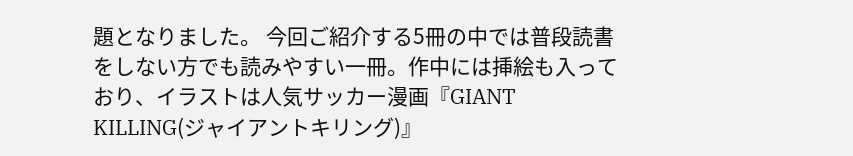題となりました。 今回ご紹介する5冊の中では普段読書をしない方でも読みやすい一冊。作中には挿絵も入っており、イラストは人気サッカー漫画『GIANT KILLING(ジャイアントキリング)』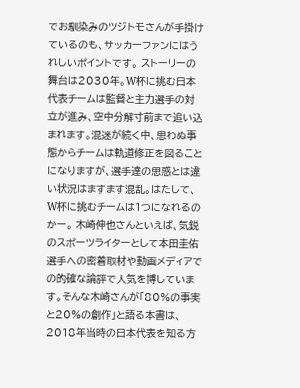でお馴染みのツジトモさんが手掛けているのも、サッカーファンにはうれしいポイントです。 ストーリーの舞台は2030年。W杯に挑む日本代表チームは監督と主力選手の対立が進み、空中分解寸前まで追い込まれます。混迷が続く中、思わぬ事態からチームは軌道修正を図ることになりますが、選手達の思惑とは違い状況はますます混乱。はたして、W杯に挑むチームは1つになれるのかー。 木崎伸也さんといえば、気鋭のスポーツライターとして本田圭佑選手への密着取材や動画メディアでの的確な論評で人気を博しています。そんな木崎さんが「80%の事実と20%の創作」と語る本書は、2018年当時の日本代表を知る方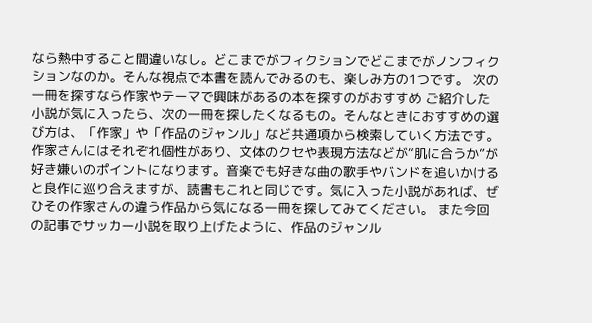なら熱中すること間違いなし。どこまでがフィクションでどこまでがノンフィクションなのか。そんな視点で本書を読んでみるのも、楽しみ方の1つです。 次の一冊を探すなら作家やテーマで興味があるの本を探すのがおすすめ ご紹介した小説が気に入ったら、次の一冊を探したくなるもの。そんなときにおすすめの選び方は、「作家」や「作品のジャンル」など共通項から検索していく方法です。 作家さんにはそれぞれ個性があり、文体のクセや表現方法などが“肌に合うか”が好き嫌いのポイントになります。音楽でも好きな曲の歌手やバンドを追いかけると良作に巡り合えますが、読書もこれと同じです。気に入った小説があれば、ぜひその作家さんの違う作品から気になる一冊を探してみてください。 また今回の記事でサッカー小説を取り上げたように、作品のジャンル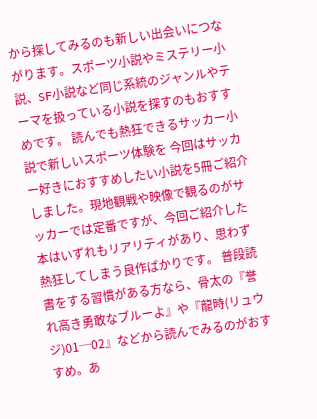から探してみるのも新しい出会いにつながります。スポーツ小説やミステリー小説、SF小説など同じ系統のジャンルやテーマを扱っている小説を探すのもおすすめです。 読んでも熱狂できるサッカー小説で新しいスポーツ体験を 今回はサッカー好きにおすすめしたい小説を5冊ご紹介しました。現地観戦や映像で観るのがサッカーでは定番ですが、今回ご紹介した本はいずれもリアリティがあり、思わず熱狂してしまう良作ばかりです。 普段読書をする習慣がある方なら、骨太の『誉れ高き勇敢なブルーよ』や『龍時(リュウジ)01─02』などから読んでみるのがおすすめ。あ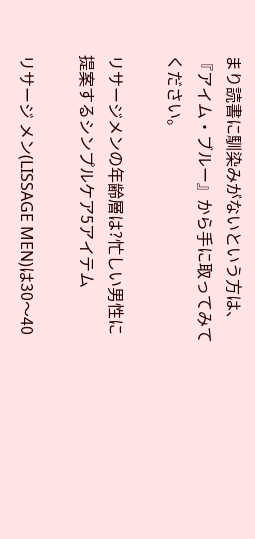まり読書に馴染みがないという方は、『アイム・ブルー』から手に取ってみてください。

リサージメンの年齢層は?忙しい男性に提案するシンプルケア5アイテム

リサージ メン(LISSAGE MEN)は30〜40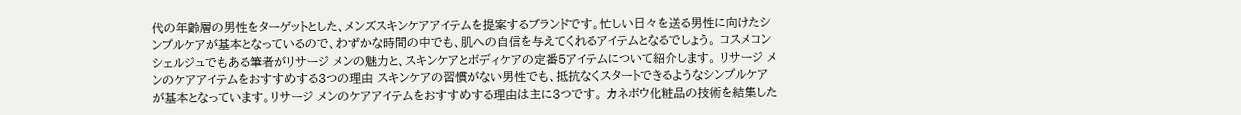代の年齢層の男性をターゲットとした、メンズスキンケアアイテムを提案するブランドです。忙しい日々を送る男性に向けたシンプルケアが基本となっているので、わずかな時間の中でも、肌への自信を与えてくれるアイテムとなるでしょう。 コスメコンシェルジュでもある筆者がリサージ メンの魅力と、スキンケアとボディケアの定番5アイテムについて紹介します。 リサージ メンのケアアイテムをおすすめする3つの理由 スキンケアの習慣がない男性でも、抵抗なくスタートできるようなシンプルケアが基本となっています。リサージ メンのケアアイテムをおすすめする理由は主に3つです。 カネボウ化粧品の技術を結集した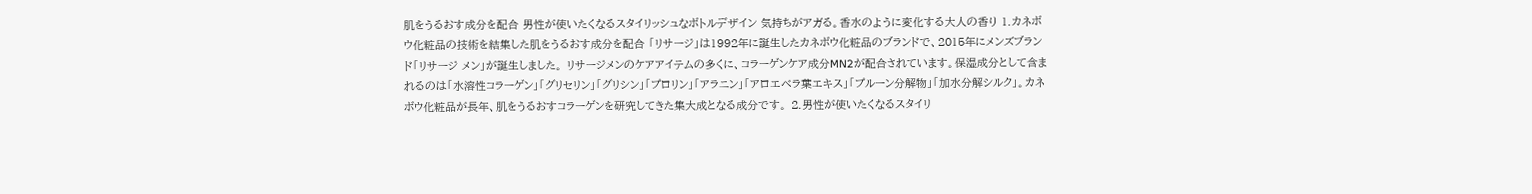肌をうるおす成分を配合 男性が使いたくなるスタイリッシュなボトルデザイン 気持ちがアガる。香水のように変化する大人の香り 1.カネボウ化粧品の技術を結集した肌をうるおす成分を配合 「リサージ」は1992年に誕生したカネボウ化粧品のブランドで、2015年にメンズブランド「リサージ メン」が誕生しました。 リサージメンのケアアイテムの多くに、コラーゲンケア成分MN2が配合されています。保湿成分として含まれるのは「水溶性コラーゲン」「グリセリン」「グリシン」「プロリン」「アラニン」「アロエベラ葉エキス」「プルーン分解物」「加水分解シルク」。カネボウ化粧品が長年、肌をうるおすコラーゲンを研究してきた集大成となる成分です。 2.男性が使いたくなるスタイリ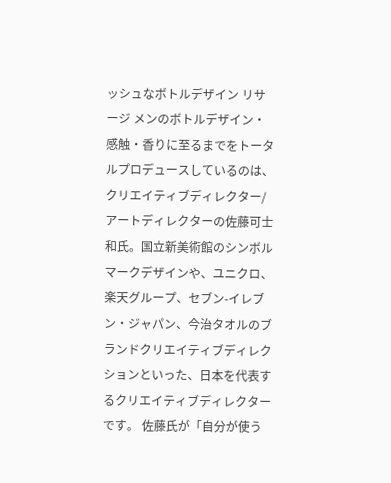ッシュなボトルデザイン リサージ メンのボトルデザイン・感触・香りに至るまでをトータルプロデュースしているのは、クリエイティブディレクター/アートディレクターの佐藤可士和氏。国立新美術館のシンボルマークデザインや、ユニクロ、楽天グループ、セブン-イレブン・ジャパン、今治タオルのブランドクリエイティブディレクションといった、日本を代表するクリエイティブディレクターです。 佐藤氏が「自分が使う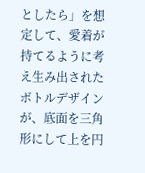としたら」を想定して、愛着が持てるように考え生み出されたボトルデザインが、底面を三角形にして上を円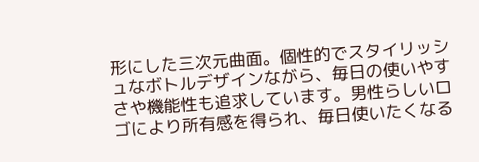形にした三次元曲面。個性的でスタイリッシュなボトルデザインながら、毎日の使いやすさや機能性も追求しています。男性らしいロゴにより所有感を得られ、毎日使いたくなる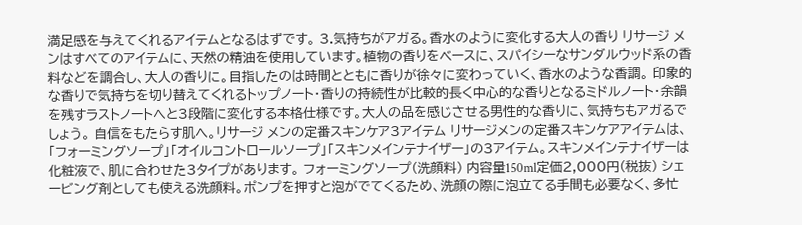満足感を与えてくれるアイテムとなるはずです。 3.気持ちがアガる。香水のように変化する大人の香り リサージ メンはすべてのアイテムに、天然の精油を使用しています。植物の香りをベースに、スパイシーなサンダルウッド系の香料などを調合し、大人の香りに。目指したのは時間とともに香りが徐々に変わっていく、香水のような香調。 印象的な香りで気持ちを切り替えてくれるトップノート・香りの持続性が比較的長く中心的な香りとなるミドルノート・余韻を残すラストノートへと3段階に変化する本格仕様です。大人の品を感じさせる男性的な香りに、気持ちもアガるでしょう。 自信をもたらす肌へ。リサージ メンの定番スキンケア3アイテム リサージメンの定番スキンケアアイテムは、「フォーミングソープ」「オイルコントロールソープ」「スキンメインテナイザー」の3アイテム。スキンメインテナイザーは化粧液で、肌に合わせた3タイプがあります。 フォーミングソープ(洗顔料) 内容量150ml定価2,000円(税抜) シェービング剤としても使える洗顔料。ポンプを押すと泡がでてくるため、洗顔の際に泡立てる手間も必要なく、多忙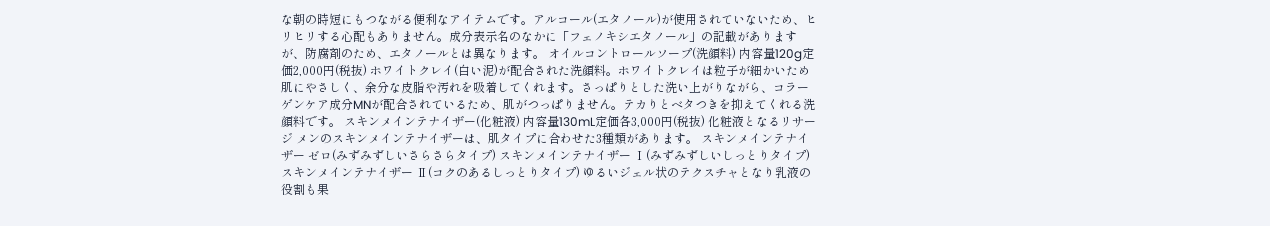な朝の時短にもつながる便利なアイテムです。アルコール(エタノール)が使用されていないため、ヒリヒリする心配もありません。成分表示名のなかに「フェノキシエタノール」の記載がありますが、防腐剤のため、エタノールとは異なります。 オイルコントロールソープ(洗顔料) 内容量120g定価2,000円(税抜) ホワイトクレイ(白い泥)が配合された洗顔料。ホワイトクレイは粒子が細かいため肌にやさしく、余分な皮脂や汚れを吸着してくれます。さっぱりとした洗い上がりながら、コラーゲンケア成分MNが配合されているため、肌がつっぱりません。テカりとベタつきを抑えてくれる洗顔料です。 スキンメインテナイザー(化粧液) 内容量130mL定価各3,000円(税抜) 化粧液となるリサージ メンのスキンメインテナイザーは、肌タイプに合わせた3種類があります。 スキンメインテナイザー ゼロ(みずみずしいさらさらタイプ) スキンメインテナイザー Ⅰ(みずみずしいしっとりタイプ) スキンメインテナイザー Ⅱ(コクのあるしっとりタイプ) ゆるいジェル状のテクスチャとなり乳液の役割も果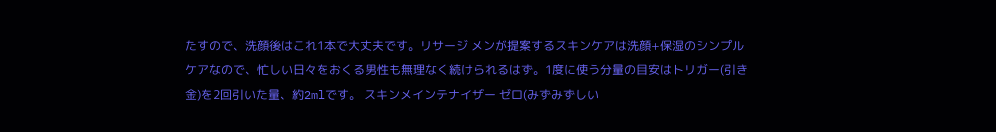たすので、洗顔後はこれ1本で大丈夫です。リサージ メンが提案するスキンケアは洗顔+保湿のシンプルケアなので、忙しい日々をおくる男性も無理なく続けられるはず。1度に使う分量の目安はトリガー(引き金)を2回引いた量、約2mlです。 スキンメインテナイザー ゼロ(みずみずしい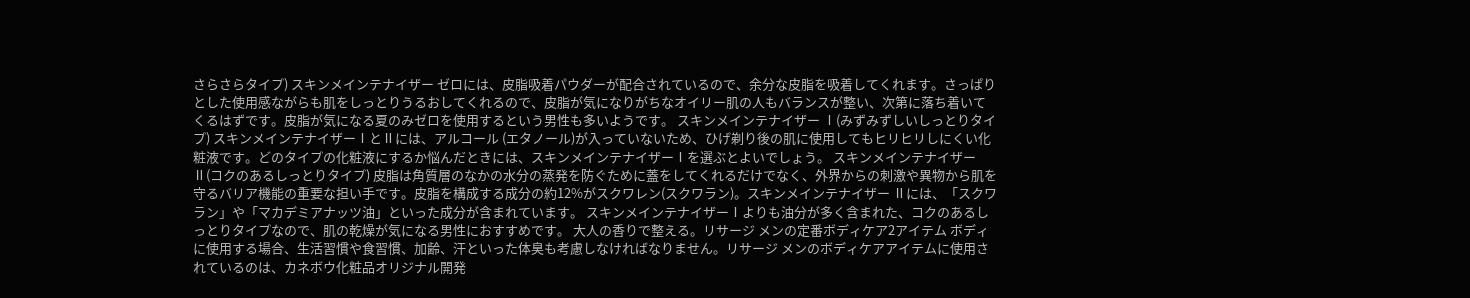さらさらタイプ) スキンメインテナイザー ゼロには、皮脂吸着パウダーが配合されているので、余分な皮脂を吸着してくれます。さっぱりとした使用感ながらも肌をしっとりうるおしてくれるので、皮脂が気になりがちなオイリー肌の人もバランスが整い、次第に落ち着いてくるはずです。皮脂が気になる夏のみゼロを使用するという男性も多いようです。 スキンメインテナイザー Ⅰ(みずみずしいしっとりタイプ) スキンメインテナイザーⅠとⅡには、アルコール (エタノール)が入っていないため、ひげ剃り後の肌に使用してもヒリヒリしにくい化粧液です。どのタイプの化粧液にするか悩んだときには、スキンメインテナイザーⅠを選ぶとよいでしょう。 スキンメインテナイザー Ⅱ(コクのあるしっとりタイプ) 皮脂は角質層のなかの水分の蒸発を防ぐために蓋をしてくれるだけでなく、外界からの刺激や異物から肌を守るバリア機能の重要な担い手です。皮脂を構成する成分の約12%がスクワレン(スクワラン)。スキンメインテナイザー Ⅱには、「スクワラン」や「マカデミアナッツ油」といった成分が含まれています。 スキンメインテナイザーⅠよりも油分が多く含まれた、コクのあるしっとりタイプなので、肌の乾燥が気になる男性におすすめです。 大人の香りで整える。リサージ メンの定番ボディケア2アイテム ボディに使用する場合、生活習慣や食習慣、加齢、汗といった体臭も考慮しなければなりません。リサージ メンのボディケアアイテムに使用されているのは、カネボウ化粧品オリジナル開発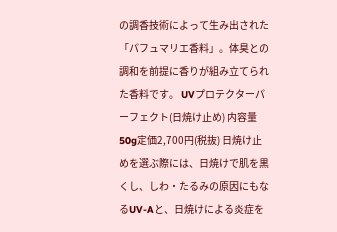の調香技術によって生み出された「パフュマリエ香料」。体臭との調和を前提に香りが組み立てられた香料です。 UVプロテクターパーフェクト(日焼け止め) 内容量50g定価2,700円(税抜) 日焼け止めを選ぶ際には、日焼けで肌を黒くし、しわ・たるみの原因にもなるUV-Aと、日焼けによる炎症を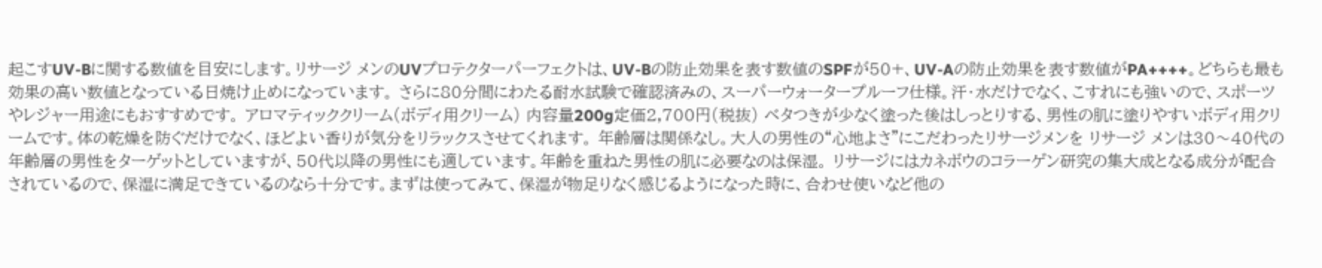起こすUV-Bに関する数値を目安にします。リサージ メンのUVプロテクターパーフェクトは、UV-Bの防止効果を表す数値のSPFが50+、UV-Aの防止効果を表す数値がPA++++。どちらも最も効果の高い数値となっている日焼け止めになっています。 さらに80分間にわたる耐水試験で確認済みの、スーパーウォータープルーフ仕様。汗・水だけでなく、こすれにも強いので、スポーツやレジャー用途にもおすすめです。 アロマティッククリーム(ボディ用クリーム) 内容量200g定価2,700円(税抜) ベタつきが少なく塗った後はしっとりする、男性の肌に塗りやすいボディ用クリームです。体の乾燥を防ぐだけでなく、ほどよい香りが気分をリラックスさせてくれます。 年齢層は関係なし。大人の男性の“心地よさ”にこだわったリサージメンを リサージ メンは30〜40代の年齢層の男性をターゲットとしていますが、50代以降の男性にも適しています。年齢を重ねた男性の肌に必要なのは保湿。 リサージにはカネボウのコラーゲン研究の集大成となる成分が配合されているので、保湿に満足できているのなら十分です。まずは使ってみて、保湿が物足りなく感じるようになった時に、合わせ使いなど他の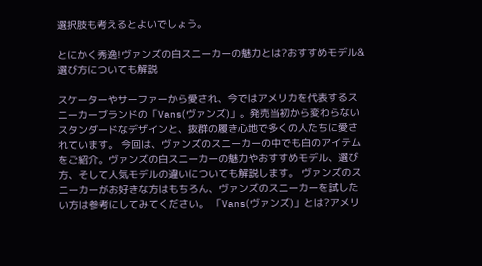選択肢も考えるとよいでしょう。

とにかく秀逸!ヴァンズの白スニーカーの魅力とは?おすすめモデル&選び方についても解説

スケーターやサーファーから愛され、今ではアメリカを代表するスニーカーブランドの「Vans(ヴァンズ)」。発売当初から変わらないスタンダードなデザインと、抜群の履き心地で多くの人たちに愛されています。 今回は、ヴァンズのスニーカーの中でも白のアイテムをご紹介。ヴァンズの白スニーカーの魅力やおすすめモデル、選び方、そして人気モデルの違いについても解説します。 ヴァンズのスニーカーがお好きな方はもちろん、ヴァンズのスニーカーを試したい方は参考にしてみてください。 「Vans(ヴァンズ)」とは?アメリ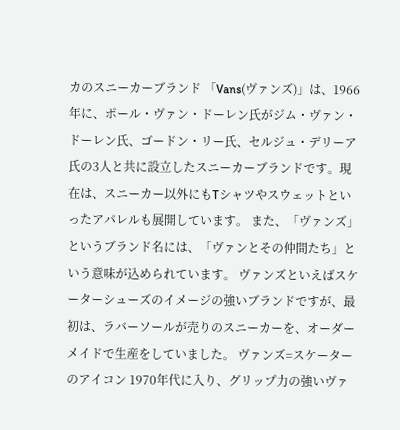カのスニーカーブランド 「Vans(ヴァンズ)」は、1966年に、ポール・ヴァン・ドーレン氏がジム・ヴァン・ドーレン氏、ゴードン・リー氏、セルジュ・デリーア氏の3人と共に設立したスニーカーブランドです。現在は、スニーカー以外にもTシャツやスウェットといったアパレルも展開しています。 また、「ヴァンズ」というブランド名には、「ヴァンとその仲間たち」という意味が込められています。 ヴァンズといえばスケーターシューズのイメージの強いブランドですが、最初は、ラバーソールが売りのスニーカーを、オーダーメイドで生産をしていました。 ヴァンズ=スケーターのアイコン 1970年代に入り、グリップ力の強いヴァ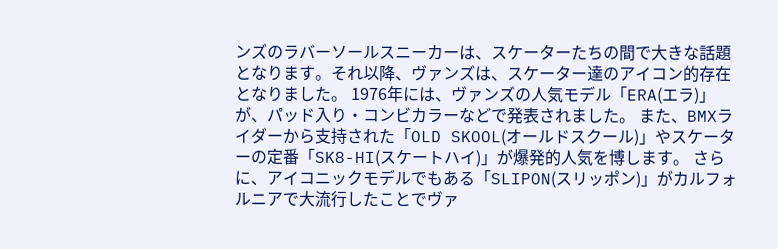ンズのラバーソールスニーカーは、スケーターたちの間で大きな話題となります。それ以降、ヴァンズは、スケーター達のアイコン的存在となりました。 1976年には、ヴァンズの人気モデル「ERA(エラ)」が、パッド入り・コンビカラーなどで発表されました。 また、BMXライダーから支持された「OLD SKOOL(オールドスクール)」やスケーターの定番「SK8-HI(スケートハイ)」が爆発的人気を博します。 さらに、アイコニックモデルでもある「SLIPON(スリッポン)」がカルフォルニアで大流行したことでヴァ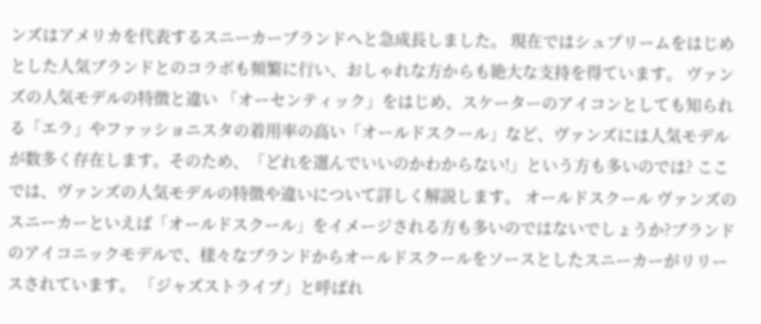ンズはアメリカを代表するスニーカーブランドへと急成長しました。 現在ではシュプリームをはじめとした人気ブランドとのコラボも頻繁に行い、おしゃれな方からも絶大な支持を得ています。 ヴァンズの人気モデルの特徴と違い 「オーセンティック」をはじめ、スケーターのアイコンとしても知られる「エラ」やファッショニスタの着用率の高い「オールドスクール」など、ヴァンズには人気モデルが数多く存在します。そのため、「どれを選んでいいのかわからない!」という方も多いのでは? ここでは、ヴァンズの人気モデルの特徴や違いについて詳しく解説します。 オールドスクール ヴァンズのスニーカーといえば「オールドスクール」をイメージされる方も多いのではないでしょうか?ブランドのアイコニックモデルで、様々なブランドからオールドスクールをソースとしたスニーカーがリリースされています。 「ジャズストライプ」と呼ばれ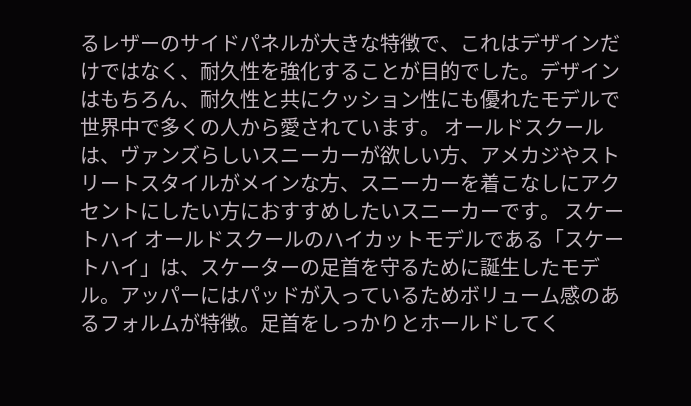るレザーのサイドパネルが大きな特徴で、これはデザインだけではなく、耐久性を強化することが目的でした。デザインはもちろん、耐久性と共にクッション性にも優れたモデルで世界中で多くの人から愛されています。 オールドスクールは、ヴァンズらしいスニーカーが欲しい方、アメカジやストリートスタイルがメインな方、スニーカーを着こなしにアクセントにしたい方におすすめしたいスニーカーです。 スケートハイ オールドスクールのハイカットモデルである「スケートハイ」は、スケーターの足首を守るために誕生したモデル。アッパーにはパッドが入っているためボリューム感のあるフォルムが特徴。足首をしっかりとホールドしてく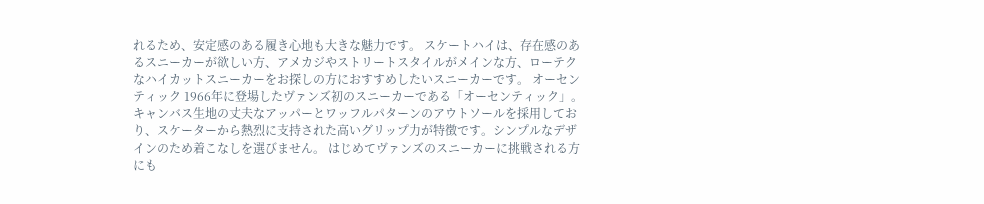れるため、安定感のある履き心地も大きな魅力です。 スケートハイは、存在感のあるスニーカーが欲しい方、アメカジやストリートスタイルがメインな方、ローテクなハイカットスニーカーをお探しの方におすすめしたいスニーカーです。 オーセンティック 1966年に登場したヴァンズ初のスニーカーである「オーセンティック」。キャンバス生地の丈夫なアッパーとワッフルパターンのアウトソールを採用しており、スケーターから熱烈に支持された高いグリップ力が特徴です。シンプルなデザインのため着こなしを選びません。 はじめてヴァンズのスニーカーに挑戦される方にも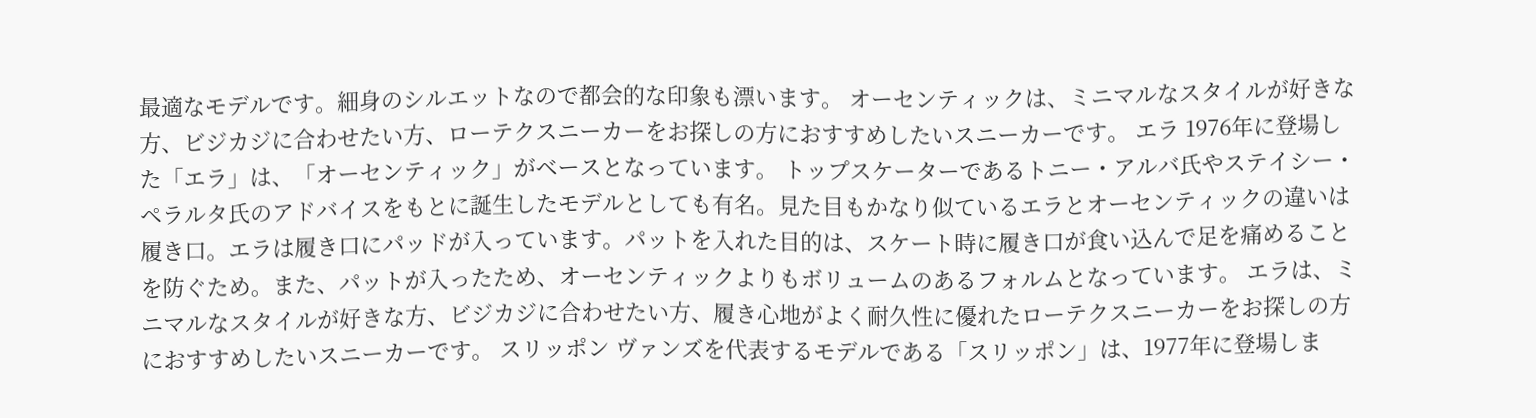最適なモデルです。細身のシルエットなので都会的な印象も漂います。 オーセンティックは、ミニマルなスタイルが好きな方、ビジカジに合わせたい方、ローテクスニーカーをお探しの方におすすめしたいスニーカーです。 エラ 1976年に登場した「エラ」は、「オーセンティック」がベースとなっています。 トップスケーターであるトニー・アルバ氏やステイシー・ペラルタ氏のアドバイスをもとに誕生したモデルとしても有名。見た目もかなり似ているエラとオーセンティックの違いは履き口。エラは履き口にパッドが入っています。パットを入れた目的は、スケート時に履き口が食い込んで足を痛めることを防ぐため。また、パットが入ったため、オーセンティックよりもボリュームのあるフォルムとなっています。 エラは、ミニマルなスタイルが好きな方、ビジカジに合わせたい方、履き心地がよく耐久性に優れたローテクスニーカーをお探しの方におすすめしたいスニーカーです。 スリッポン ヴァンズを代表するモデルである「スリッポン」は、1977年に登場しま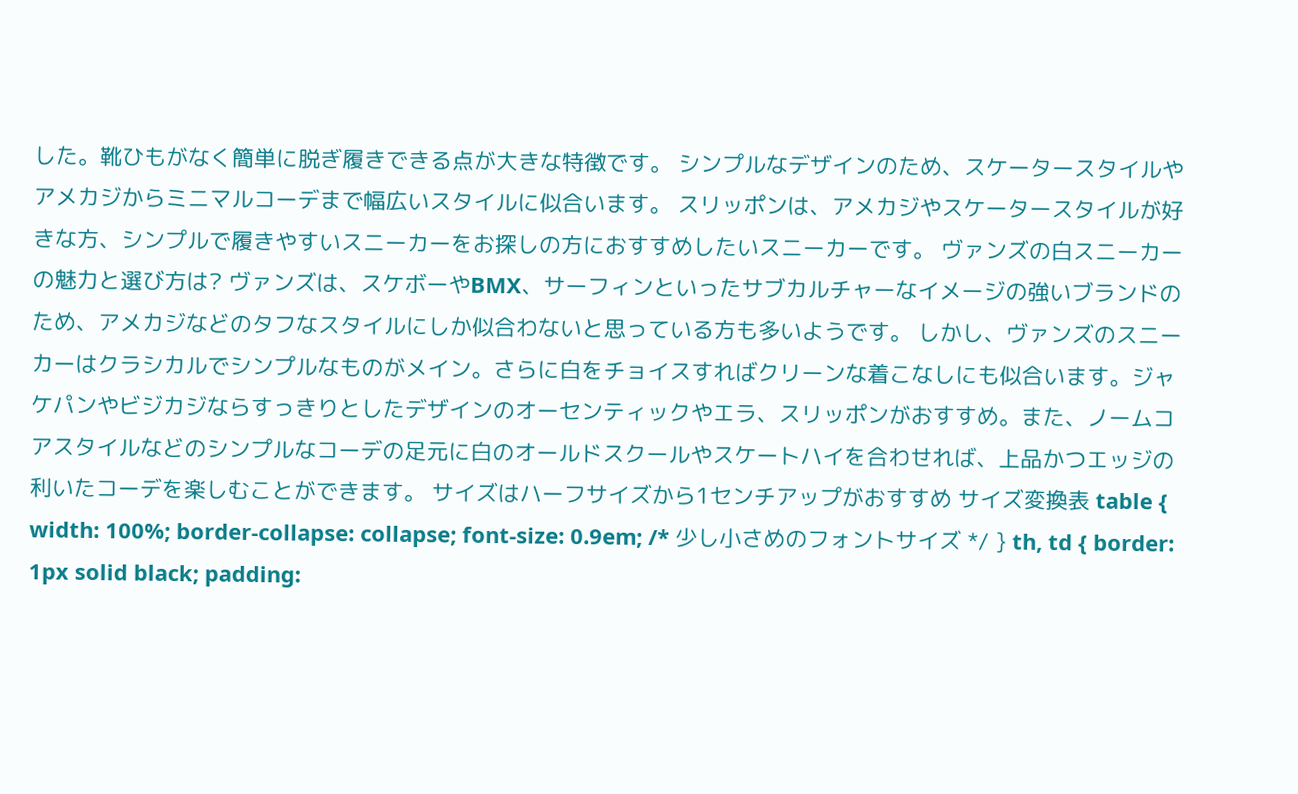した。靴ひもがなく簡単に脱ぎ履きできる点が大きな特徴です。 シンプルなデザインのため、スケータースタイルやアメカジからミニマルコーデまで幅広いスタイルに似合います。 スリッポンは、アメカジやスケータースタイルが好きな方、シンプルで履きやすいスニーカーをお探しの方におすすめしたいスニーカーです。 ヴァンズの白スニーカーの魅力と選び方は? ヴァンズは、スケボーやBMX、サーフィンといったサブカルチャーなイメージの強いブランドのため、アメカジなどのタフなスタイルにしか似合わないと思っている方も多いようです。 しかし、ヴァンズのスニーカーはクラシカルでシンプルなものがメイン。さらに白をチョイスすればクリーンな着こなしにも似合います。ジャケパンやビジカジならすっきりとしたデザインのオーセンティックやエラ、スリッポンがおすすめ。また、ノームコアスタイルなどのシンプルなコーデの足元に白のオールドスクールやスケートハイを合わせれば、上品かつエッジの利いたコーデを楽しむことができます。 サイズはハーフサイズから1センチアップがおすすめ サイズ変換表 table { width: 100%; border-collapse: collapse; font-size: 0.9em; /* 少し小さめのフォントサイズ */ } th, td { border: 1px solid black; padding: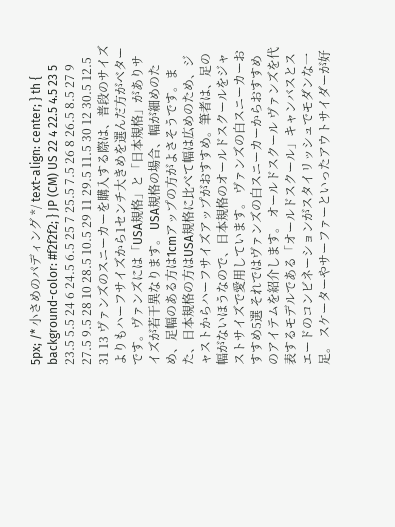5px; /* 小さめのパディング */ text-align: center; } th { background-color: #f2f2f2; } JP (CM) US 22 4 22.5 4.5 23 5 23.5 5.5 24 6 24.5 6.5 25 7 25.5 7.5 26 8 26.5 8.5 27 9 27.5 9.5 28 10 28.5 10.5 29 11 29.5 11.5 30 12 30.5 12.5 31 13 ヴァンズのスニーカーを購入する際は、普段のサイズよりもハーフサイズから1センチ大きめを選んだ方がベターです。ヴァンズには「USA規格」と「日本規格」がありサイズが若干異なります。 USA規格の場合、幅が細めのため、足幅のある方は1cmアップの方がよさそうです。また、日本規格の方はUSA規格に比べて幅は広めのため、ジャストからハーフサイズアップがおすすめ。筆者は、足の幅がないほうなので、日本規格のオールドスクールをジャストサイズで愛用しています。 ヴァンズの白スニーカーおすすめ5選 それではヴァンズの白スニーカーからおすすめのアイテムを紹介します。 オールドスクール ヴァンズを代表するモデルである「オールドスクール」キャンバスとスエードのコンビネーションがスタイリッシュでモダンな一足。 スケーターやサーファーといったアウトサイダーが好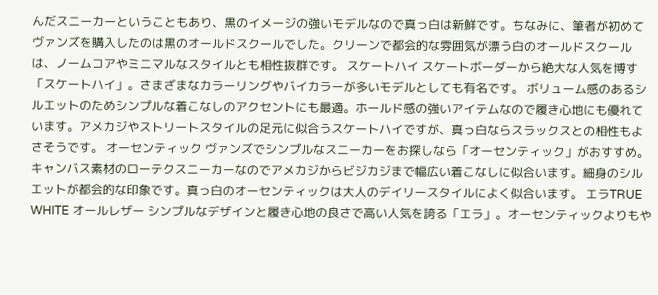んだスニーカーということもあり、黒のイメージの強いモデルなので真っ白は新鮮です。ちなみに、筆者が初めてヴァンズを購入したのは黒のオールドスクールでした。クリーンで都会的な雰囲気が漂う白のオールドスクールは、ノームコアやミニマルなスタイルとも相性抜群です。 スケートハイ スケートボーダーから絶大な人気を博す「スケートハイ」。さまざまなカラーリングやバイカラーが多いモデルとしても有名です。 ボリューム感のあるシルエットのためシンプルな着こなしのアクセントにも最適。ホールド感の強いアイテムなので履き心地にも優れています。アメカジやストリートスタイルの足元に似合うスケートハイですが、真っ白ならスラックスとの相性もよさそうです。 オーセンティック ヴァンズでシンプルなスニーカーをお探しなら「オーセンティック」がおすすめ。キャンバス素材のローテクスニーカーなのでアメカジからビジカジまで幅広い着こなしに似合います。細身のシルエットが都会的な印象です。真っ白のオーセンティックは大人のデイリースタイルによく似合います。 エラTRUE WHITE オールレザー シンプルなデザインと履き心地の良さで高い人気を誇る「エラ」。オーセンティックよりもや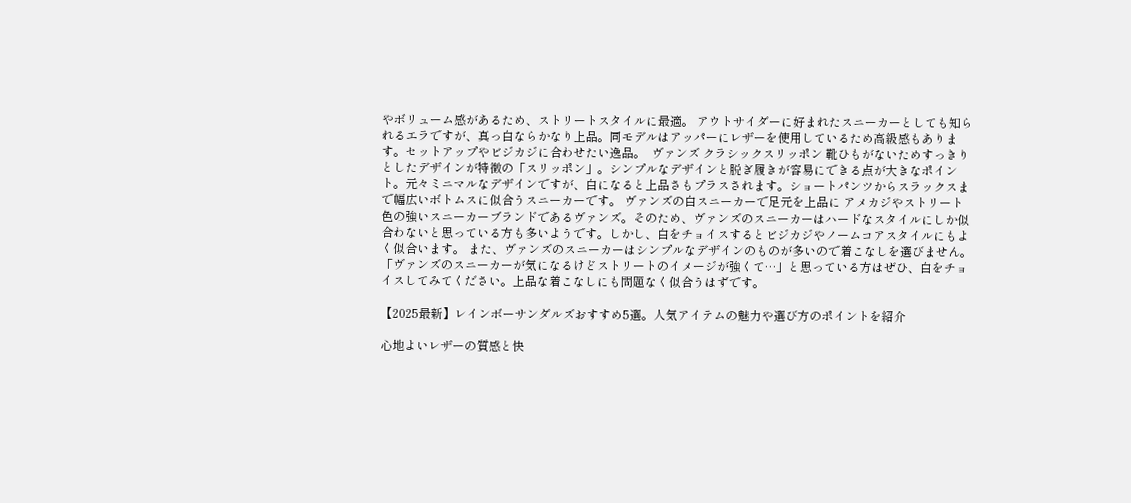やボリューム感があるため、ストリートスタイルに最適。 アウトサイダーに好まれたスニーカーとしても知られるエラですが、真っ白ならかなり上品。同モデルはアッパーにレザーを使用しているため高級感もあります。セットアップやビジカジに合わせたい逸品。  ヴァンズ クラシックスリッポン 靴ひもがないためすっきりとしたデザインが特徴の「スリッポン」。シンプルなデザインと脱ぎ履きが容易にできる点が大きなポイント。元々ミニマルなデザインですが、白になると上品さもプラスされます。ショートパンツからスラックスまで幅広いボトムスに似合うスニーカーです。 ヴァンズの白スニーカーで足元を上品に アメカジやストリート色の強いスニーカーブランドであるヴァンズ。そのため、ヴァンズのスニーカーはハードなスタイルにしか似合わないと思っている方も多いようです。しかし、白をチョイスするとビジカジやノームコアスタイルにもよく似合います。 また、ヴァンズのスニーカーはシンプルなデザインのものが多いので着こなしを選びません。「ヴァンズのスニーカーが気になるけどストリートのイメージが強くて…」と思っている方はぜひ、白をチョイスしてみてください。上品な着こなしにも問題なく似合うはずです。

【2025最新】レインボーサンダルズおすすめ5選。人気アイテムの魅力や選び方のポイントを紹介

心地よいレザーの質感と快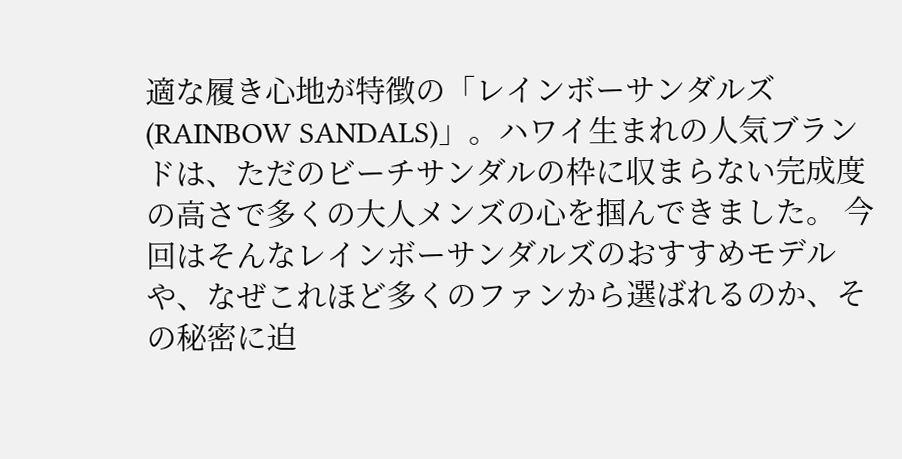適な履き心地が特徴の「レインボーサンダルズ(RAINBOW SANDALS)」。ハワイ生まれの人気ブランドは、ただのビーチサンダルの枠に収まらない完成度の高さで多くの大人メンズの心を掴んできました。 今回はそんなレインボーサンダルズのおすすめモデルや、なぜこれほど多くのファンから選ばれるのか、その秘密に迫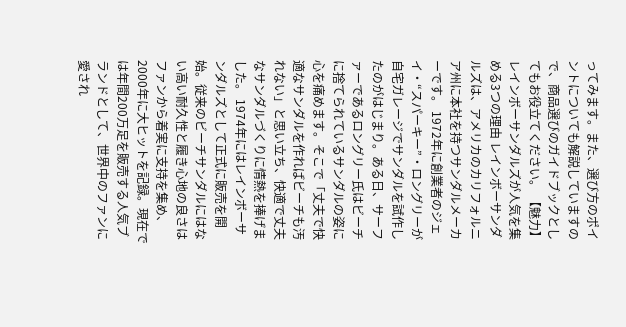ってみます。また、選び方のポイントについても解説していますので、商品選びのガイドブックとしてもお役立てください。 【魅力】レインボーサンダルズが人気を集める3つの理由 レインボーサンダルズは、アメリカのカリフォルニア州に本社を持つサンダルメーカーです。 1972年に創業者のジェイ・“スパーキー”・ロングリーが自宅ガレージでサンダルを試作したのがはじまり。ある日、サーファーであるロングリー氏はビーチに捨てられているサンダルの姿に心を痛めます。そこで「丈夫で快適なサンダルを作ればビーチも汚れない」と思い立ち、快適で丈夫なサンダルづくりに情熱を捧げました。 1974年にはレインボーサンダルズとして正式に販売を開始。従来のビーチサンダルにはない高い耐久性と履き心地の良さはファンから着実に支持を集め、2000年に大ヒットを記録。現在では年間200万足を販売する人気ブランドとして、世界中のファンに愛され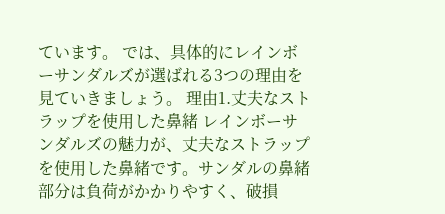ています。 では、具体的にレインボーサンダルズが選ばれる3つの理由を見ていきましょう。 理由1.丈夫なストラップを使用した鼻緒 レインボーサンダルズの魅力が、丈夫なストラップを使用した鼻緒です。サンダルの鼻緒部分は負荷がかかりやすく、破損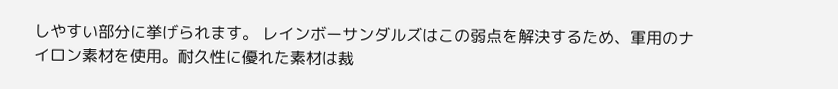しやすい部分に挙げられます。 レインボーサンダルズはこの弱点を解決するため、軍用のナイロン素材を使用。耐久性に優れた素材は裁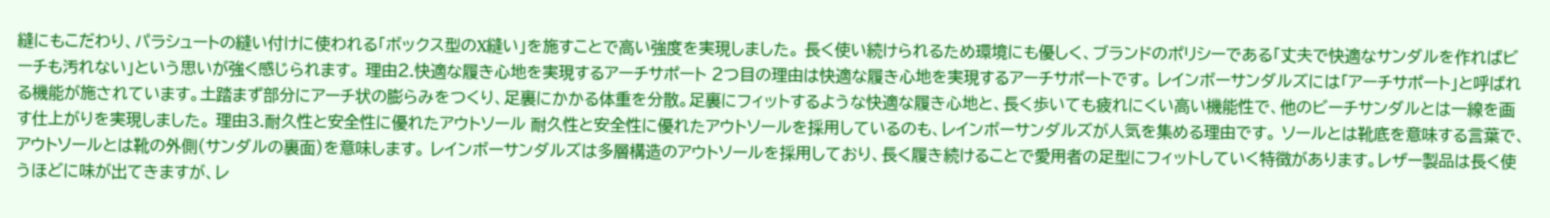縫にもこだわり、パラシュートの縫い付けに使われる「ボックス型のX縫い」を施すことで高い強度を実現しました。 長く使い続けられるため環境にも優しく、ブランドのポリシーである「丈夫で快適なサンダルを作ればビーチも汚れない」という思いが強く感じられます。 理由2.快適な履き心地を実現するアーチサポート 2つ目の理由は快適な履き心地を実現するアーチサポートです。 レインボーサンダルズには「アーチサポート」と呼ばれる機能が施されています。土踏まず部分にアーチ状の膨らみをつくり、足裏にかかる体重を分散。足裏にフィットするような快適な履き心地と、長く歩いても疲れにくい高い機能性で、他のビーチサンダルとは一線を画す仕上がりを実現しました。 理由3.耐久性と安全性に優れたアウトソール 耐久性と安全性に優れたアウトソールを採用しているのも、レインボーサンダルズが人気を集める理由です。 ソールとは靴底を意味する言葉で、アウトソールとは靴の外側(サンダルの裏面)を意味します。 レインボーサンダルズは多層構造のアウトソールを採用しており、長く履き続けることで愛用者の足型にフィットしていく特徴があります。レザー製品は長く使うほどに味が出てきますが、レ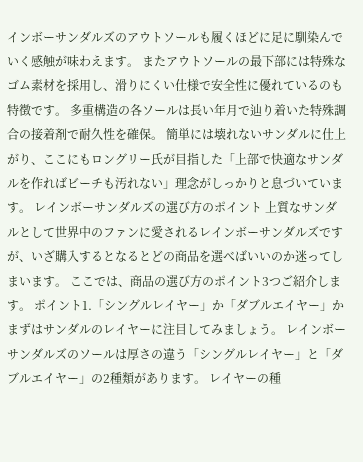インボーサンダルズのアウトソールも履くほどに足に馴染んでいく感触が味わえます。 またアウトソールの最下部には特殊なゴム素材を採用し、滑りにくい仕様で安全性に優れているのも特徴です。 多重構造の各ソールは長い年月で辿り着いた特殊調合の接着剤で耐久性を確保。 簡単には壊れないサンダルに仕上がり、ここにもロングリー氏が目指した「上部で快適なサンダルを作ればビーチも汚れない」理念がしっかりと息づいています。 レインボーサンダルズの選び方のポイント 上質なサンダルとして世界中のファンに愛されるレインボーサンダルズですが、いざ購入するとなるとどの商品を選べばいいのか迷ってしまいます。 ここでは、商品の選び方のポイント3つご紹介します。 ポイント1.「シングルレイヤー」か「ダブルエイヤー」か まずはサンダルのレイヤーに注目してみましょう。 レインボーサンダルズのソールは厚さの違う「シングルレイヤー」と「ダブルエイヤー」の2種類があります。 レイヤーの種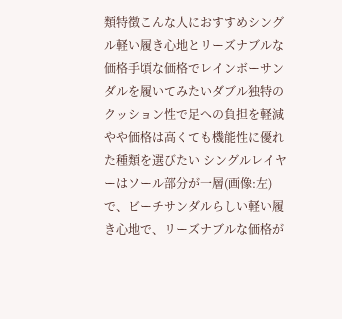類特徴こんな人におすすめシングル軽い履き心地とリーズナブルな価格手頃な価格でレインボーサンダルを履いてみたいダブル独特のクッション性で足への負担を軽減やや価格は高くても機能性に優れた種類を選びたい シングルレイヤーはソール部分が一層(画像:左)で、ビーチサンダルらしい軽い履き心地で、リーズナブルな価格が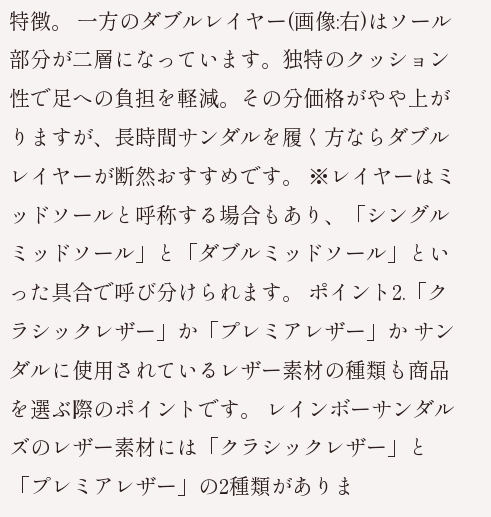特徴。 一方のダブルレイヤー(画像:右)はソール部分が二層になっています。独特のクッション性で足への負担を軽減。その分価格がやや上がりますが、長時間サンダルを履く方ならダブルレイヤーが断然おすすめです。 ※レイヤーはミッドソールと呼称する場合もあり、「シングルミッドソール」と「ダブルミッドソール」といった具合で呼び分けられます。 ポイント2.「クラシックレザー」か「プレミアレザー」か サンダルに使用されているレザー素材の種類も商品を選ぶ際のポイントです。 レインボーサンダルズのレザー素材には「クラシックレザー」と「プレミアレザー」の2種類がありま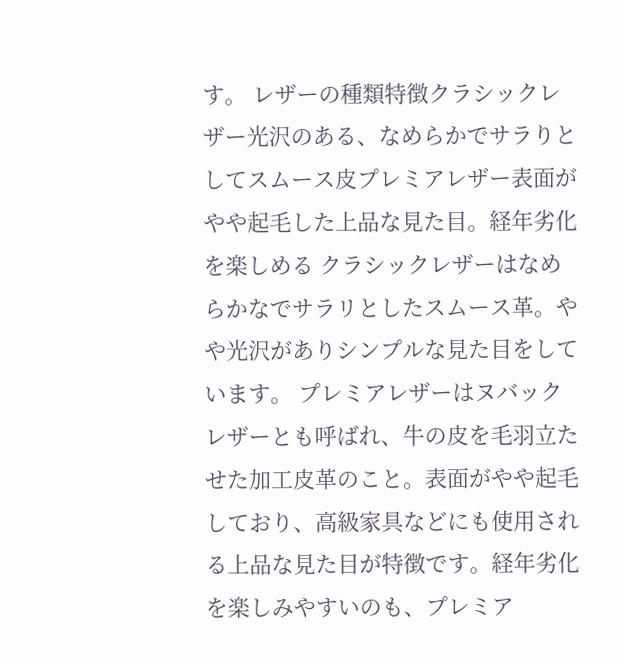す。 レザーの種類特徴クラシックレザー光沢のある、なめらかでサラりとしてスムース皮プレミアレザー表面がやや起毛した上品な見た目。経年劣化を楽しめる クラシックレザーはなめらかなでサラリとしたスムース革。やや光沢がありシンプルな見た目をしています。 プレミアレザーはヌバックレザーとも呼ばれ、牛の皮を毛羽立たせた加工皮革のこと。表面がやや起毛しており、高級家具などにも使用される上品な見た目が特徴です。経年劣化を楽しみやすいのも、プレミア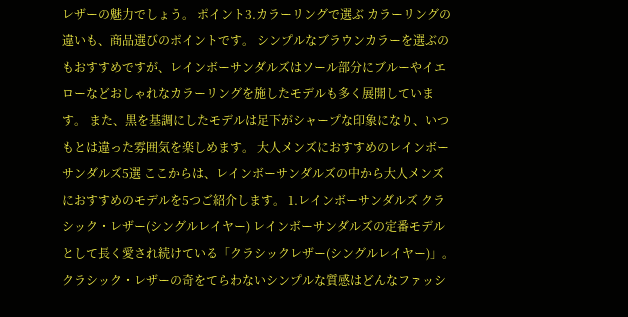レザーの魅力でしょう。 ポイント3.カラーリングで選ぶ カラーリングの違いも、商品選びのポイントです。 シンプルなブラウンカラーを選ぶのもおすすめですが、レインボーサンダルズはソール部分にブルーやイエローなどおしゃれなカラーリングを施したモデルも多く展開しています。 また、黒を基調にしたモデルは足下がシャープな印象になり、いつもとは違った雰囲気を楽しめます。 大人メンズにおすすめのレインボーサンダルズ5選 ここからは、レインボーサンダルズの中から大人メンズにおすすめのモデルを5つご紹介します。 1.レインボーサンダルズ クラシック・レザー(シングルレイヤー) レインボーサンダルズの定番モデルとして長く愛され続けている「クラシックレザー(シングルレイヤー)」。 クラシック・レザーの奇をてらわないシンプルな質感はどんなファッシ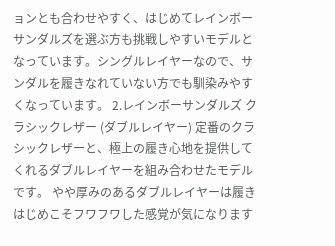ョンとも合わせやすく、はじめてレインボーサンダルズを選ぶ方も挑戦しやすいモデルとなっています。シングルレイヤーなので、サンダルを履きなれていない方でも馴染みやすくなっています。 2.レインボーサンダルズ クラシックレザー (ダブルレイヤー) 定番のクラシックレザーと、極上の履き心地を提供してくれるダブルレイヤーを組み合わせたモデルです。 やや厚みのあるダブルレイヤーは履きはじめこそフワフワした感覚が気になります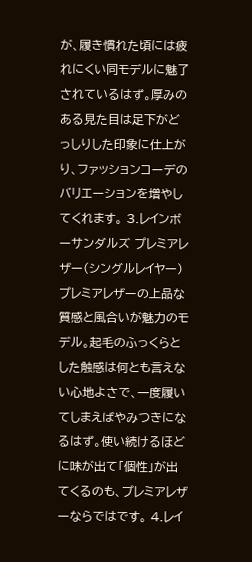が、履き慣れた頃には疲れにくい同モデルに魅了されているはず。厚みのある見た目は足下がどっしりした印象に仕上がり、ファッションコーデのバリエーションを増やしてくれます。 3.レインボーサンダルズ プレミアレザー(シングルレイヤー) プレミアレザーの上品な質感と風合いが魅力のモデル。起毛のふっくらとした触感は何とも言えない心地よさで、一度履いてしまえばやみつきになるはず。使い続けるほどに味が出て「個性」が出てくるのも、プレミアレザーならではです。 4.レイ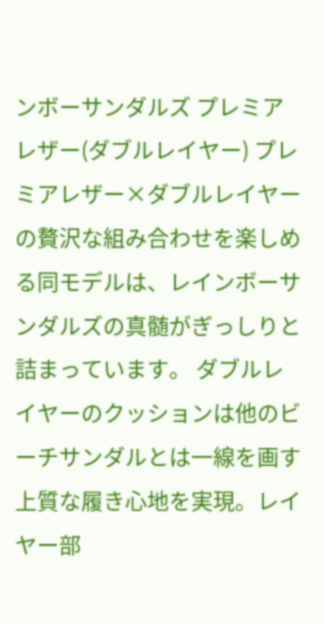ンボーサンダルズ プレミアレザー(ダブルレイヤー) プレミアレザー×ダブルレイヤーの贅沢な組み合わせを楽しめる同モデルは、レインボーサンダルズの真髄がぎっしりと詰まっています。 ダブルレイヤーのクッションは他のビーチサンダルとは一線を画す上質な履き心地を実現。レイヤー部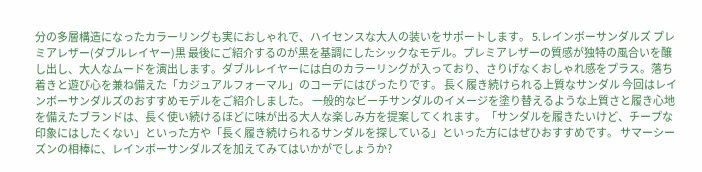分の多層構造になったカラーリングも実におしゃれで、ハイセンスな大人の装いをサポートします。 5.レインボーサンダルズ プレミアレザー(ダブルレイヤー)黒 最後にご紹介するのが黒を基調にしたシックなモデル。プレミアレザーの質感が独特の風合いを醸し出し、大人なムードを演出します。ダブルレイヤーには白のカラーリングが入っており、さりげなくおしゃれ感をプラス。落ち着きと遊び心を兼ね備えた「カジュアルフォーマル」のコーデにはぴったりです。 長く履き続けられる上質なサンダル 今回はレインボーサンダルズのおすすめモデルをご紹介しました。 一般的なビーチサンダルのイメージを塗り替えるような上質さと履き心地を備えたブランドは、長く使い続けるほどに味が出る大人な楽しみ方を提案してくれます。「サンダルを履きたいけど、チープな印象にはしたくない」といった方や「長く履き続けられるサンダルを探している」といった方にはぜひおすすめです。 サマーシーズンの相棒に、レインボーサンダルズを加えてみてはいかがでしょうか?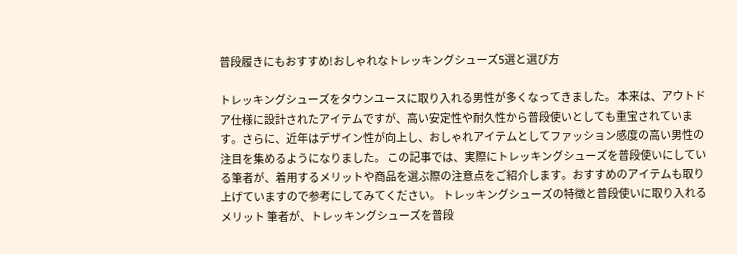普段履きにもおすすめ!おしゃれなトレッキングシューズ5選と選び方

トレッキングシューズをタウンユースに取り入れる男性が多くなってきました。 本来は、アウトドア仕様に設計されたアイテムですが、高い安定性や耐久性から普段使いとしても重宝されています。さらに、近年はデザイン性が向上し、おしゃれアイテムとしてファッション感度の高い男性の注目を集めるようになりました。 この記事では、実際にトレッキングシューズを普段使いにしている筆者が、着用するメリットや商品を選ぶ際の注意点をご紹介します。おすすめのアイテムも取り上げていますので参考にしてみてください。 トレッキングシューズの特徴と普段使いに取り入れるメリット 筆者が、トレッキングシューズを普段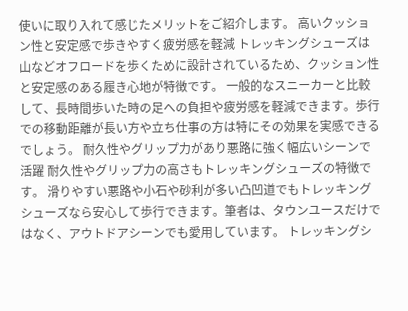使いに取り入れて感じたメリットをご紹介します。 高いクッション性と安定感で歩きやすく疲労感を軽減 トレッキングシューズは山などオフロードを歩くために設計されているため、クッション性と安定感のある履き心地が特徴です。 一般的なスニーカーと比較して、長時間歩いた時の足への負担や疲労感を軽減できます。歩行での移動距離が長い方や立ち仕事の方は特にその効果を実感できるでしょう。 耐久性やグリップ力があり悪路に強く幅広いシーンで活躍 耐久性やグリップ力の高さもトレッキングシューズの特徴です。 滑りやすい悪路や小石や砂利が多い凸凹道でもトレッキングシューズなら安心して歩行できます。筆者は、タウンユースだけではなく、アウトドアシーンでも愛用しています。 トレッキングシ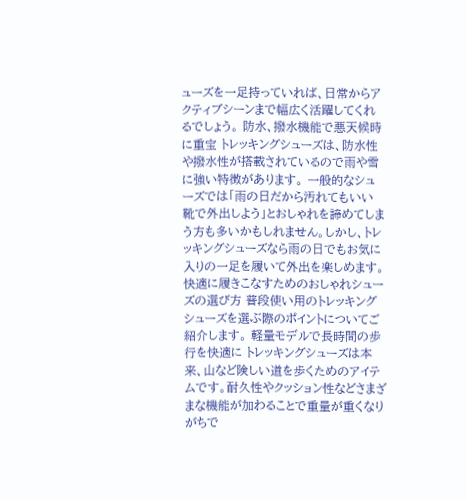ューズを一足持っていれば、日常からアクティブシーンまで幅広く活躍してくれるでしょう。 防水、撥水機能で悪天候時に重宝 トレッキングシューズは、防水性や撥水性が搭載されているので雨や雪に強い特徴があります。 一般的なシューズでは「雨の日だから汚れてもいい靴で外出しよう」とおしゃれを諦めてしまう方も多いかもしれません。しかし、トレッキングシューズなら雨の日でもお気に入りの一足を履いて外出を楽しめます。 快適に履きこなすためのおしゃれシューズの選び方 普段使い用のトレッキングシューズを選ぶ際のポイントについてご紹介します。 軽量モデルで長時間の歩行を快適に トレッキングシューズは本来、山など険しい道を歩くためのアイテムです。耐久性やクッション性などさまざまな機能が加わることで重量が重くなりがちで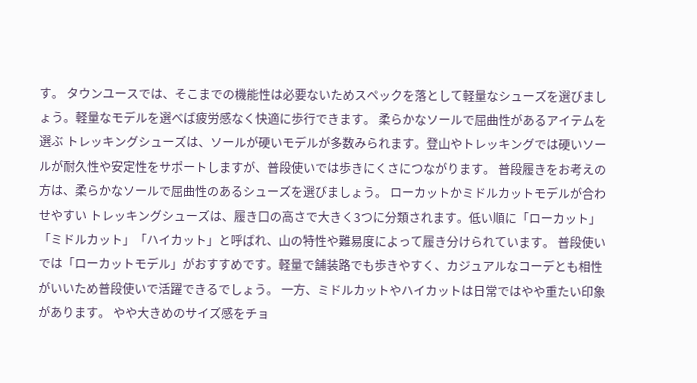す。 タウンユースでは、そこまでの機能性は必要ないためスペックを落として軽量なシューズを選びましょう。軽量なモデルを選べば疲労感なく快適に歩行できます。 柔らかなソールで屈曲性があるアイテムを選ぶ トレッキングシューズは、ソールが硬いモデルが多数みられます。登山やトレッキングでは硬いソールが耐久性や安定性をサポートしますが、普段使いでは歩きにくさにつながります。 普段履きをお考えの方は、柔らかなソールで屈曲性のあるシューズを選びましょう。 ローカットかミドルカットモデルが合わせやすい トレッキングシューズは、履き口の高さで大きく3つに分類されます。低い順に「ローカット」「ミドルカット」「ハイカット」と呼ばれ、山の特性や難易度によって履き分けられています。 普段使いでは「ローカットモデル」がおすすめです。軽量で舗装路でも歩きやすく、カジュアルなコーデとも相性がいいため普段使いで活躍できるでしょう。 一方、ミドルカットやハイカットは日常ではやや重たい印象があります。 やや大きめのサイズ感をチョ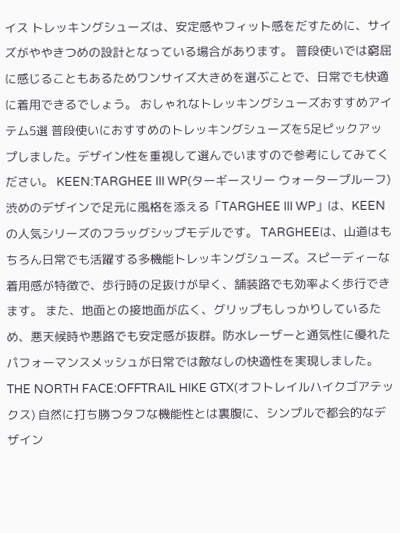イス トレッキングシューズは、安定感やフィット感をだすために、サイズがややきつめの設計となっている場合があります。 普段使いでは窮屈に感じることもあるためワンサイズ大きめを選ぶことで、日常でも快適に着用できるでしょう。 おしゃれなトレッキングシューズおすすめアイテム5選 普段使いにおすすめのトレッキングシューズを5足ピックアップしました。デザイン性を重視して選んでいますので参考にしてみてください。 KEEN:TARGHEE III WP(ターギースリー ウォータープルーフ) 渋めのデザインで足元に風格を添える「TARGHEE III WP」は、KEENの人気シリーズのフラッグシップモデルです。 TARGHEEは、山道はもちろん日常でも活躍する多機能トレッキングシューズ。スピーディーな着用感が特徴で、歩行時の足抜けが早く、舗装路でも効率よく歩行できます。 また、地面との接地面が広く、グリップもしっかりしているため、悪天候時や悪路でも安定感が抜群。防水レーザーと通気性に優れたパフォーマンスメッシュが日常では敵なしの快適性を実現しました。 THE NORTH FACE:OFFTRAIL HIKE GTX(オフトレイルハイクゴアテックス) 自然に打ち勝つタフな機能性とは裏腹に、シンプルで都会的なデザイン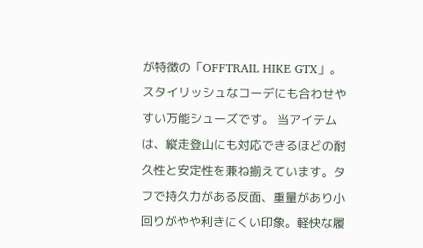が特徴の「OFFTRAIL HIKE GTX」。スタイリッシュなコーデにも合わせやすい万能シューズです。 当アイテムは、縦走登山にも対応できるほどの耐久性と安定性を兼ね揃えています。タフで持久力がある反面、重量があり小回りがやや利きにくい印象。軽快な履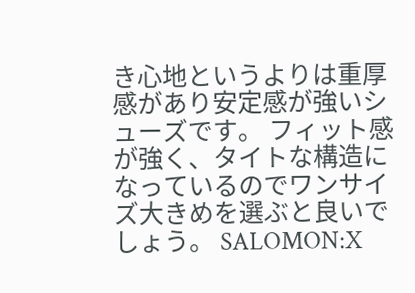き心地というよりは重厚感があり安定感が強いシューズです。 フィット感が強く、タイトな構造になっているのでワンサイズ大きめを選ぶと良いでしょう。 SALOMON:X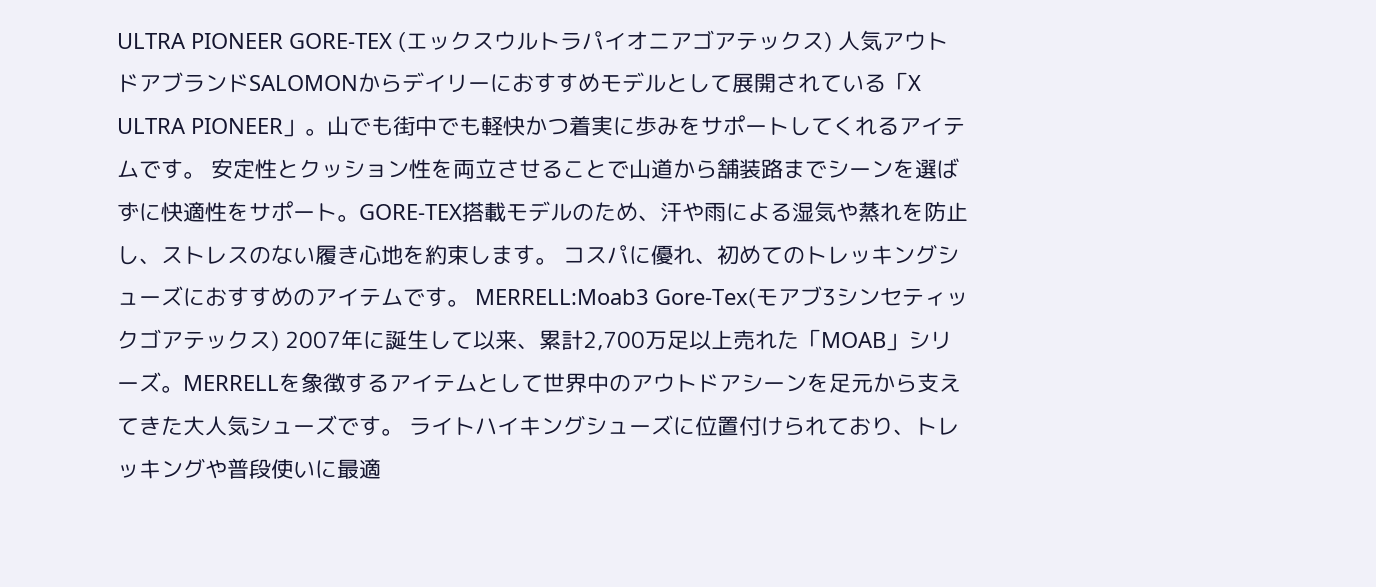ULTRA PIONEER GORE-TEX (エックスウルトラパイオニアゴアテックス) 人気アウトドアブランドSALOMONからデイリーにおすすめモデルとして展開されている「X ULTRA PIONEER」。山でも街中でも軽快かつ着実に歩みをサポートしてくれるアイテムです。 安定性とクッション性を両立させることで山道から舗装路までシーンを選ばずに快適性をサポート。GORE-TEX搭載モデルのため、汗や雨による湿気や蒸れを防止し、ストレスのない履き心地を約束します。 コスパに優れ、初めてのトレッキングシューズにおすすめのアイテムです。 MERRELL:Moab3 Gore-Tex(モアブ3シンセティックゴアテックス) 2007年に誕生して以来、累計2,700万足以上売れた「MOAB」シリーズ。MERRELLを象徴するアイテムとして世界中のアウトドアシーンを足元から支えてきた大人気シューズです。 ライトハイキングシューズに位置付けられており、トレッキングや普段使いに最適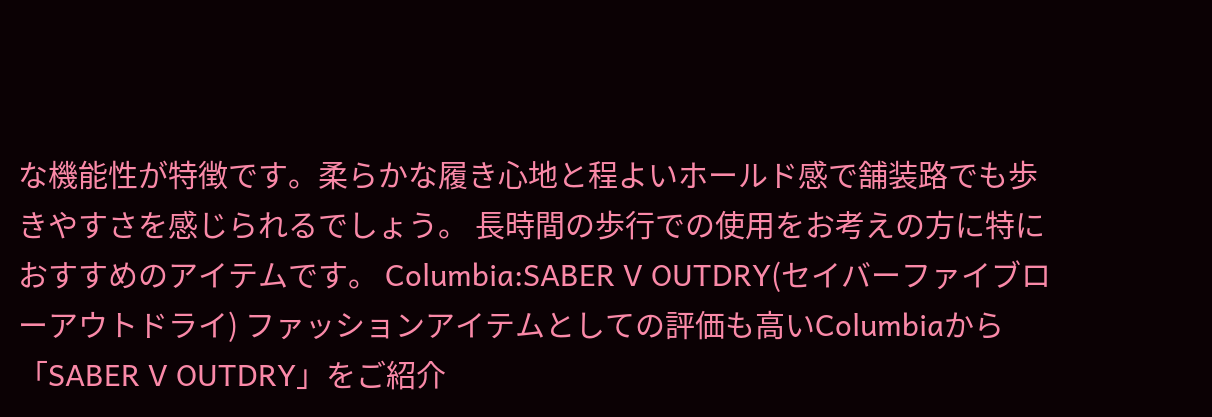な機能性が特徴です。柔らかな履き心地と程よいホールド感で舗装路でも歩きやすさを感じられるでしょう。 長時間の歩行での使用をお考えの方に特におすすめのアイテムです。 Columbia:SABER V OUTDRY(セイバーファイブローアウトドライ) ファッションアイテムとしての評価も高いColumbiaから「SABER V OUTDRY」をご紹介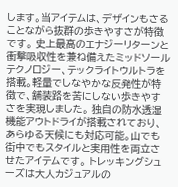します。当アイテムは、デザインもさることながら抜群の歩きやすさが特徴です。 史上最高のエナジーリターンと衝撃吸収性を兼ね備えたミッドソールテクノロジー、テックライトウルトラを搭載。軽量でしなやかな反発性が特徴で、舗装路を苦にしない歩きやすさを実現しました。 独自の防水透湿機能アウトドライが搭載されており、あらゆる天候にも対応可能。山でも街中でもスタイルと実用性を両立させたアイテムです。 トレッキングシューズは大人カジュアルの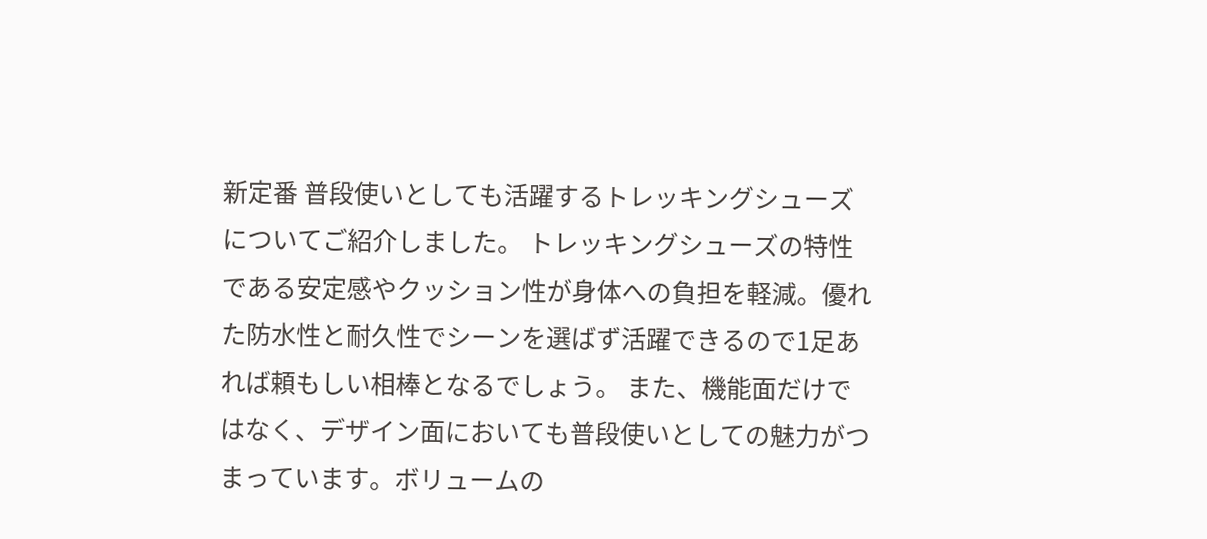新定番 普段使いとしても活躍するトレッキングシューズについてご紹介しました。 トレッキングシューズの特性である安定感やクッション性が身体への負担を軽減。優れた防水性と耐久性でシーンを選ばず活躍できるので1足あれば頼もしい相棒となるでしょう。 また、機能面だけではなく、デザイン面においても普段使いとしての魅力がつまっています。ボリュームの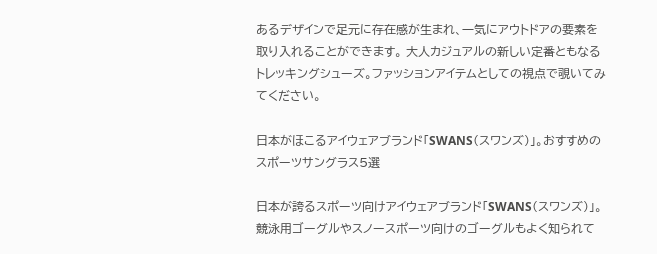あるデザインで足元に存在感が生まれ、一気にアウトドアの要素を取り入れることができます。 大人カジュアルの新しい定番ともなるトレッキングシューズ。ファッションアイテムとしての視点で覗いてみてください。

日本がほこるアイウェアブランド「SWANS(スワンズ)」。おすすめのスポーツサングラス5選

日本が誇るスポーツ向けアイウェアブランド「SWANS(スワンズ)」。競泳用ゴーグルやスノースポーツ向けのゴーグルもよく知られて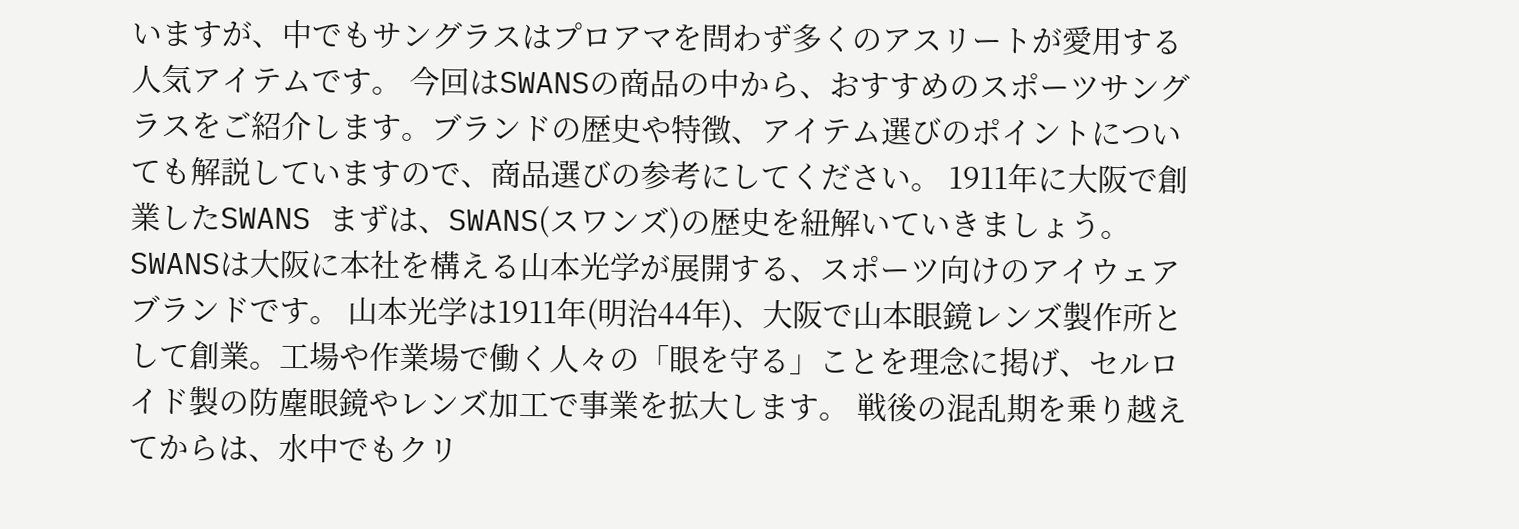いますが、中でもサングラスはプロアマを問わず多くのアスリートが愛用する人気アイテムです。 今回はSWANSの商品の中から、おすすめのスポーツサングラスをご紹介します。ブランドの歴史や特徴、アイテム選びのポイントについても解説していますので、商品選びの参考にしてください。 1911年に大阪で創業したSWANS まずは、SWANS(スワンズ)の歴史を紐解いていきましょう。SWANSは大阪に本社を構える山本光学が展開する、スポーツ向けのアイウェアブランドです。 山本光学は1911年(明治44年)、大阪で山本眼鏡レンズ製作所として創業。工場や作業場で働く人々の「眼を守る」ことを理念に掲げ、セルロイド製の防塵眼鏡やレンズ加工で事業を拡大します。 戦後の混乱期を乗り越えてからは、水中でもクリ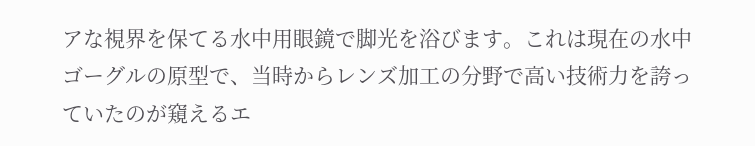アな視界を保てる水中用眼鏡で脚光を浴びます。これは現在の水中ゴーグルの原型で、当時からレンズ加工の分野で高い技術力を誇っていたのが窺えるエ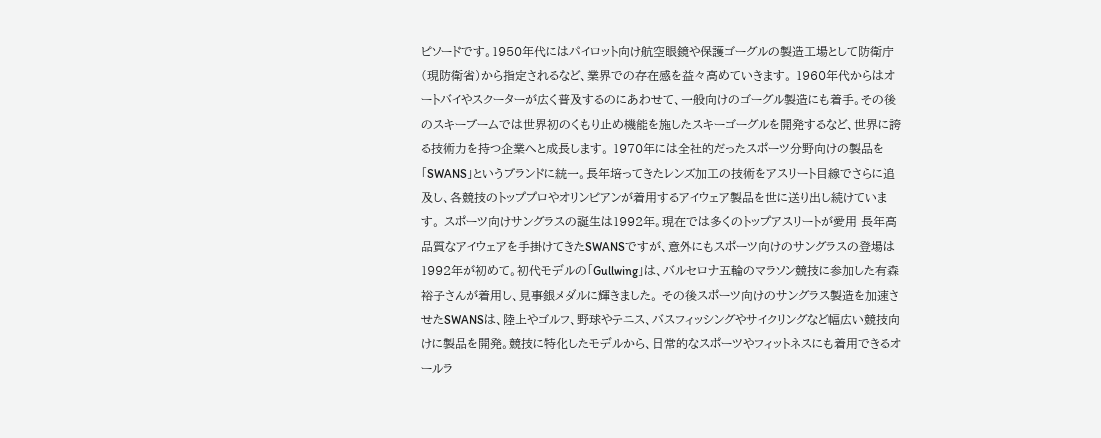ピソードです。1950年代にはパイロット向け航空眼鏡や保護ゴーグルの製造工場として防衛庁(現防衛省)から指定されるなど、業界での存在感を益々高めていきます。 1960年代からはオートバイやスクーターが広く普及するのにあわせて、一般向けのゴーグル製造にも着手。その後のスキーブームでは世界初のくもり止め機能を施したスキーゴーグルを開発するなど、世界に誇る技術力を持つ企業へと成長します。 1970年には全社的だったスポーツ分野向けの製品を「SWANS」というブランドに統一。長年培ってきたレンズ加工の技術をアスリート目線でさらに追及し、各競技のトッププロやオリンピアンが着用するアイウェア製品を世に送り出し続けています。 スポーツ向けサングラスの誕生は1992年。現在では多くのトップアスリートが愛用 長年高品質なアイウェアを手掛けてきたSWANSですが、意外にもスポーツ向けのサングラスの登場は1992年が初めて。初代モデルの「Gullwing」は、バルセロナ五輪のマラソン競技に参加した有森裕子さんが着用し、見事銀メダルに輝きました。 その後スポーツ向けのサングラス製造を加速させたSWANSは、陸上やゴルフ、野球やテニス、バスフィッシングやサイクリングなど幅広い競技向けに製品を開発。競技に特化したモデルから、日常的なスポーツやフィットネスにも着用できるオールラ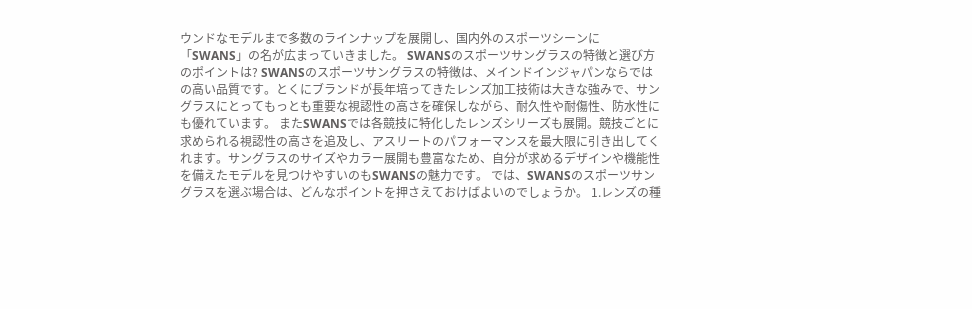ウンドなモデルまで多数のラインナップを展開し、国内外のスポーツシーンに「SWANS」の名が広まっていきました。 SWANSのスポーツサングラスの特徴と選び方のポイントは? SWANSのスポーツサングラスの特徴は、メインドインジャパンならではの高い品質です。とくにブランドが長年培ってきたレンズ加工技術は大きな強みで、サングラスにとってもっとも重要な視認性の高さを確保しながら、耐久性や耐傷性、防水性にも優れています。 またSWANSでは各競技に特化したレンズシリーズも展開。競技ごとに求められる視認性の高さを追及し、アスリートのパフォーマンスを最大限に引き出してくれます。サングラスのサイズやカラー展開も豊富なため、自分が求めるデザインや機能性を備えたモデルを見つけやすいのもSWANSの魅力です。 では、SWANSのスポーツサングラスを選ぶ場合は、どんなポイントを押さえておけばよいのでしょうか。 1.レンズの種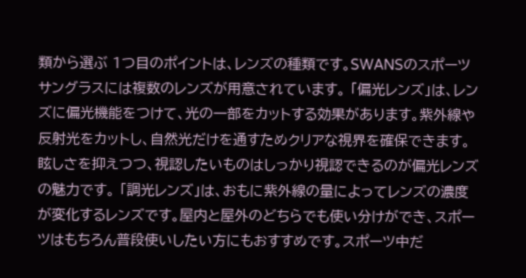類から選ぶ 1つ目のポイントは、レンズの種類です。SWANSのスポーツサングラスには複数のレンズが用意されています。 「偏光レンズ」は、レンズに偏光機能をつけて、光の一部をカットする効果があります。紫外線や反射光をカットし、自然光だけを通すためクリアな視界を確保できます。眩しさを抑えつつ、視認したいものはしっかり視認できるのが偏光レンズの魅力です。 「調光レンズ」は、おもに紫外線の量によってレンズの濃度が変化するレンズです。屋内と屋外のどちらでも使い分けができ、スポーツはもちろん普段使いしたい方にもおすすめです。スポーツ中だ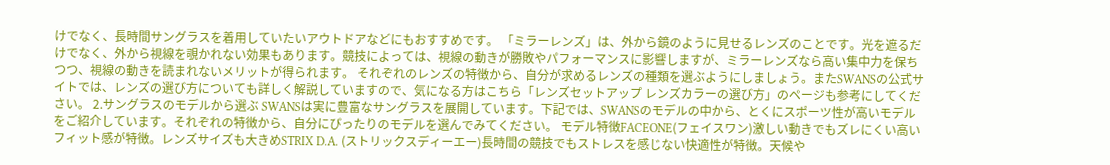けでなく、長時間サングラスを着用していたいアウトドアなどにもおすすめです。 「ミラーレンズ」は、外から鏡のように見せるレンズのことです。光を遮るだけでなく、外から視線を覗かれない効果もあります。競技によっては、視線の動きが勝敗やパフォーマンスに影響しますが、ミラーレンズなら高い集中力を保ちつつ、視線の動きを読まれないメリットが得られます。 それぞれのレンズの特徴から、自分が求めるレンズの種類を選ぶようにしましょう。またSWANSの公式サイトでは、レンズの選び方についても詳しく解説していますので、気になる方はこちら「レンズセットアップ レンズカラーの選び方」のページも参考にしてください。 2.サングラスのモデルから選ぶ SWANSは実に豊富なサングラスを展開しています。下記では、SWANSのモデルの中から、とくにスポーツ性が高いモデルをご紹介しています。それぞれの特徴から、自分にぴったりのモデルを選んでみてください。 モデル特徴FACEONE(フェイスワン)激しい動きでもズレにくい高いフィット感が特徴。レンズサイズも大きめSTRIX D.A. (ストリックスディーエー)長時間の競技でもストレスを感じない快適性が特徴。天候や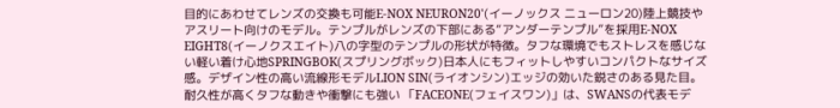目的にあわせてレンズの交換も可能E-NOX NEURON20'(イーノックス ニューロン20)陸上競技やアスリート向けのモデル。テンプルがレンズの下部にある“アンダーテンプル”を採用E-NOX EIGHT8(イーノクスエイト)八の字型のテンプルの形状が特徴。タフな環境でもストレスを感じない軽い着け心地SPRINGBOK(スプリングボック)日本人にもフィットしやすいコンパクトなサイズ感。デザイン性の高い流線形モデルLION SIN(ライオンシン)エッジの効いた鋭さのある見た目。耐久性が高くタフな動きや衝撃にも強い 「FACEONE(フェイスワン)」は、SWANSの代表モデ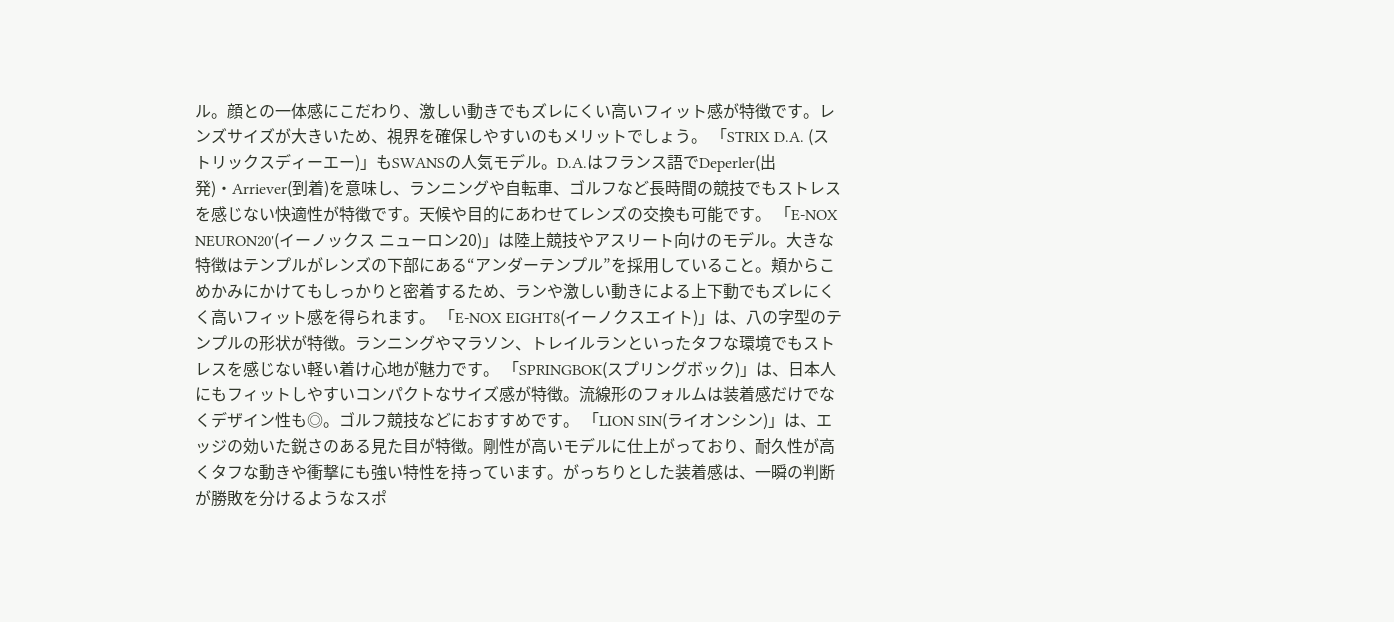ル。顔との一体感にこだわり、激しい動きでもズレにくい高いフィット感が特徴です。レンズサイズが大きいため、視界を確保しやすいのもメリットでしょう。 「STRIX D.A. (ストリックスディーエー)」もSWANSの人気モデル。D.A.はフランス語でDeperler(出発)・Arriever(到着)を意味し、ランニングや自転車、ゴルフなど長時間の競技でもストレスを感じない快適性が特徴です。天候や目的にあわせてレンズの交換も可能です。 「E-NOX NEURON20'(イーノックス ニューロン20)」は陸上競技やアスリート向けのモデル。大きな特徴はテンプルがレンズの下部にある“アンダーテンプル”を採用していること。頬からこめかみにかけてもしっかりと密着するため、ランや激しい動きによる上下動でもズレにくく高いフィット感を得られます。 「E-NOX EIGHT8(イーノクスエイト)」は、八の字型のテンプルの形状が特徴。ランニングやマラソン、トレイルランといったタフな環境でもストレスを感じない軽い着け心地が魅力です。 「SPRINGBOK(スプリングボック)」は、日本人にもフィットしやすいコンパクトなサイズ感が特徴。流線形のフォルムは装着感だけでなくデザイン性も◎。ゴルフ競技などにおすすめです。 「LION SIN(ライオンシン)」は、エッジの効いた鋭さのある見た目が特徴。剛性が高いモデルに仕上がっており、耐久性が高くタフな動きや衝撃にも強い特性を持っています。がっちりとした装着感は、一瞬の判断が勝敗を分けるようなスポ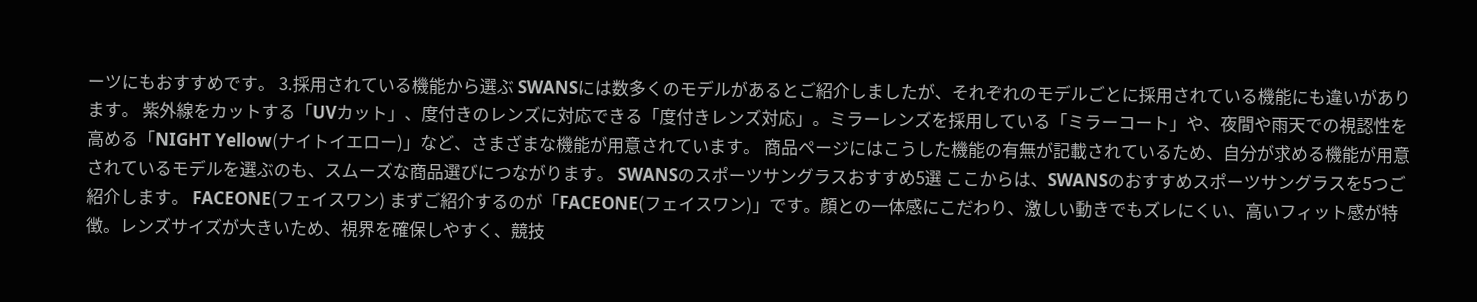ーツにもおすすめです。 3.採用されている機能から選ぶ SWANSには数多くのモデルがあるとご紹介しましたが、それぞれのモデルごとに採用されている機能にも違いがあります。 紫外線をカットする「UVカット」、度付きのレンズに対応できる「度付きレンズ対応」。ミラーレンズを採用している「ミラーコート」や、夜間や雨天での視認性を高める「NIGHT Yellow(ナイトイエロー)」など、さまざまな機能が用意されています。 商品ページにはこうした機能の有無が記載されているため、自分が求める機能が用意されているモデルを選ぶのも、スムーズな商品選びにつながります。 SWANSのスポーツサングラスおすすめ5選 ここからは、SWANSのおすすめスポーツサングラスを5つご紹介します。 FACEONE(フェイスワン) まずご紹介するのが「FACEONE(フェイスワン)」です。顔との一体感にこだわり、激しい動きでもズレにくい、高いフィット感が特徴。レンズサイズが大きいため、視界を確保しやすく、競技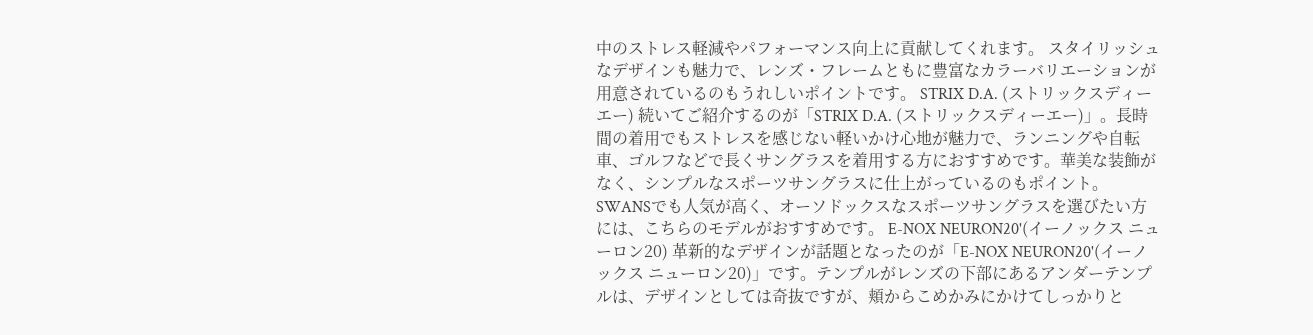中のストレス軽減やパフォーマンス向上に貢献してくれます。 スタイリッシュなデザインも魅力で、レンズ・フレームともに豊富なカラーバリエーションが用意されているのもうれしいポイントです。 STRIX D.A. (ストリックスディーエー) 続いてご紹介するのが「STRIX D.A. (ストリックスディーエー)」。長時間の着用でもストレスを感じない軽いかけ心地が魅力で、ランニングや自転車、ゴルフなどで長くサングラスを着用する方におすすめです。華美な装飾がなく、シンプルなスポーツサングラスに仕上がっているのもポイント。SWANSでも人気が高く、オーソドックスなスポーツサングラスを選びたい方には、こちらのモデルがおすすめです。 E-NOX NEURON20'(イーノックス ニューロン20) 革新的なデザインが話題となったのが「E-NOX NEURON20'(イーノックス ニューロン20)」です。テンプルがレンズの下部にあるアンダーテンプルは、デザインとしては奇抜ですが、頬からこめかみにかけてしっかりと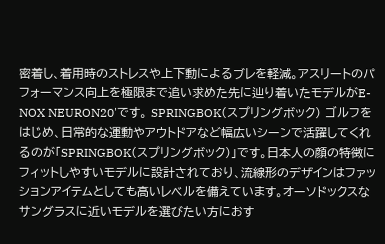密着し、着用時のストレスや上下動によるブレを軽減。アスリートのパフォーマンス向上を極限まで追い求めた先に辿り着いたモデルがE-NOX NEURON20'です。 SPRINGBOK(スプリングボック) ゴルフをはじめ、日常的な運動やアウトドアなど幅広いシーンで活躍してくれるのが「SPRINGBOK(スプリングボック)」です。日本人の顔の特徴にフィットしやすいモデルに設計されており、流線形のデザインはファッションアイテムとしても高いレベルを備えています。オーソドックスなサングラスに近いモデルを選びたい方におす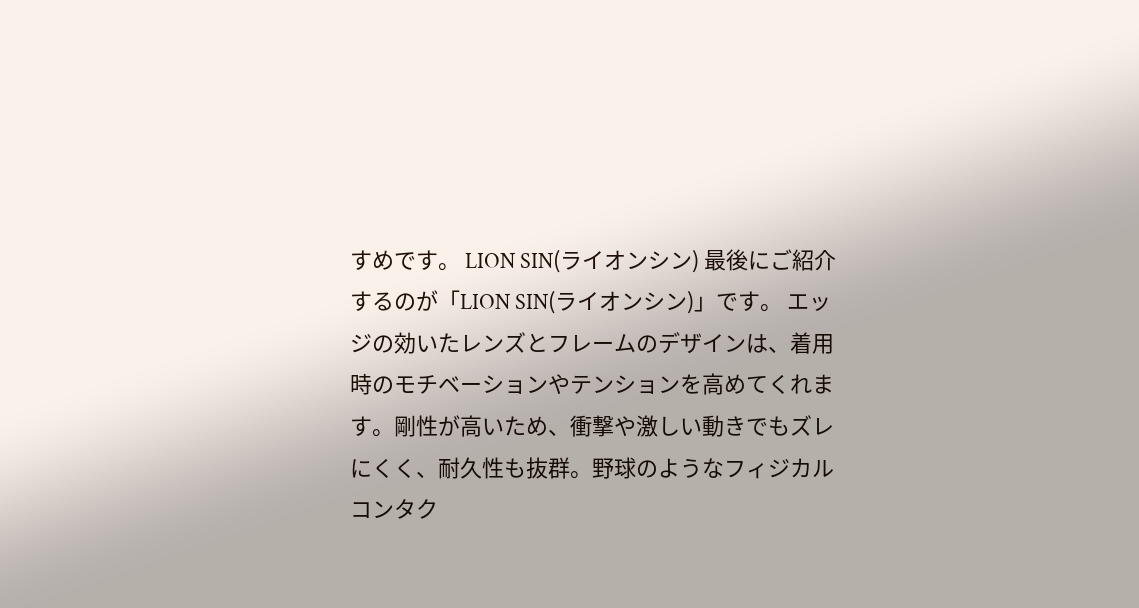すめです。 LION SIN(ライオンシン) 最後にご紹介するのが「LION SIN(ライオンシン)」です。 エッジの効いたレンズとフレームのデザインは、着用時のモチベーションやテンションを高めてくれます。剛性が高いため、衝撃や激しい動きでもズレにくく、耐久性も抜群。野球のようなフィジカルコンタク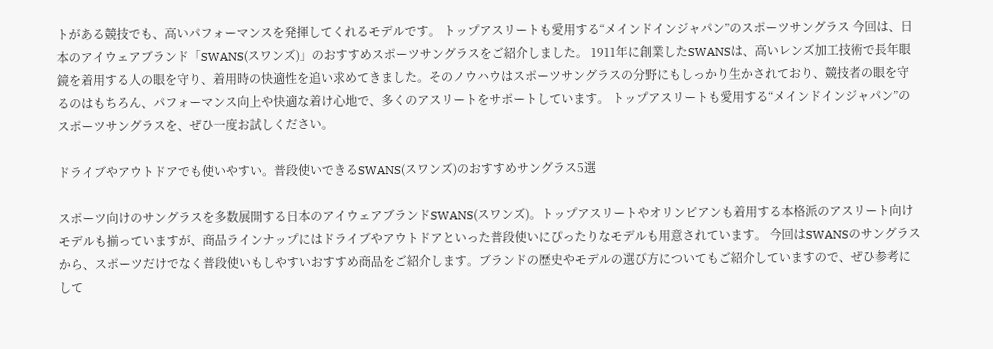トがある競技でも、高いパフォーマンスを発揮してくれるモデルです。 トップアスリートも愛用する“メインドインジャパン”のスポーツサングラス 今回は、日本のアイウェアブランド「SWANS(スワンズ)」のおすすめスポーツサングラスをご紹介しました。 1911年に創業したSWANSは、高いレンズ加工技術で長年眼鏡を着用する人の眼を守り、着用時の快適性を追い求めてきました。そのノウハウはスポーツサングラスの分野にもしっかり生かされており、競技者の眼を守るのはもちろん、パフォーマンス向上や快適な着け心地で、多くのアスリートをサポートしています。 トップアスリートも愛用する“メインドインジャパン”のスポーツサングラスを、ぜひ一度お試しください。

ドライブやアウトドアでも使いやすい。普段使いできるSWANS(スワンズ)のおすすめサングラス5選

スポーツ向けのサングラスを多数展開する日本のアイウェアブランドSWANS(スワンズ)。トップアスリートやオリンピアンも着用する本格派のアスリート向けモデルも揃っていますが、商品ラインナップにはドライブやアウトドアといった普段使いにぴったりなモデルも用意されています。 今回はSWANSのサングラスから、スポーツだけでなく普段使いもしやすいおすすめ商品をご紹介します。ブランドの歴史やモデルの選び方についてもご紹介していますので、ぜひ参考にして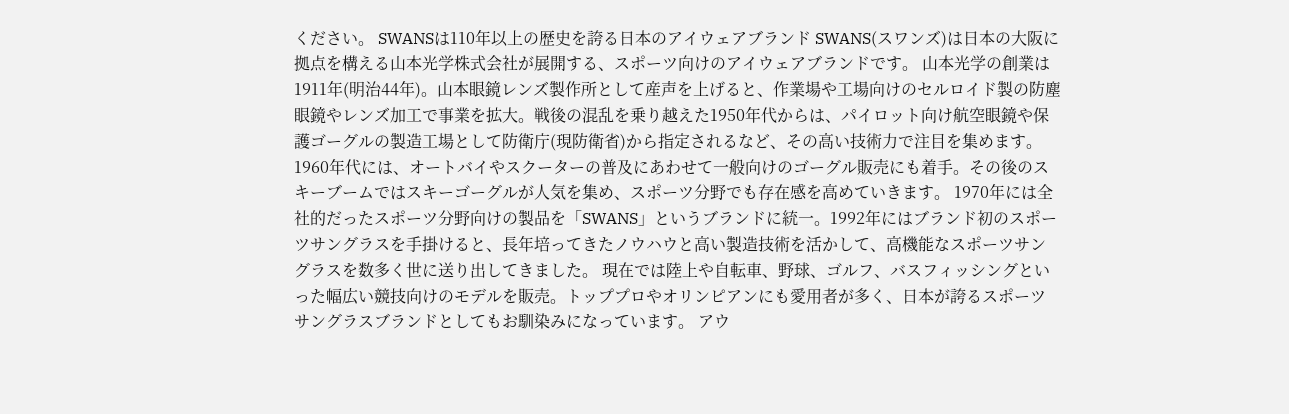ください。 SWANSは110年以上の歴史を誇る日本のアイウェアブランド SWANS(スワンズ)は日本の大阪に拠点を構える山本光学株式会社が展開する、スポーツ向けのアイウェアブランドです。 山本光学の創業は1911年(明治44年)。山本眼鏡レンズ製作所として産声を上げると、作業場や工場向けのセルロイド製の防塵眼鏡やレンズ加工で事業を拡大。戦後の混乱を乗り越えた1950年代からは、パイロット向け航空眼鏡や保護ゴーグルの製造工場として防衛庁(現防衛省)から指定されるなど、その高い技術力で注目を集めます。 1960年代には、オートバイやスクーターの普及にあわせて一般向けのゴーグル販売にも着手。その後のスキーブームではスキーゴーグルが人気を集め、スポーツ分野でも存在感を高めていきます。 1970年には全社的だったスポーツ分野向けの製品を「SWANS」というブランドに統一。1992年にはブランド初のスポーツサングラスを手掛けると、長年培ってきたノウハウと高い製造技術を活かして、高機能なスポーツサングラスを数多く世に送り出してきました。 現在では陸上や自転車、野球、ゴルフ、バスフィッシングといった幅広い競技向けのモデルを販売。トッププロやオリンピアンにも愛用者が多く、日本が誇るスポーツサングラスブランドとしてもお馴染みになっています。 アウ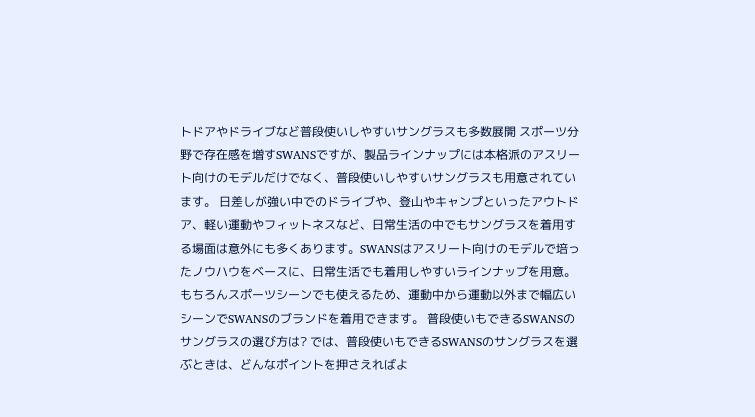トドアやドライブなど普段使いしやすいサングラスも多数展開 スポーツ分野で存在感を増すSWANSですが、製品ラインナップには本格派のアスリート向けのモデルだけでなく、普段使いしやすいサングラスも用意されています。 日差しが強い中でのドライブや、登山やキャンプといったアウトドア、軽い運動やフィットネスなど、日常生活の中でもサングラスを着用する場面は意外にも多くあります。SWANSはアスリート向けのモデルで培ったノウハウをベースに、日常生活でも着用しやすいラインナップを用意。もちろんスポーツシーンでも使えるため、運動中から運動以外まで幅広いシーンでSWANSのブランドを着用できます。 普段使いもできるSWANSのサングラスの選び方は? では、普段使いもできるSWANSのサングラスを選ぶときは、どんなポイントを押さえればよ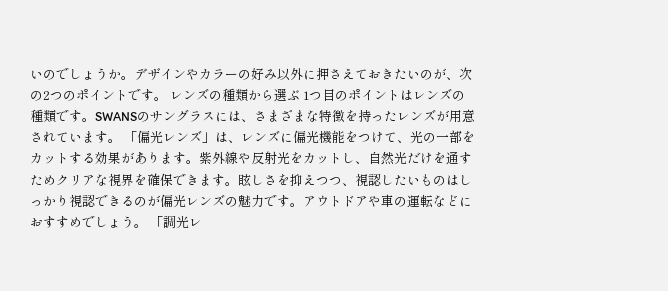いのでしょうか。デザインやカラーの好み以外に押さえておきたいのが、次の2つのポイントです。 レンズの種類から選ぶ 1つ目のポイントはレンズの種類です。SWANSのサングラスには、さまざまな特徴を持ったレンズが用意されています。 「偏光レンズ」は、レンズに偏光機能をつけて、光の一部をカットする効果があります。紫外線や反射光をカットし、自然光だけを通すためクリアな視界を確保できます。眩しさを抑えつつ、視認したいものはしっかり視認できるのが偏光レンズの魅力です。アウトドアや車の運転などにおすすめでしょう。 「調光レ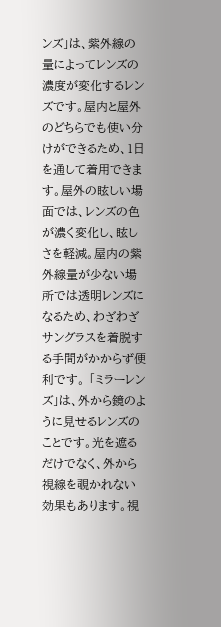ンズ」は、紫外線の量によってレンズの濃度が変化するレンズです。屋内と屋外のどちらでも使い分けができるため、1日を通して着用できます。屋外の眩しい場面では、レンズの色が濃く変化し、眩しさを軽減。屋内の紫外線量が少ない場所では透明レンズになるため、わざわざサングラスを着脱する手間がかからず便利です。 「ミラーレンズ」は、外から鏡のように見せるレンズのことです。光を遮るだけでなく、外から視線を覗かれない効果もあります。視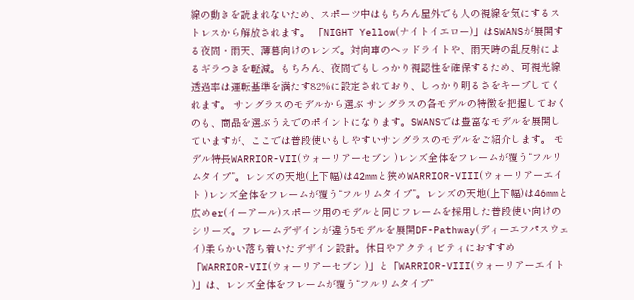線の動きを読まれないため、スポーツ中はもちろん屋外でも人の視線を気にするストレスから解放されます。 「NIGHT Yellow(ナイトイエロー)」はSWANSが展開する夜間・雨天、薄暮向けのレンズ。対向車のヘッドライトや、雨天時の乱反射によるギラつきを軽減。もちろん、夜間でもしっかり視認性を確保するため、可視光線透過率は運転基準を満たす82%に設定されており、しっかり明るさをキープしてくれます。 サングラスのモデルから選ぶ サングラスの各モデルの特徴を把握しておくのも、商品を選ぶうえでのポイントになります。SWANSでは豊富なモデルを展開していますが、ここでは普段使いもしやすいサングラスのモデルをご紹介します。 モデル特長WARRIOR-VII(ウォーリアーセブン )レンズ全体をフレームが覆う“フルリムタイプ”。レンズの天地(上下幅)は42mmと狭めWARRIOR-VIII(ウォーリアーエイト )レンズ全体をフレームが覆う“フルリムタイプ”。レンズの天地(上下幅)は46mmと広めer(イーアール)スポーツ用のモデルと同じフレームを採用した普段使い向けのシリーズ。フレームデザインが違う5モデルを展開DF-Pathway(ディーエフパスウェイ)柔らかい落ち着いたデザイン設計。休日やアクティビティにおすすめ 「WARRIOR-VII(ウォーリアーセブン )」と「WARRIOR-VIII(ウォーリアーエイト )」は、レンズ全体をフレームが覆う“フルリムタイプ”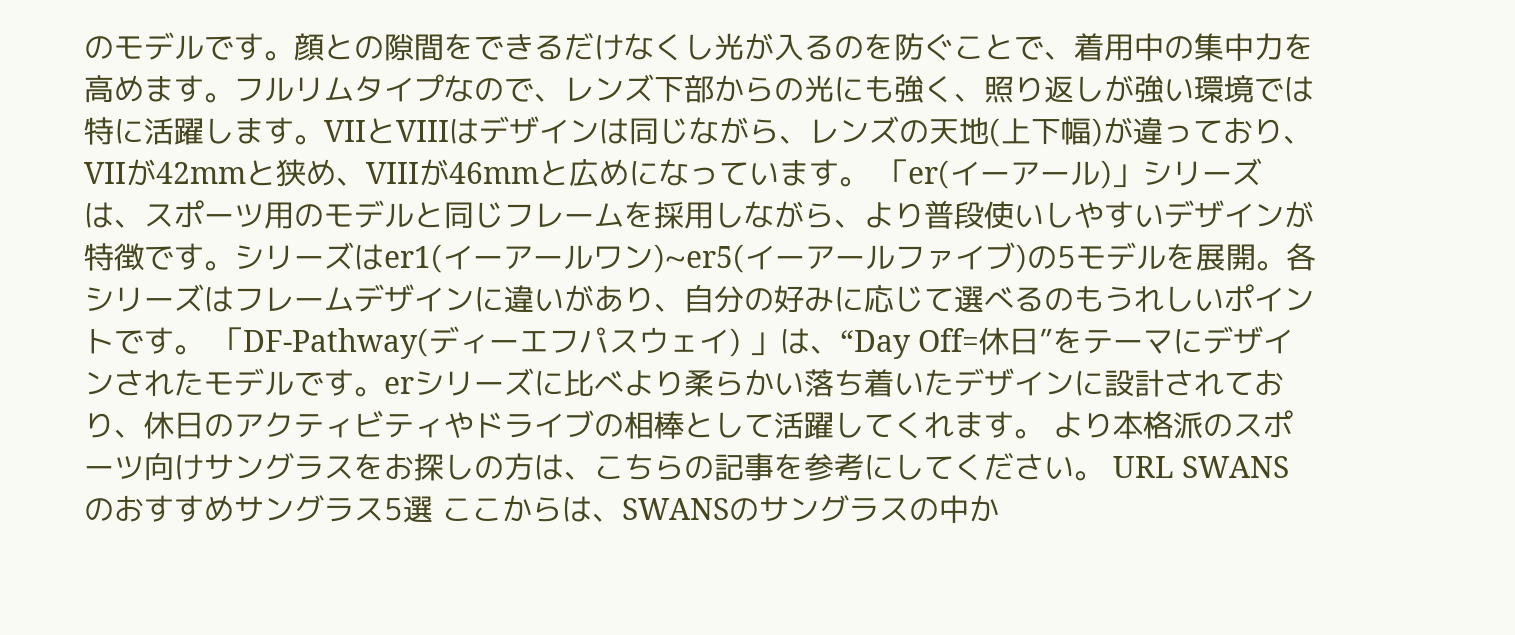のモデルです。顔との隙間をできるだけなくし光が入るのを防ぐことで、着用中の集中力を高めます。フルリムタイプなので、レンズ下部からの光にも強く、照り返しが強い環境では特に活躍します。VIIとVIIIはデザインは同じながら、レンズの天地(上下幅)が違っており、VIIが42mmと狭め、VIIIが46mmと広めになっています。 「er(イーアール)」シリーズは、スポーツ用のモデルと同じフレームを採用しながら、より普段使いしやすいデザインが特徴です。シリーズはer1(イーアールワン)~er5(イーアールファイブ)の5モデルを展開。各シリーズはフレームデザインに違いがあり、自分の好みに応じて選べるのもうれしいポイントです。 「DF-Pathway(ディーエフパスウェイ) 」は、“Day Off=休日”をテーマにデザインされたモデルです。erシリーズに比べより柔らかい落ち着いたデザインに設計されており、休日のアクティビティやドライブの相棒として活躍してくれます。 より本格派のスポーツ向けサングラスをお探しの方は、こちらの記事を参考にしてください。 URL SWANSのおすすめサングラス5選 ここからは、SWANSのサングラスの中か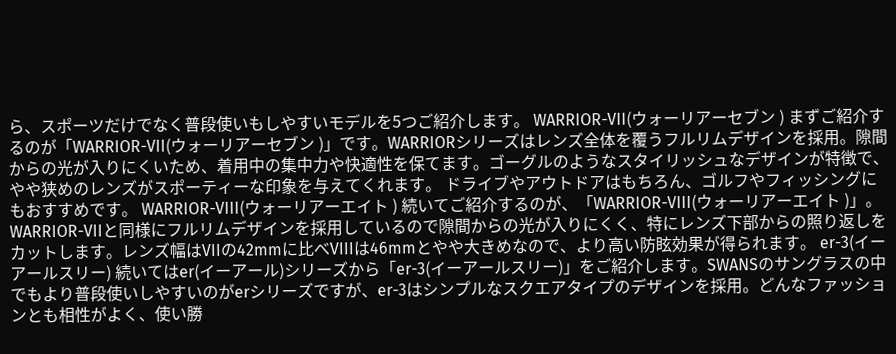ら、スポーツだけでなく普段使いもしやすいモデルを5つご紹介します。 WARRIOR-VII(ウォーリアーセブン ) まずご紹介するのが「WARRIOR-VII(ウォーリアーセブン )」です。WARRIORシリーズはレンズ全体を覆うフルリムデザインを採用。隙間からの光が入りにくいため、着用中の集中力や快適性を保てます。ゴーグルのようなスタイリッシュなデザインが特徴で、やや狭めのレンズがスポーティーな印象を与えてくれます。 ドライブやアウトドアはもちろん、ゴルフやフィッシングにもおすすめです。 WARRIOR-VIII(ウォーリアーエイト ) 続いてご紹介するのが、「WARRIOR-VIII(ウォーリアーエイト )」。WARRIOR-VIIと同様にフルリムデザインを採用しているので隙間からの光が入りにくく、特にレンズ下部からの照り返しをカットします。レンズ幅はVIIの42mmに比べVIIIは46mmとやや大きめなので、より高い防眩効果が得られます。 er-3(イーアールスリー) 続いてはer(イーアール)シリーズから「er-3(イーアールスリー)」をご紹介します。SWANSのサングラスの中でもより普段使いしやすいのがerシリーズですが、er-3はシンプルなスクエアタイプのデザインを採用。どんなファッションとも相性がよく、使い勝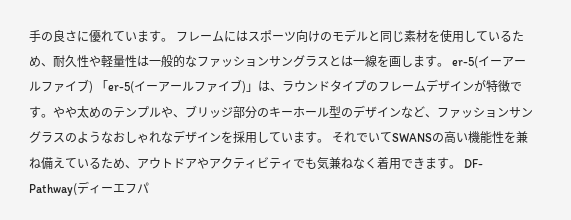手の良さに優れています。 フレームにはスポーツ向けのモデルと同じ素材を使用しているため、耐久性や軽量性は一般的なファッションサングラスとは一線を画します。 er-5(イーアールファイブ) 「er-5(イーアールファイブ)」は、ラウンドタイプのフレームデザインが特徴です。やや太めのテンプルや、ブリッジ部分のキーホール型のデザインなど、ファッションサングラスのようなおしゃれなデザインを採用しています。 それでいてSWANSの高い機能性を兼ね備えているため、アウトドアやアクティビティでも気兼ねなく着用できます。 DF-Pathway(ディーエフパ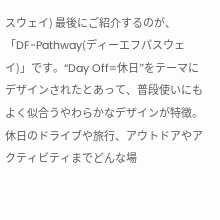スウェイ) 最後にご紹介するのが、「DF-Pathway(ディーエフパスウェイ)」です。“Day Off=休日”をテーマにデザインされたとあって、普段使いにもよく似合うやわらかなデザインが特徴。休日のドライブや旅行、アウトドアやアクティビティまでどんな場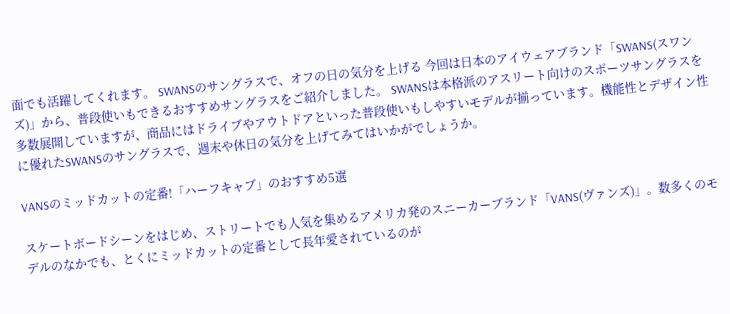面でも活躍してくれます。 SWANSのサングラスで、オフの日の気分を上げる 今回は日本のアイウェアブランド「SWANS(スワンズ)」から、普段使いもできるおすすめサングラスをご紹介しました。 SWANSは本格派のアスリート向けのスポーツサングラスを多数展開していますが、商品にはドライブやアウトドアといった普段使いもしやすいモデルが揃っています。機能性とデザイン性に優れたSWANSのサングラスで、週末や休日の気分を上げてみてはいかがでしょうか。

VANSのミッドカットの定番!「ハーフキャブ」のおすすめ5選

スケートボードシーンをはじめ、ストリートでも人気を集めるアメリカ発のスニーカーブランド「VANS(ヴァンズ)」。数多くのモデルのなかでも、とくにミッドカットの定番として長年愛されているのが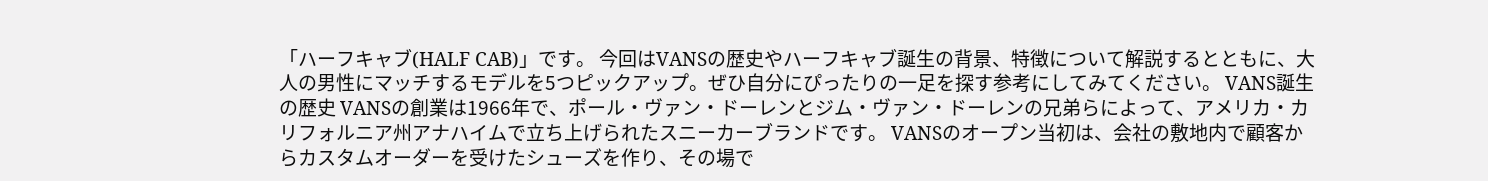「ハーフキャブ(HALF CAB)」です。 今回はVANSの歴史やハーフキャブ誕生の背景、特徴について解説するとともに、大人の男性にマッチするモデルを5つピックアップ。ぜひ自分にぴったりの一足を探す参考にしてみてください。 VANS誕生の歴史 VANSの創業は1966年で、ポール・ヴァン・ドーレンとジム・ヴァン・ドーレンの兄弟らによって、アメリカ・カリフォルニア州アナハイムで立ち上げられたスニーカーブランドです。 VANSのオープン当初は、会社の敷地内で顧客からカスタムオーダーを受けたシューズを作り、その場で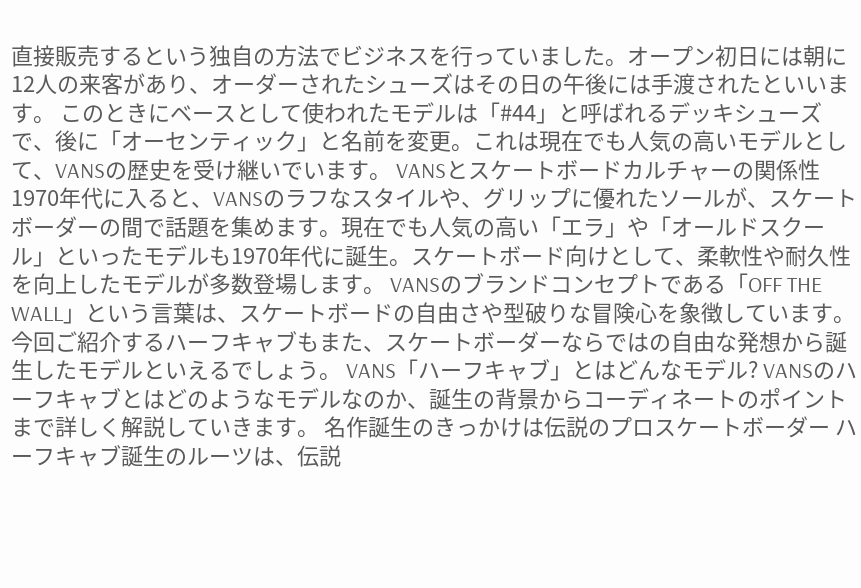直接販売するという独自の方法でビジネスを行っていました。オープン初日には朝に12人の来客があり、オーダーされたシューズはその日の午後には手渡されたといいます。 このときにベースとして使われたモデルは「#44」と呼ばれるデッキシューズで、後に「オーセンティック」と名前を変更。これは現在でも人気の高いモデルとして、VANSの歴史を受け継いでいます。 VANSとスケートボードカルチャーの関係性 1970年代に入ると、VANSのラフなスタイルや、グリップに優れたソールが、スケートボーダーの間で話題を集めます。現在でも人気の高い「エラ」や「オールドスクール」といったモデルも1970年代に誕生。スケートボード向けとして、柔軟性や耐久性を向上したモデルが多数登場します。 VANSのブランドコンセプトである「OFF THE WALL」という言葉は、スケートボードの自由さや型破りな冒険心を象徴しています。今回ご紹介するハーフキャブもまた、スケートボーダーならではの自由な発想から誕生したモデルといえるでしょう。 VANS「ハーフキャブ」とはどんなモデル? VANSのハーフキャブとはどのようなモデルなのか、誕生の背景からコーディネートのポイントまで詳しく解説していきます。 名作誕生のきっかけは伝説のプロスケートボーダー ハーフキャブ誕生のルーツは、伝説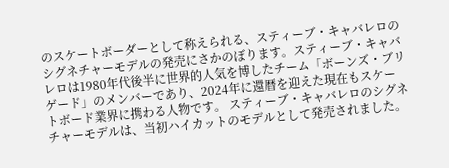のスケートボーダーとして称えられる、スティーブ・キャバレロのシグネチャーモデルの発売にさかのぼります。スティーブ・キャバレロは1980年代後半に世界的人気を博したチーム「ボーンズ・ブリゲード」のメンバーであり、2024年に還暦を迎えた現在もスケートボード業界に携わる人物です。 スティーブ・キャバレロのシグネチャーモデルは、当初ハイカットのモデルとして発売されました。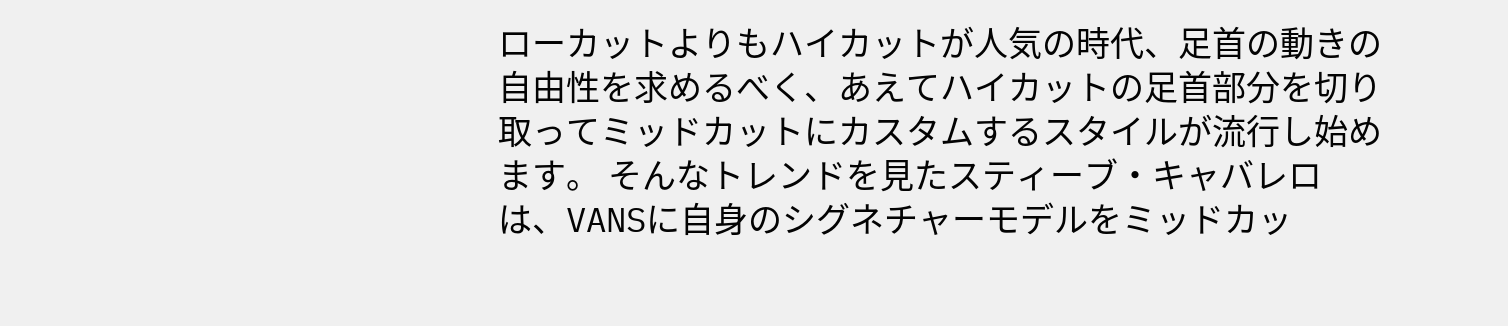ローカットよりもハイカットが人気の時代、足首の動きの自由性を求めるべく、あえてハイカットの足首部分を切り取ってミッドカットにカスタムするスタイルが流行し始めます。 そんなトレンドを見たスティーブ・キャバレロは、VANSに自身のシグネチャーモデルをミッドカッ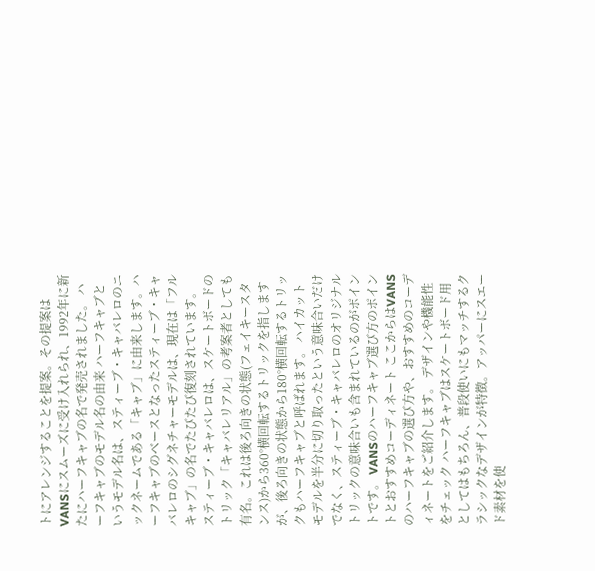トにアレンジすることを提案。その提案はVANSにスムーズに受け入れられ、1992年に新たにハーフキャブの名で発売されました。 ハーフキャブのモデル名の由来 ハーフキャブというモデル名は、スティーブ・キャバレロのニックネームである「キャブ」に由来します。ハーフキャブのベースとなったスティーブ・キャバレロのシグネチャーモデルは、現在は「フルキャブ」の名でたびたび復刻されています。 スティーブ・キャバレロは、スケートボードのトリック「キャバレリアル」の考案者としても有名。これは後ろ向きの状態(フェイキースタンス)から360°横回転するトリックを指しますが、後ろ向きの状態から180°横回転するトリックもハーフキャブと呼ばれます。 ハイカットモデルを半分に切り取ったという意味合いだけでなく、スティーブ・キャバレロのオリジナルトリックの意味合いも含まれているのがポイントです。 VANSのハーフキャブ選び方のポイントとおすすめコーディネート ここからはVANSのハーフキャブの選び方や、おすすめのコーディネートをご紹介します。 デザインや機能性をチェック ハーフキャブはスケートボード用としてはもちろん、普段使いにもマッチするクラシックなデザインが特徴。アッパーにスエード素材を使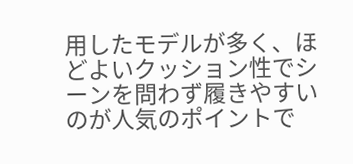用したモデルが多く、ほどよいクッション性でシーンを問わず履きやすいのが人気のポイントで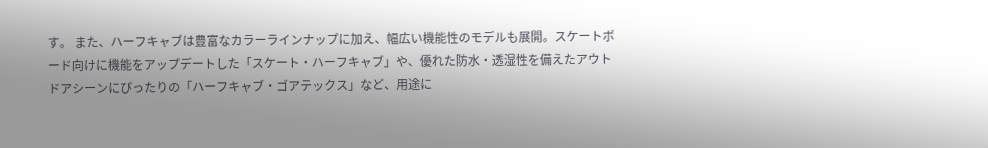す。 また、ハーフキャブは豊富なカラーラインナップに加え、幅広い機能性のモデルも展開。スケートボード向けに機能をアップデートした「スケート・ハーフキャブ」や、優れた防水・透湿性を備えたアウトドアシーンにぴったりの「ハーフキャブ・ゴアテックス」など、用途に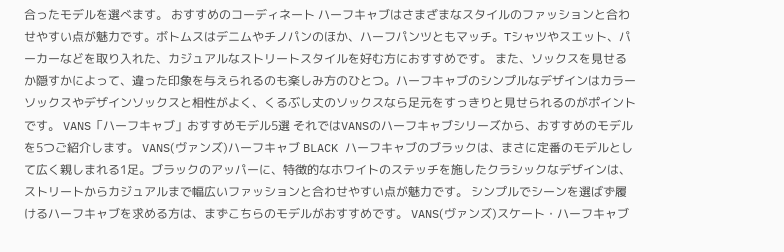合ったモデルを選べます。 おすすめのコーディネート ハーフキャブはさまざまなスタイルのファッションと合わせやすい点が魅力です。ボトムスはデニムやチノパンのほか、ハーフパンツともマッチ。Tシャツやスエット、パーカーなどを取り入れた、カジュアルなストリートスタイルを好む方におすすめです。 また、ソックスを見せるか隠すかによって、違った印象を与えられるのも楽しみ方のひとつ。ハーフキャブのシンプルなデザインはカラーソックスやデザインソックスと相性がよく、くるぶし丈のソックスなら足元をすっきりと見せられるのがポイントです。 VANS「ハーフキャブ」おすすめモデル5選 それではVANSのハーフキャブシリーズから、おすすめのモデルを5つご紹介します。 VANS(ヴァンズ)ハーフキャブ BLACK ハーフキャブのブラックは、まさに定番のモデルとして広く親しまれる1足。ブラックのアッパーに、特徴的なホワイトのステッチを施したクラシックなデザインは、ストリートからカジュアルまで幅広いファッションと合わせやすい点が魅力です。 シンプルでシーンを選ばず履けるハーフキャブを求める方は、まずこちらのモデルがおすすめです。 VANS(ヴァンズ)スケート・ハーフキャブ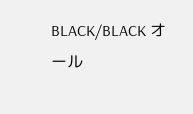BLACK/BLACK オール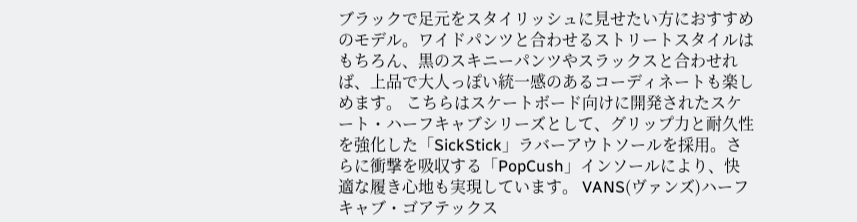ブラックで足元をスタイリッシュに見せたい方におすすめのモデル。ワイドパンツと合わせるストリートスタイルはもちろん、黒のスキニーパンツやスラックスと合わせれば、上品で大人っぽい統一感のあるコーディネートも楽しめます。 こちらはスケートボード向けに開発されたスケート・ハーフキャブシリーズとして、グリップ力と耐久性を強化した「SickStick」ラバーアウトソールを採用。さらに衝撃を吸収する「PopCush」インソールにより、快適な履き心地も実現しています。 VANS(ヴァンズ)ハーフキャブ・ゴアテックス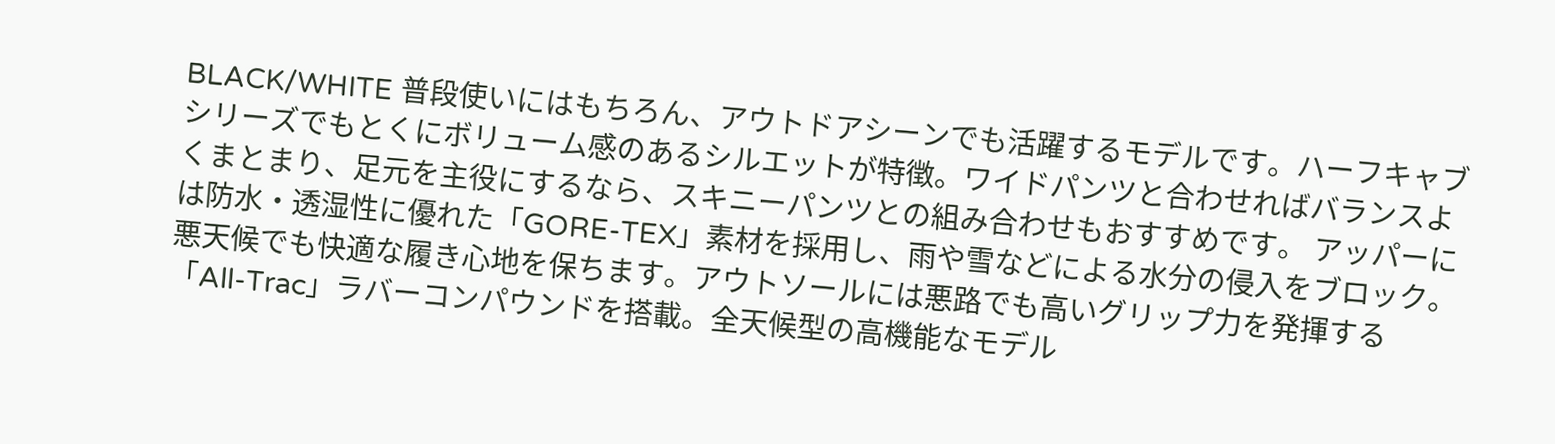BLACK/WHITE 普段使いにはもちろん、アウトドアシーンでも活躍するモデルです。ハーフキャブシリーズでもとくにボリューム感のあるシルエットが特徴。ワイドパンツと合わせればバランスよくまとまり、足元を主役にするなら、スキニーパンツとの組み合わせもおすすめです。 アッパーには防水・透湿性に優れた「GORE-TEX」素材を採用し、雨や雪などによる水分の侵入をブロック。悪天候でも快適な履き心地を保ちます。アウトソールには悪路でも高いグリップ力を発揮する「All-Trac」ラバーコンパウンドを搭載。全天候型の高機能なモデル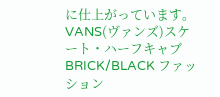に仕上がっています。 VANS(ヴァンズ)スケート・ハーフキャブ BRICK/BLACK ファッション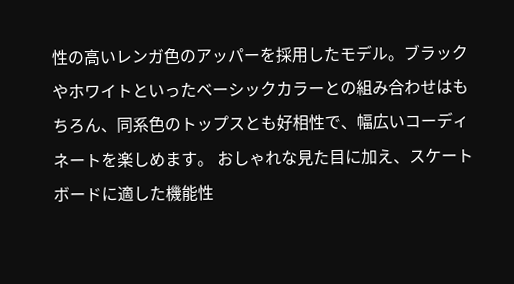性の高いレンガ色のアッパーを採用したモデル。ブラックやホワイトといったベーシックカラーとの組み合わせはもちろん、同系色のトップスとも好相性で、幅広いコーディネートを楽しめます。 おしゃれな見た目に加え、スケートボードに適した機能性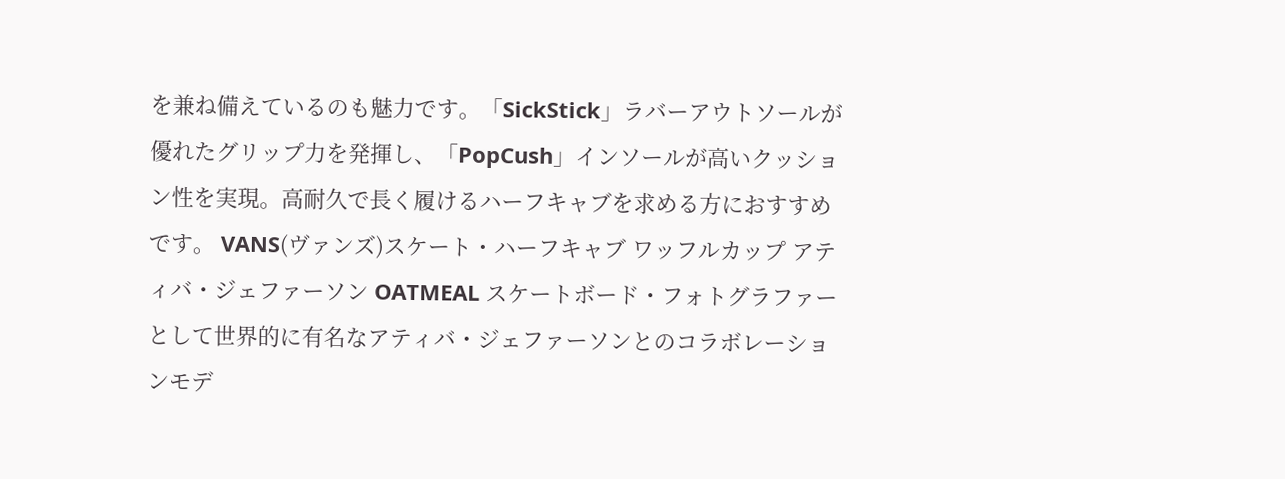を兼ね備えているのも魅力です。「SickStick」ラバーアウトソールが優れたグリップ力を発揮し、「PopCush」インソールが高いクッション性を実現。高耐久で長く履けるハーフキャブを求める方におすすめです。 VANS(ヴァンズ)スケート・ハーフキャブ ワッフルカップ アティバ・ジェファーソン OATMEAL スケートボード・フォトグラファーとして世界的に有名なアティバ・ジェファーソンとのコラボレーションモデ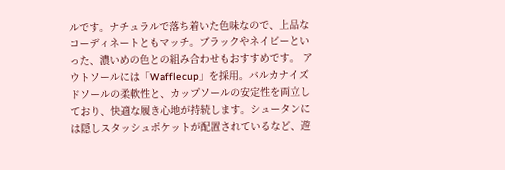ルです。ナチュラルで落ち着いた色味なので、上品なコーディネートともマッチ。ブラックやネイビーといった、濃いめの色との組み合わせもおすすめです。 アウトソールには「Wafflecup」を採用。バルカナイズドソールの柔軟性と、カップソールの安定性を両立しており、快適な履き心地が持続します。シュータンには隠しスタッシュポケットが配置されているなど、遊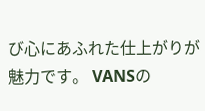び心にあふれた仕上がりが魅力です。 VANSの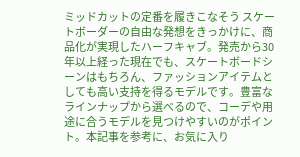ミッドカットの定番を履きこなそう スケートボーダーの自由な発想をきっかけに、商品化が実現したハーフキャブ。発売から30年以上経った現在でも、スケートボードシーンはもちろん、ファッションアイテムとしても高い支持を得るモデルです。豊富なラインナップから選べるので、コーデや用途に合うモデルを見つけやすいのがポイント。本記事を参考に、お気に入り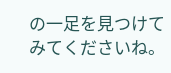の一足を見つけてみてくださいね。